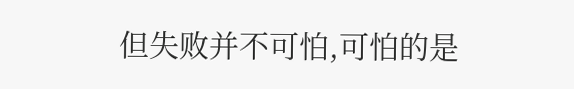但失败并不可怕,可怕的是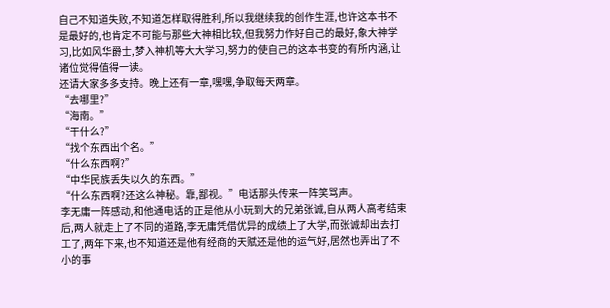自己不知道失败,不知道怎样取得胜利,所以我继续我的创作生涯,也许这本书不是最好的,也肯定不可能与那些大神相比较,但我努力作好自己的最好,象大神学习,比如风华爵士,梦入神机等大大学习,努力的使自己的这本书变的有所内涵,让诸位觉得值得一读。
还请大家多多支持。晚上还有一章,嘿嘿,争取每天两章。
“去哪里?”
“海南。”
“干什么?”
“找个东西出个名。”
“什么东西啊?”
“中华民族丢失以久的东西。”
“什么东西啊?还这么神秘。靠,鄙视。”电话那头传来一阵笑骂声。
李无庸一阵感动,和他通电话的正是他从小玩到大的兄弟张诚,自从两人高考结束后,两人就走上了不同的道路,李无庸凭借优异的成绩上了大学,而张诚却出去打工了,两年下来,也不知道还是他有经商的天赋还是他的运气好,居然也弄出了不小的事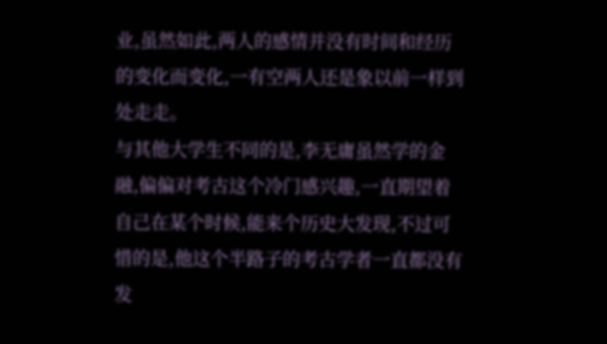业,虽然如此,两人的感情并没有时间和经历的变化而变化,一有空两人还是象以前一样到处走走。
与其他大学生不同的是,李无庸虽然学的金融,偏偏对考古这个冷门感兴趣,一直期望着自己在某个时候,能来个历史大发现,不过可惜的是,他这个半路子的考古学者一直都没有发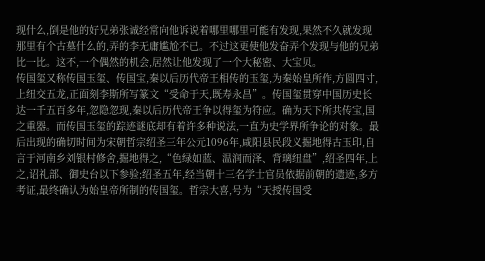现什么,倒是他的好兄弟张诚经常向他诉说着哪里哪里可能有发现,果然不久就发现那里有个古墓什么的,弄的李无庸尴尬不已。不过这更使他发奋弄个发现与他的兄弟比一比。这不,一个偶然的机会,居然让他发现了一个大秘密、大宝贝。
传国玺又称传国玉玺、传国宝,秦以后历代帝王相传的玉玺,为秦始皇所作,方圆四寸,上纽交五龙,正面刻李斯所写篆文“受命于天,既寿永昌”。传国玺贯穿中国历史长达一千五百多年,忽隐忽现,秦以后历代帝王争以得玺为符应。确为天下所共传宝,国之重器。而传国玉玺的踪迹谜底却有着许多种说法,一直为史学界所争论的对象。最后出现的确切时间为宋朝哲宗绍圣三年公元1096年,咸阳县民段义掘地得古玉印,自言于河南乡刘银村修舍,掘地得之,“色绿如蓝、温润而泽、背璃纽盘”,绍圣四年,上之,诏礼部、御史台以下参验;绍圣五年,经当朝十三名学士官员依据前朝的遗迹,多方考证,最终确认为始皇帝所制的传国玺。哲宗大喜,号为“天授传国受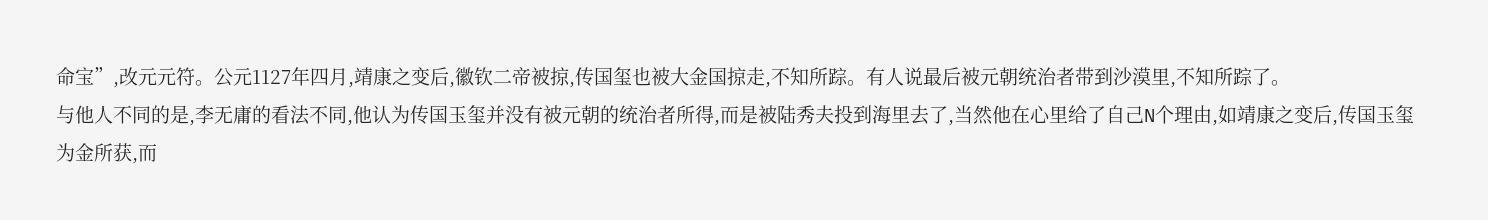命宝”,改元元符。公元1127年四月,靖康之变后,徽钦二帝被掠,传国玺也被大金国掠走,不知所踪。有人说最后被元朝统治者带到沙漠里,不知所踪了。
与他人不同的是,李无庸的看法不同,他认为传国玉玺并没有被元朝的统治者所得,而是被陆秀夫投到海里去了,当然他在心里给了自己N个理由,如靖康之变后,传国玉玺为金所获,而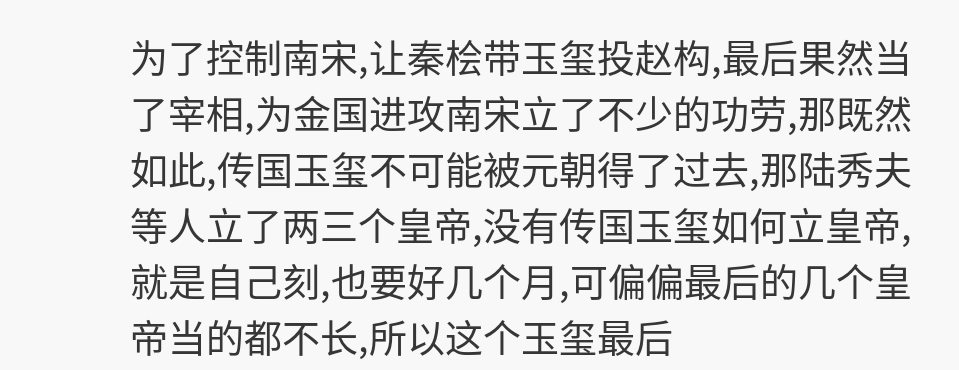为了控制南宋,让秦桧带玉玺投赵构,最后果然当了宰相,为金国进攻南宋立了不少的功劳,那既然如此,传国玉玺不可能被元朝得了过去,那陆秀夫等人立了两三个皇帝,没有传国玉玺如何立皇帝,就是自己刻,也要好几个月,可偏偏最后的几个皇帝当的都不长,所以这个玉玺最后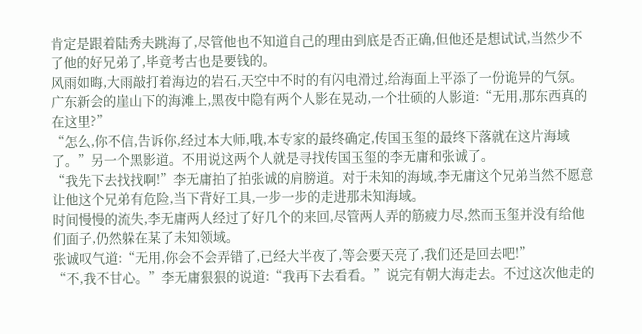肯定是跟着陆秀夫跳海了,尽管他也不知道自己的理由到底是否正确,但他还是想试试,当然少不了他的好兄弟了,毕竟考古也是要钱的。
风雨如晦,大雨敲打着海边的岩石,天空中不时的有闪电滑过,给海面上平添了一份诡异的气氛。广东新会的崖山下的海滩上,黑夜中隐有两个人影在晃动,一个壮硕的人影道:“无用,那东西真的在这里?”
“怎么,你不信,告诉你,经过本大师,哦,本专家的最终确定,传国玉玺的最终下落就在这片海域了。”另一个黑影道。不用说这两个人就是寻找传国玉玺的李无庸和张诚了。
“我先下去找找啊!”李无庸拍了拍张诚的肩膀道。对于未知的海域,李无庸这个兄弟当然不愿意让他这个兄弟有危险,当下背好工具,一步一步的走进那未知海域。
时间慢慢的流失,李无庸两人经过了好几个的来回,尽管两人弄的筋疲力尽,然而玉玺并没有给他们面子,仍然躲在某了未知领域。
张诚叹气道:“无用,你会不会弄错了,已经大半夜了,等会要天亮了,我们还是回去吧!”
“不,我不甘心。”李无庸狠狠的说道:“我再下去看看。”说完有朝大海走去。不过这次他走的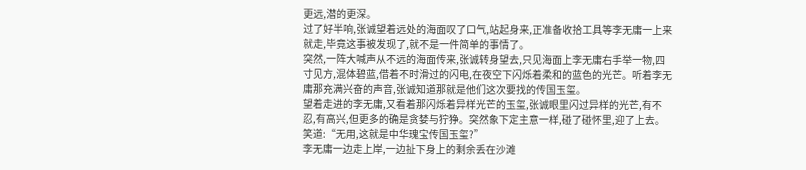更远,潜的更深。
过了好半响,张诚望着远处的海面叹了口气,站起身来,正准备收拾工具等李无庸一上来就走,毕竟这事被发现了,就不是一件简单的事情了。
突然,一阵大喊声从不远的海面传来,张诚转身望去,只见海面上李无庸右手举一物,四寸见方,混体碧蓝,借着不时滑过的闪电,在夜空下闪烁着柔和的蓝色的光芒。听着李无庸那充满兴奋的声音,张诚知道那就是他们这次要找的传国玉玺。
望着走进的李无庸,又看着那闪烁着异样光芒的玉玺,张诚眼里闪过异样的光芒,有不忍,有高兴,但更多的确是贪婪与狞狰。突然象下定主意一样,碰了碰怀里,迎了上去。笑道:“无用,这就是中华瑰宝传国玉玺?”
李无庸一边走上岸,一边扯下身上的剩余丢在沙滩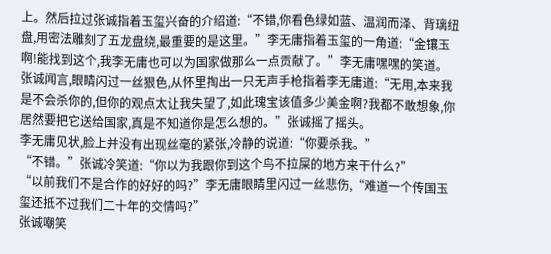上。然后拉过张诚指着玉玺兴奋的介绍道:“不错,你看色绿如蓝、温润而泽、背璃纽盘,用密法雕刻了五龙盘绕,最重要的是这里。”李无庸指着玉玺的一角道:“金镶玉啊!能找到这个,我李无庸也可以为国家做那么一点贡献了。”李无庸嘿嘿的笑道。
张诚闻言,眼睛闪过一丝狠色,从怀里掏出一只无声手枪指着李无庸道:“无用,本来我是不会杀你的,但你的观点太让我失望了,如此瑰宝该值多少美金啊?我都不敢想象,你居然要把它送给国家,真是不知道你是怎么想的。”张诚摇了摇头。
李无庸见状,脸上并没有出现丝毫的紧张,冷静的说道:“你要杀我。”
“不错。”张诚冷笑道:“你以为我跟你到这个鸟不拉屎的地方来干什么?”
“以前我们不是合作的好好的吗?”李无庸眼睛里闪过一丝悲伤,“难道一个传国玉玺还抵不过我们二十年的交情吗?”
张诚嘲笑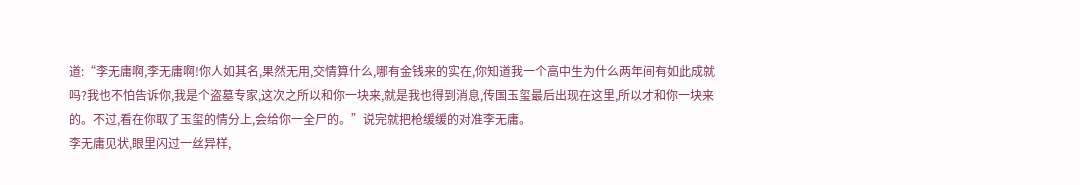道:“李无庸啊,李无庸啊!你人如其名,果然无用,交情算什么,哪有金钱来的实在,你知道我一个高中生为什么两年间有如此成就吗?我也不怕告诉你,我是个盗墓专家,这次之所以和你一块来,就是我也得到消息,传国玉玺最后出现在这里,所以才和你一块来的。不过,看在你取了玉玺的情分上,会给你一全尸的。”说完就把枪缓缓的对准李无庸。
李无庸见状,眼里闪过一丝异样,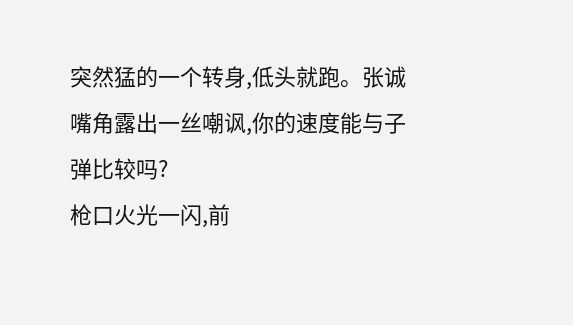突然猛的一个转身,低头就跑。张诚嘴角露出一丝嘲讽,你的速度能与子弹比较吗?
枪口火光一闪,前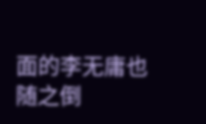面的李无庸也随之倒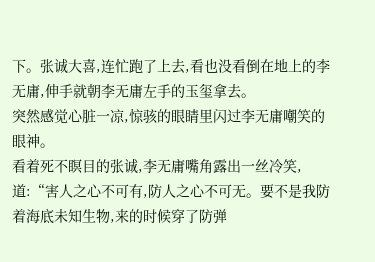下。张诚大喜,连忙跑了上去,看也没看倒在地上的李无庸,伸手就朝李无庸左手的玉玺拿去。
突然感觉心脏一凉,惊骇的眼睛里闪过李无庸嘲笑的眼神。
看着死不瞑目的张诚,李无庸嘴角露出一丝冷笑,道:“害人之心不可有,防人之心不可无。要不是我防着海底未知生物,来的时候穿了防弹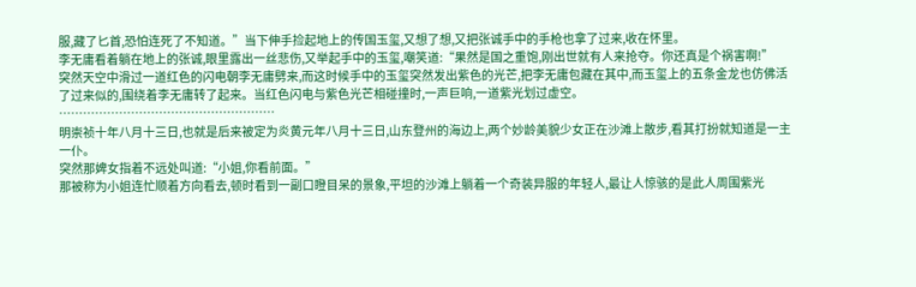服,藏了匕首,恐怕连死了不知道。”当下伸手捡起地上的传国玉玺,又想了想,又把张诚手中的手枪也拿了过来,收在怀里。
李无庸看着躺在地上的张诚,眼里露出一丝悲伤,又举起手中的玉玺,嘲笑道:“果然是国之重饱,刚出世就有人来抢夺。你还真是个祸害啊!”
突然天空中滑过一道红色的闪电朝李无庸劈来,而这时候手中的玉玺突然发出紫色的光芒,把李无庸包藏在其中,而玉玺上的五条金龙也仿佛活了过来似的,围绕着李无庸转了起来。当红色闪电与紫色光芒相碰撞时,一声巨响,一道紫光划过虚空。
………………………………………………
明崇祯十年八月十三日,也就是后来被定为炎黄元年八月十三日,山东登州的海边上,两个妙龄美貌少女正在沙滩上散步,看其打扮就知道是一主一仆。
突然那婢女指着不远处叫道:“小姐,你看前面。”
那被称为小姐连忙顺着方向看去,顿时看到一副口瞪目呆的景象,平坦的沙滩上躺着一个奇装异服的年轻人,最让人惊骇的是此人周围紫光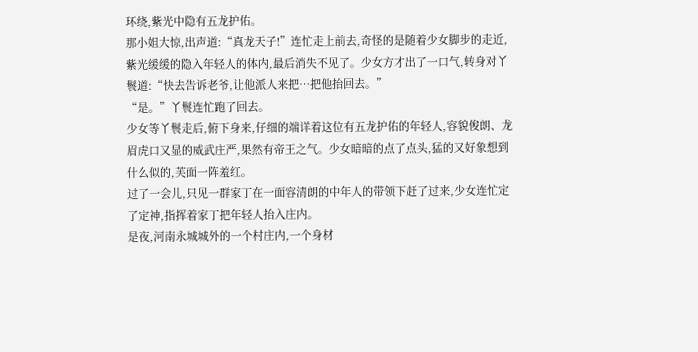环绕,紫光中隐有五龙护佑。
那小姐大惊,出声道:“真龙天子!”连忙走上前去,奇怪的是随着少女脚步的走近,紫光缓缓的隐入年轻人的体内,最后消失不见了。少女方才出了一口气,转身对丫鬟道:“快去告诉老爷,让他派人来把…把他抬回去。”
“是。”丫鬟连忙跑了回去。
少女等丫鬟走后,俯下身来,仔细的端详着这位有五龙护佑的年轻人,容貌俊朗、龙眉虎口又显的威武庄严,果然有帝王之气。少女暗暗的点了点头,猛的又好象想到什么似的,芙面一阵羞红。
过了一会儿,只见一群家丁在一面容清朗的中年人的带领下赶了过来,少女连忙定了定神,指挥着家丁把年轻人抬入庄内。
是夜,河南永城城外的一个村庄内,一个身材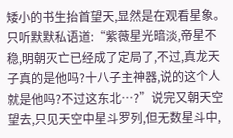矮小的书生抬首望天,显然是在观看星象。只听默默私语道:“紫薇星光暗淡,帝星不稳,明朝灭亡已经成了定局了,不过,真龙天子真的是他吗?十八子主神器,说的这个人就是他吗?不过这东北…?”说完又朝天空望去,只见天空中星斗罗列,但无数星斗中,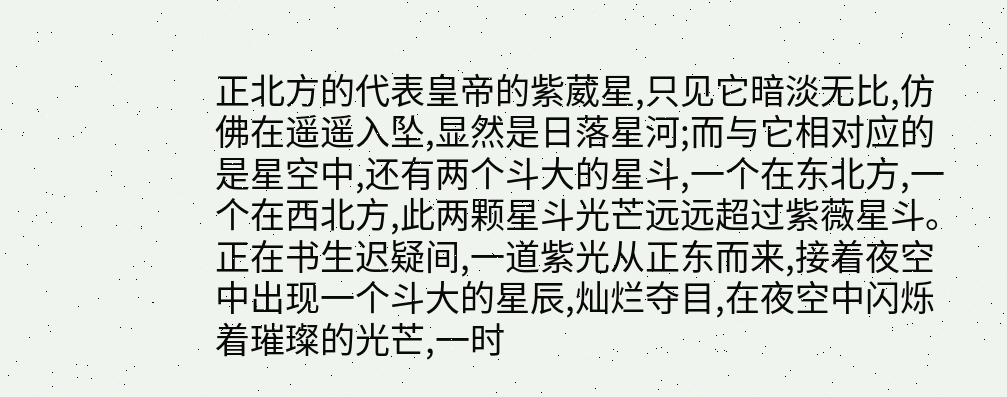正北方的代表皇帝的紫葳星,只见它暗淡无比,仿佛在遥遥入坠,显然是日落星河;而与它相对应的是星空中,还有两个斗大的星斗,一个在东北方,一个在西北方,此两颗星斗光芒远远超过紫薇星斗。
正在书生迟疑间,一道紫光从正东而来,接着夜空中出现一个斗大的星辰,灿烂夺目,在夜空中闪烁着璀璨的光芒,一时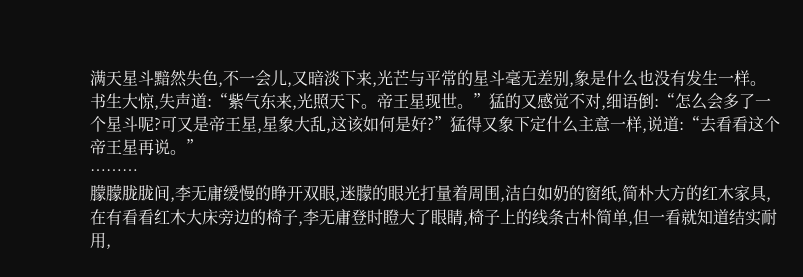满天星斗黯然失色,不一会儿,又暗淡下来,光芒与平常的星斗毫无差别,象是什么也没有发生一样。
书生大惊,失声道:“紫气东来,光照天下。帝王星现世。”猛的又感觉不对,细语倒:“怎么会多了一个星斗呢?可又是帝王星,星象大乱,这该如何是好?”猛得又象下定什么主意一样,说道:“去看看这个帝王星再说。”
………
朦朦胧胧间,李无庸缓慢的睁开双眼,迷朦的眼光打量着周围,洁白如奶的窗纸,简朴大方的红木家具,在有看看红木大床旁边的椅子,李无庸登时瞪大了眼睛,椅子上的线条古朴简单,但一看就知道结实耐用,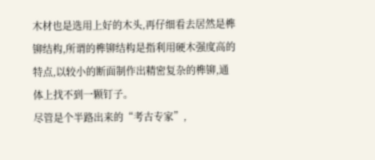木材也是选用上好的木头,再仔细看去居然是榫铆结构,所谓的榫铆结构是指利用硬木强度高的特点,以较小的断面制作出精密复杂的榫铆,通体上找不到一颗钉子。
尽管是个半路出来的“考古专家”,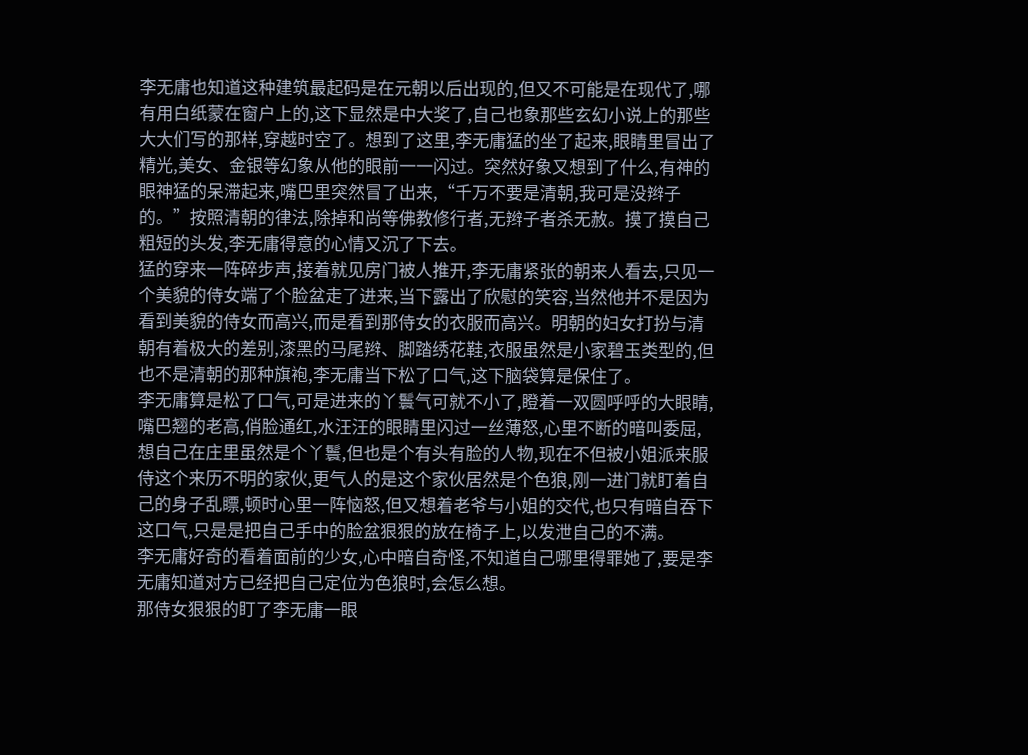李无庸也知道这种建筑最起码是在元朝以后出现的,但又不可能是在现代了,哪有用白纸蒙在窗户上的,这下显然是中大奖了,自己也象那些玄幻小说上的那些大大们写的那样,穿越时空了。想到了这里,李无庸猛的坐了起来,眼睛里冒出了精光,美女、金银等幻象从他的眼前一一闪过。突然好象又想到了什么,有神的眼神猛的呆滞起来,嘴巴里突然冒了出来,“千万不要是清朝,我可是没辫子的。”按照清朝的律法,除掉和尚等佛教修行者,无辫子者杀无赦。摸了摸自己粗短的头发,李无庸得意的心情又沉了下去。
猛的穿来一阵碎步声,接着就见房门被人推开,李无庸紧张的朝来人看去,只见一个美貌的侍女端了个脸盆走了进来,当下露出了欣慰的笑容,当然他并不是因为看到美貌的侍女而高兴,而是看到那侍女的衣服而高兴。明朝的妇女打扮与清朝有着极大的差别,漆黑的马尾辫、脚踏绣花鞋,衣服虽然是小家碧玉类型的,但也不是清朝的那种旗袍,李无庸当下松了口气,这下脑袋算是保住了。
李无庸算是松了口气,可是进来的丫鬟气可就不小了,瞪着一双圆呼呼的大眼睛,嘴巴翘的老高,俏脸通红,水汪汪的眼睛里闪过一丝薄怒,心里不断的暗叫委屈,想自己在庄里虽然是个丫鬟,但也是个有头有脸的人物,现在不但被小姐派来服侍这个来历不明的家伙,更气人的是这个家伙居然是个色狼,刚一进门就盯着自己的身子乱瞟,顿时心里一阵恼怒,但又想着老爷与小姐的交代,也只有暗自吞下这口气,只是是把自己手中的脸盆狠狠的放在椅子上,以发泄自己的不满。
李无庸好奇的看着面前的少女,心中暗自奇怪,不知道自己哪里得罪她了,要是李无庸知道对方已经把自己定位为色狼时,会怎么想。
那侍女狠狠的盯了李无庸一眼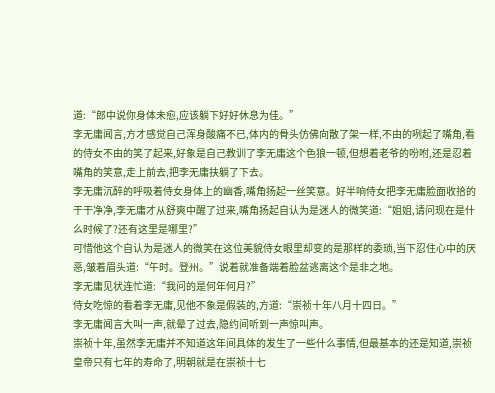道:“郎中说你身体未愈,应该躺下好好休息为佳。”
李无庸闻言,方才感觉自己浑身酸痛不已,体内的骨头仿佛向散了架一样,不由的咧起了嘴角,看的侍女不由的笑了起来,好象是自己教训了李无庸这个色狼一顿,但想着老爷的吩咐,还是忍着嘴角的笑意,走上前去,把李无庸扶躺了下去。
李无庸沉醉的呼吸着侍女身体上的幽香,嘴角扬起一丝笑意。好半响侍女把李无庸脸面收拾的干干净净,李无庸才从舒爽中醒了过来,嘴角扬起自认为是迷人的微笑道:“姐姐,请问现在是什么时候了?还有这里是哪里?”
可惜他这个自认为是迷人的微笑在这位美貌侍女眼里却变的是那样的委琐,当下忍住心中的厌恶,皱着眉头道:“午时。登州。”说着就准备端着脸盆逃离这个是非之地。
李无庸见状连忙道:“我问的是何年何月?”
侍女吃惊的看着李无庸,见他不象是假装的,方道:“崇祯十年八月十四日。”
李无庸闻言大叫一声,就晕了过去,隐约间听到一声惊叫声。
崇祯十年,虽然李无庸并不知道这年间具体的发生了一些什么事情,但最基本的还是知道,崇祯皇帝只有七年的寿命了,明朝就是在崇祯十七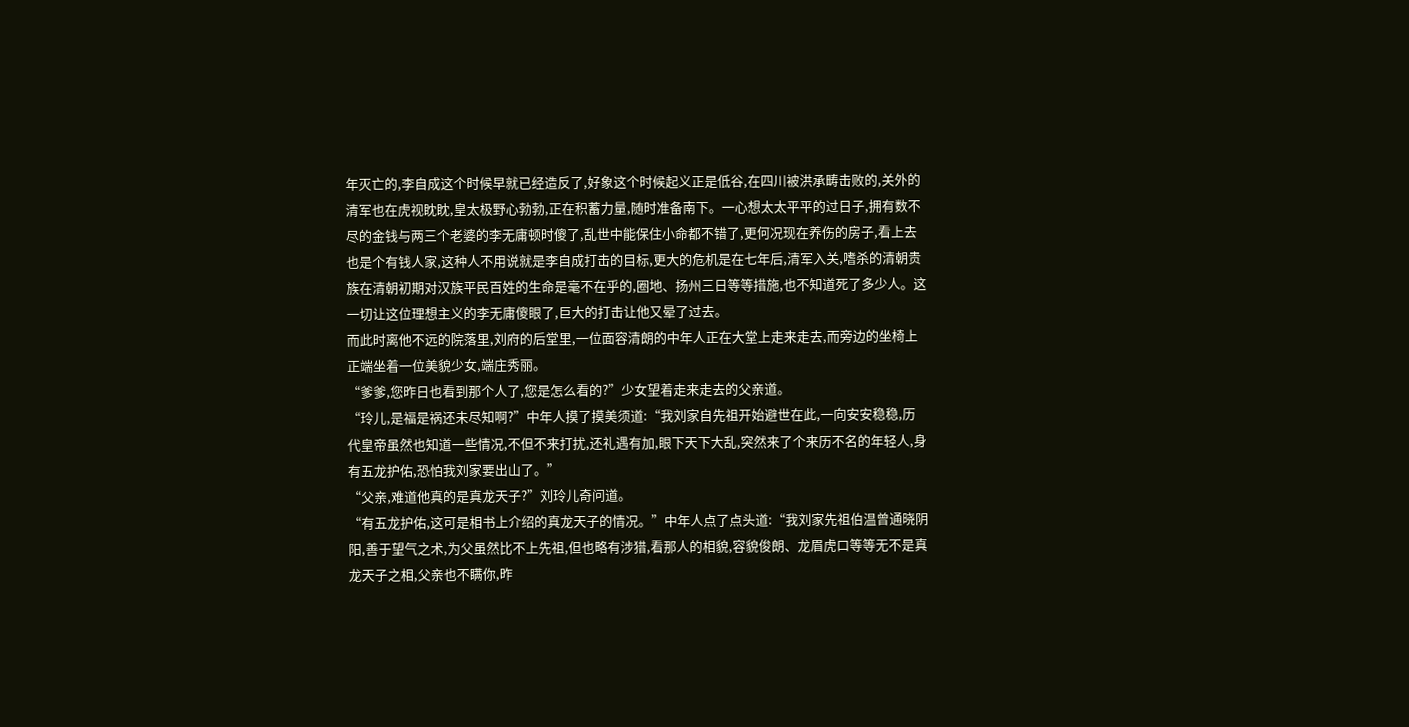年灭亡的,李自成这个时候早就已经造反了,好象这个时候起义正是低谷,在四川被洪承畴击败的,关外的清军也在虎视眈眈,皇太极野心勃勃,正在积蓄力量,随时准备南下。一心想太太平平的过日子,拥有数不尽的金钱与两三个老婆的李无庸顿时傻了,乱世中能保住小命都不错了,更何况现在养伤的房子,看上去也是个有钱人家,这种人不用说就是李自成打击的目标,更大的危机是在七年后,清军入关,嗜杀的清朝贵族在清朝初期对汉族平民百姓的生命是毫不在乎的,圈地、扬州三日等等措施,也不知道死了多少人。这一切让这位理想主义的李无庸傻眼了,巨大的打击让他又晕了过去。
而此时离他不远的院落里,刘府的后堂里,一位面容清朗的中年人正在大堂上走来走去,而旁边的坐椅上正端坐着一位美貌少女,端庄秀丽。
“爹爹,您昨日也看到那个人了,您是怎么看的?”少女望着走来走去的父亲道。
“玲儿,是福是祸还未尽知啊?”中年人摸了摸美须道:“我刘家自先祖开始避世在此,一向安安稳稳,历代皇帝虽然也知道一些情况,不但不来打扰,还礼遇有加,眼下天下大乱,突然来了个来历不名的年轻人,身有五龙护佑,恐怕我刘家要出山了。”
“父亲,难道他真的是真龙天子?”刘玲儿奇问道。
“有五龙护佑,这可是相书上介绍的真龙天子的情况。”中年人点了点头道:“我刘家先祖伯温曾通晓阴阳,善于望气之术,为父虽然比不上先祖,但也略有涉猎,看那人的相貌,容貌俊朗、龙眉虎口等等无不是真龙天子之相,父亲也不瞒你,昨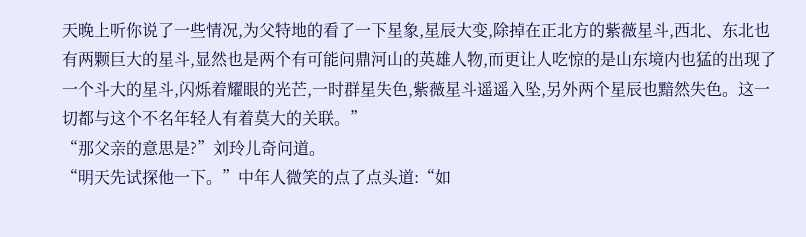天晚上听你说了一些情况,为父特地的看了一下星象,星辰大变,除掉在正北方的紫薇星斗,西北、东北也有两颗巨大的星斗,显然也是两个有可能问鼎河山的英雄人物,而更让人吃惊的是山东境内也猛的出现了一个斗大的星斗,闪烁着耀眼的光芒,一时群星失色,紫薇星斗遥遥入坠,另外两个星辰也黯然失色。这一切都与这个不名年轻人有着莫大的关联。”
“那父亲的意思是?”刘玲儿奇问道。
“明天先试探他一下。”中年人微笑的点了点头道:“如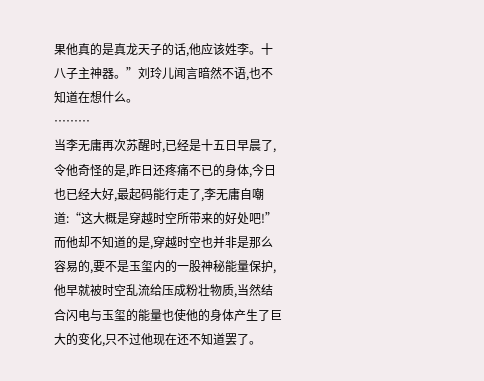果他真的是真龙天子的话,他应该姓李。十八子主神器。”刘玲儿闻言暗然不语,也不知道在想什么。
………
当李无庸再次苏醒时,已经是十五日早晨了,令他奇怪的是,昨日还疼痛不已的身体,今日也已经大好,最起码能行走了,李无庸自嘲道:“这大概是穿越时空所带来的好处吧!”而他却不知道的是,穿越时空也并非是那么容易的,要不是玉玺内的一股神秘能量保护,他早就被时空乱流给压成粉壮物质,当然结合闪电与玉玺的能量也使他的身体产生了巨大的变化,只不过他现在还不知道罢了。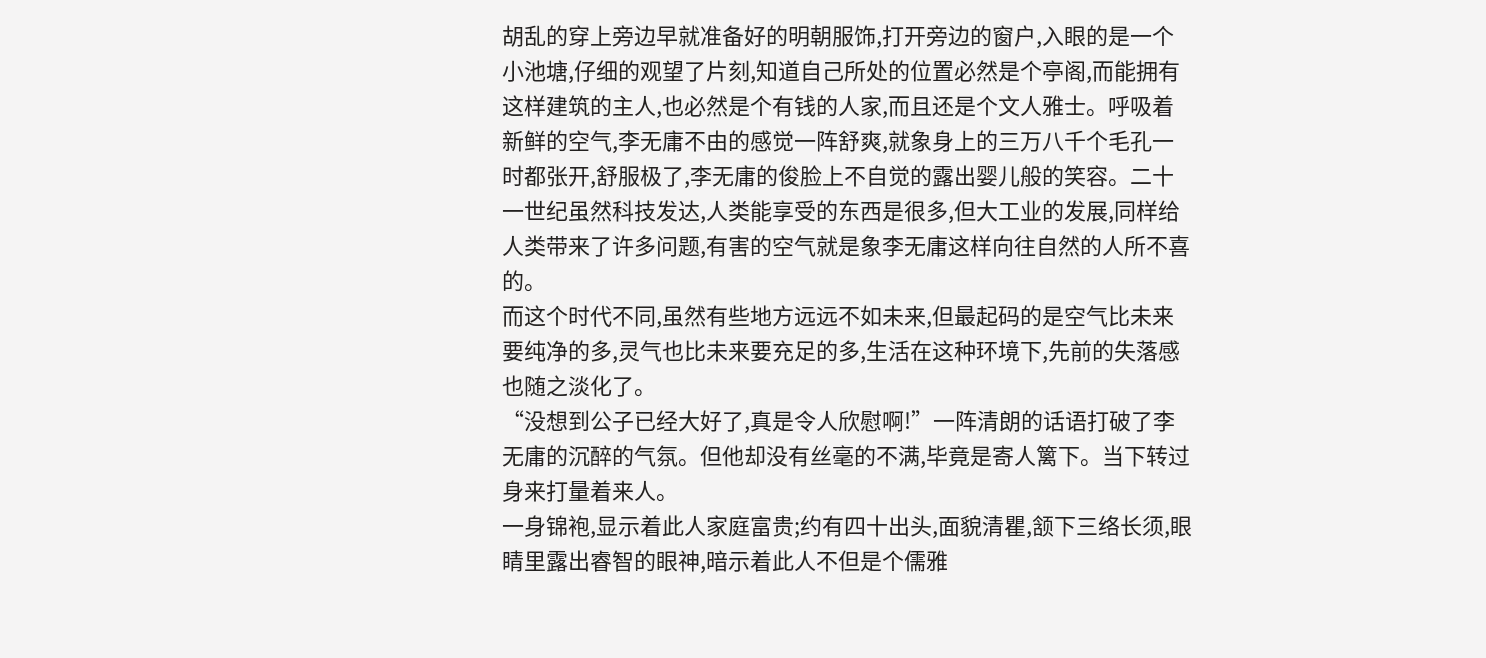胡乱的穿上旁边早就准备好的明朝服饰,打开旁边的窗户,入眼的是一个小池塘,仔细的观望了片刻,知道自己所处的位置必然是个亭阁,而能拥有这样建筑的主人,也必然是个有钱的人家,而且还是个文人雅士。呼吸着新鲜的空气,李无庸不由的感觉一阵舒爽,就象身上的三万八千个毛孔一时都张开,舒服极了,李无庸的俊脸上不自觉的露出婴儿般的笑容。二十一世纪虽然科技发达,人类能享受的东西是很多,但大工业的发展,同样给人类带来了许多问题,有害的空气就是象李无庸这样向往自然的人所不喜的。
而这个时代不同,虽然有些地方远远不如未来,但最起码的是空气比未来要纯净的多,灵气也比未来要充足的多,生活在这种环境下,先前的失落感也随之淡化了。
“没想到公子已经大好了,真是令人欣慰啊!”一阵清朗的话语打破了李无庸的沉醉的气氛。但他却没有丝毫的不满,毕竟是寄人篱下。当下转过身来打量着来人。
一身锦袍,显示着此人家庭富贵;约有四十出头,面貌清瞿,颔下三络长须,眼睛里露出睿智的眼神,暗示着此人不但是个儒雅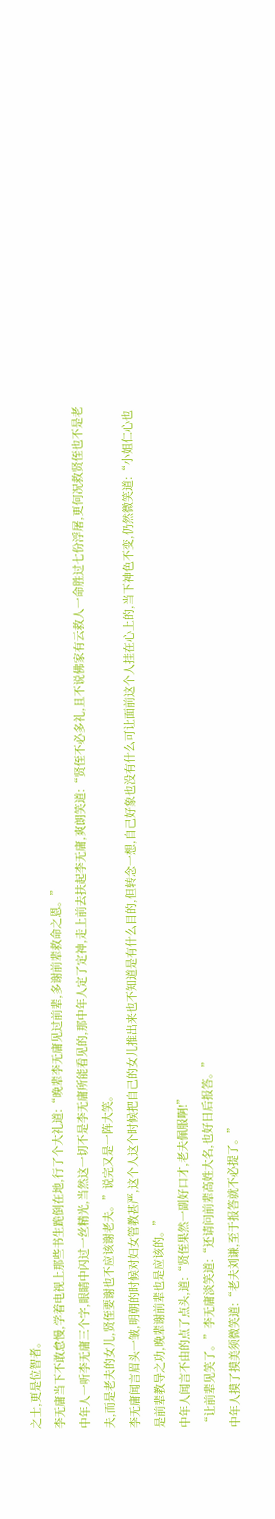之士,更是位智者。
李无庸当下不敢怠慢,学着电视上那些书生跪倒在地,行了个大礼道:“晚辈李无庸见过前辈,多谢前辈救命之恩。”
中年人一听李无庸三个字,眼睛中闪过一丝精光,当然这一切不是李无庸所能看见的,那中年人定了定神,走上前去扶起李无庸,爽朗笑道:“贤侄不必多礼,且不说佛家有云救人一命胜过七份浮屠,更何况救贤侄也不是老夫,而是老夫的女儿,贤侄要谢也不应该谢老夫。”说完又是一阵大笑。
李无庸闻言眉头一皱,明朝的时候对妇女管教甚严,这个人这个时候把自己的女儿推出来也不知道是有什么目的,但转念一想,自己好象也没有什么可让面前这个人挂在心上的,当下神色不变,仍然微笑道:“小姐仁心也是前辈教导之功,晚辈谢前辈也是应该的。”
中年人闻言不由的点了点头,道:“贤侄果然一副好口才,老夫佩服啊!”
“让前辈见笑了。”李无庸淡笑道:“还请问前辈高姓大名,也好日后报答。”
中年人摸了摸美须微笑道:“老夫刘谦,至于报答就不必提了。”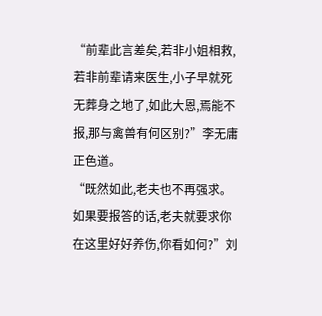“前辈此言差矣,若非小姐相救,若非前辈请来医生,小子早就死无葬身之地了,如此大恩,焉能不报,那与禽兽有何区别?”李无庸正色道。
“既然如此,老夫也不再强求。如果要报答的话,老夫就要求你在这里好好养伤,你看如何?”刘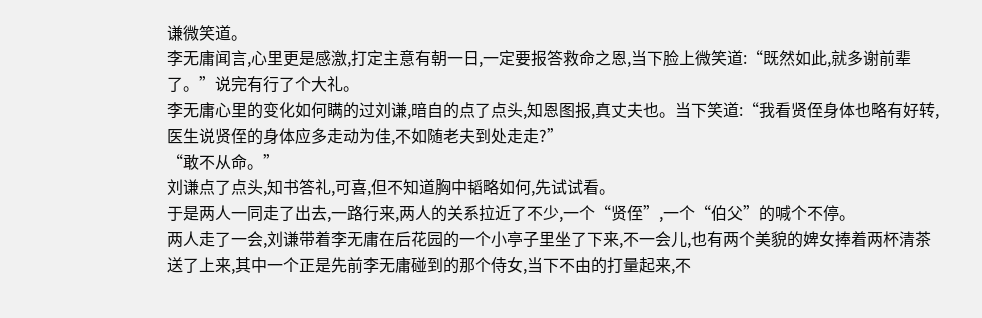谦微笑道。
李无庸闻言,心里更是感激,打定主意有朝一日,一定要报答救命之恩,当下脸上微笑道:“既然如此,就多谢前辈了。”说完有行了个大礼。
李无庸心里的变化如何瞒的过刘谦,暗自的点了点头,知恩图报,真丈夫也。当下笑道:“我看贤侄身体也略有好转,医生说贤侄的身体应多走动为佳,不如随老夫到处走走?”
“敢不从命。”
刘谦点了点头,知书答礼,可喜,但不知道胸中韬略如何,先试试看。
于是两人一同走了出去,一路行来,两人的关系拉近了不少,一个“贤侄”,一个“伯父”的喊个不停。
两人走了一会,刘谦带着李无庸在后花园的一个小亭子里坐了下来,不一会儿,也有两个美貌的婢女捧着两杯清茶送了上来,其中一个正是先前李无庸碰到的那个侍女,当下不由的打量起来,不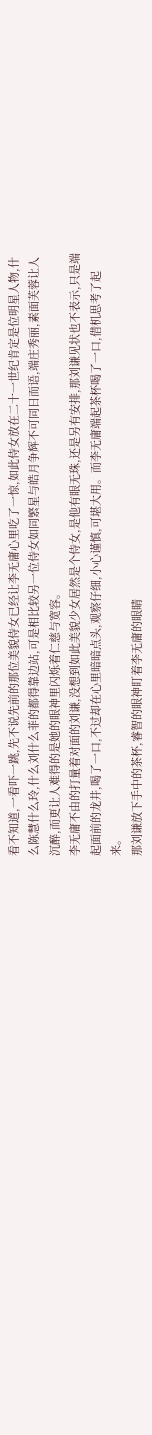看不知道,一看吓一跳,先不说先前的那位美貌侍女已经让李无庸心里吃了一惊,如此侍女放在二十一世纪肯定是位明星人物,什么陈慧什么玲,什么刘什么菲的都得靠边站,可是相比较另一位侍女如同繁星与皓月争辉不可同日而语,端庄秀丽,素面芙蓉让人沉醉,而更让人难得的是她的眼神里闪烁着仁慈与宽容。
李无庸不由的打量着对面的刘谦,没想到如此美貌少女居然是个侍女,是他有眼无珠,还是另有安排,那刘谦见状也不表示,只是端起面前的龙井,喝了一口,不过却在心里暗暗点头,观察仔细,小心谨慎,可堪大用。而李无庸端起茶杯喝了一口,借机思考了起来。
那刘谦放下手中的茶杯,睿智的眼神盯着李无庸的眼睛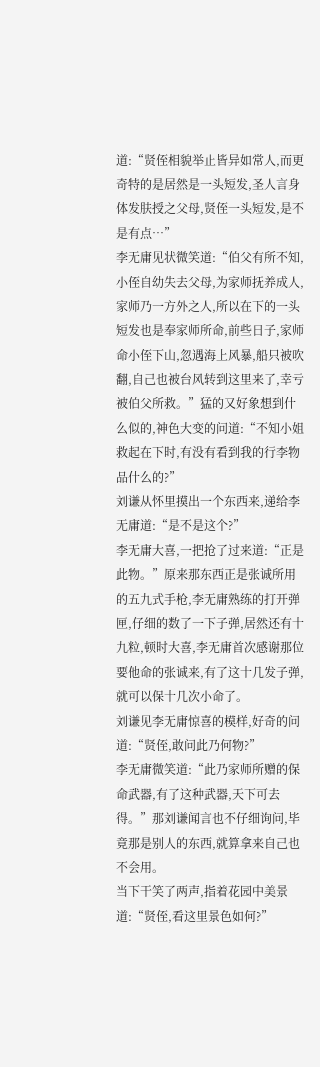道:“贤侄相貌举止皆异如常人,而更奇特的是居然是一头短发,圣人言身体发肤授之父母,贤侄一头短发,是不是有点…”
李无庸见状微笑道:“伯父有所不知,小侄自幼失去父母,为家师抚养成人,家师乃一方外之人,所以在下的一头短发也是奉家师所命,前些日子,家师命小侄下山,忽遇海上风暴,船只被吹翻,自己也被台风转到这里来了,幸亏被伯父所救。”猛的又好象想到什么似的,神色大变的问道:“不知小姐救起在下时,有没有看到我的行李物品什么的?”
刘谦从怀里摸出一个东西来,递给李无庸道:“是不是这个?”
李无庸大喜,一把抢了过来道:“正是此物。”原来那东西正是张诚所用的五九式手枪,李无庸熟练的打开弹匣,仔细的数了一下子弹,居然还有十九粒,顿时大喜,李无庸首次感谢那位要他命的张诚来,有了这十几发子弹,就可以保十几次小命了。
刘谦见李无庸惊喜的模样,好奇的问道:“贤侄,敢问此乃何物?”
李无庸微笑道:“此乃家师所赠的保命武器,有了这种武器,天下可去得。”那刘谦闻言也不仔细询问,毕竟那是别人的东西,就算拿来自己也不会用。
当下干笑了两声,指着花园中美景道:“贤侄,看这里景色如何?”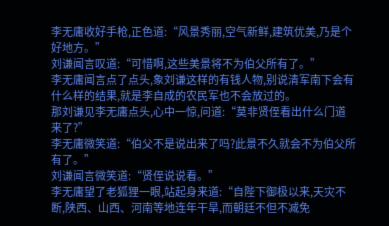李无庸收好手枪,正色道:“风景秀丽,空气新鲜,建筑优美,乃是个好地方。”
刘谦闻言叹道:“可惜啊,这些美景将不为伯父所有了。”
李无庸闻言点了点头,象刘谦这样的有钱人物,别说清军南下会有什么样的结果,就是李自成的农民军也不会放过的。
那刘谦见李无庸点头,心中一惊,问道:“莫非贤侄看出什么门道来了?”
李无庸微笑道:“伯父不是说出来了吗?此景不久就会不为伯父所有了。”
刘谦闻言微笑道:“贤侄说说看。”
李无庸望了老狐狸一眼,站起身来道:“自陛下御极以来,天灾不断,陕西、山西、河南等地连年干旱,而朝廷不但不减免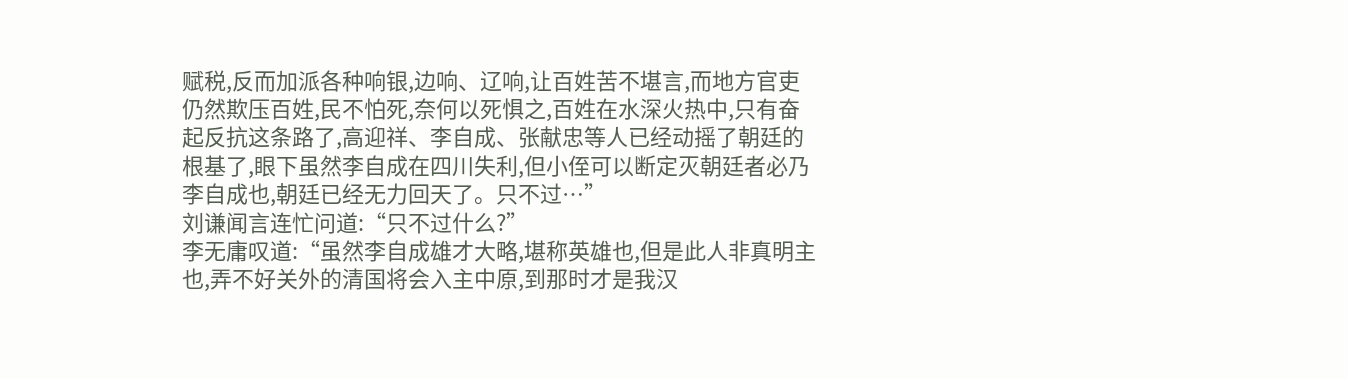赋税,反而加派各种响银,边响、辽响,让百姓苦不堪言,而地方官吏仍然欺压百姓,民不怕死,奈何以死惧之,百姓在水深火热中,只有奋起反抗这条路了,高迎祥、李自成、张献忠等人已经动摇了朝廷的根基了,眼下虽然李自成在四川失利,但小侄可以断定灭朝廷者必乃李自成也,朝廷已经无力回天了。只不过…”
刘谦闻言连忙问道:“只不过什么?”
李无庸叹道:“虽然李自成雄才大略,堪称英雄也,但是此人非真明主也,弄不好关外的清国将会入主中原,到那时才是我汉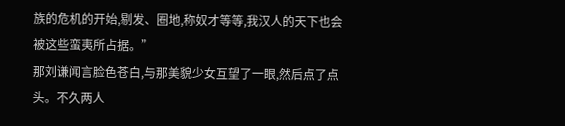族的危机的开始,剔发、圈地,称奴才等等,我汉人的天下也会被这些蛮夷所占据。”
那刘谦闻言脸色苍白,与那美貌少女互望了一眼,然后点了点头。不久两人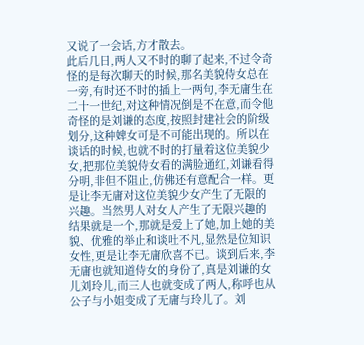又说了一会话,方才散去。
此后几日,两人又不时的聊了起来,不过令奇怪的是每次聊天的时候,那名美貌侍女总在一旁,有时还不时的插上一两句,李无庸生在二十一世纪,对这种情况倒是不在意,而令他奇怪的是刘谦的态度,按照封建社会的阶级划分,这种婢女可是不可能出现的。所以在谈话的时候,也就不时的打量着这位美貌少女,把那位美貌侍女看的满脸通红,刘谦看得分明,非但不阻止,仿佛还有意配合一样。更是让李无庸对这位美貌少女产生了无限的兴趣。当然男人对女人产生了无限兴趣的结果就是一个,那就是爱上了她,加上她的美貌、优雅的举止和谈吐不凡,显然是位知识女性,更是让李无庸欣喜不已。谈到后来,李无庸也就知道侍女的身份了,真是刘谦的女儿刘玲儿,而三人也就变成了两人,称呼也从公子与小姐变成了无庸与玲儿了。刘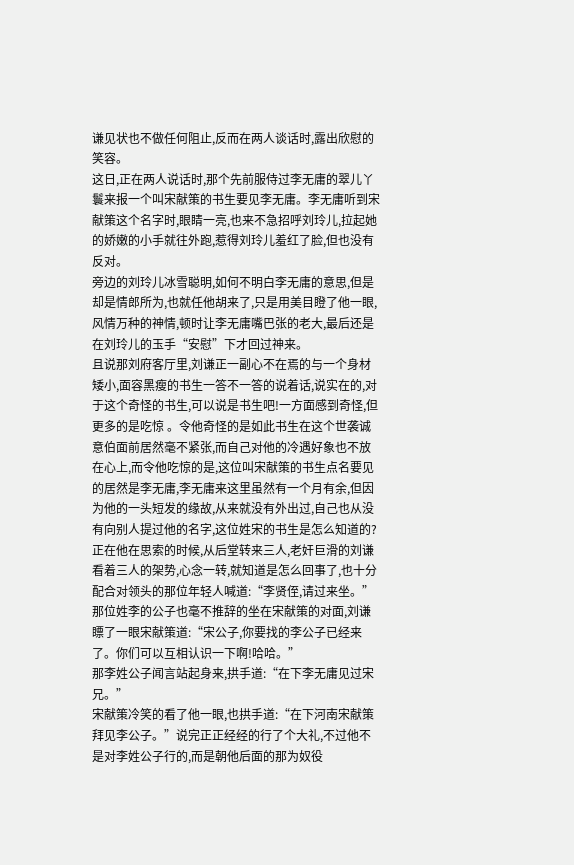谦见状也不做任何阻止,反而在两人谈话时,露出欣慰的笑容。
这日,正在两人说话时,那个先前服侍过李无庸的翠儿丫鬟来报一个叫宋献策的书生要见李无庸。李无庸听到宋献策这个名字时,眼睛一亮,也来不急招呼刘玲儿,拉起她的娇嫩的小手就往外跑,惹得刘玲儿羞红了脸,但也没有反对。
旁边的刘玲儿冰雪聪明,如何不明白李无庸的意思,但是却是情郎所为,也就任他胡来了,只是用美目瞪了他一眼,风情万种的神情,顿时让李无庸嘴巴张的老大,最后还是在刘玲儿的玉手“安慰”下才回过神来。
且说那刘府客厅里,刘谦正一副心不在焉的与一个身材矮小,面容黑瘦的书生一答不一答的说着话,说实在的,对于这个奇怪的书生,可以说是书生吧!一方面感到奇怪,但更多的是吃惊 。令他奇怪的是如此书生在这个世袭诚意伯面前居然毫不紧张,而自己对他的冷遇好象也不放在心上,而令他吃惊的是,这位叫宋献策的书生点名要见的居然是李无庸,李无庸来这里虽然有一个月有余,但因为他的一头短发的缘故,从来就没有外出过,自己也从没有向别人提过他的名字,这位姓宋的书生是怎么知道的?
正在他在思索的时候,从后堂转来三人,老奸巨滑的刘谦看着三人的架势,心念一转,就知道是怎么回事了,也十分配合对领头的那位年轻人喊道:“李贤侄,请过来坐。”
那位姓李的公子也毫不推辞的坐在宋献策的对面,刘谦瞟了一眼宋献策道:“宋公子,你要找的李公子已经来了。你们可以互相认识一下啊!哈哈。”
那李姓公子闻言站起身来,拱手道:“在下李无庸见过宋兄。”
宋献策冷笑的看了他一眼,也拱手道:“在下河南宋献策拜见李公子。”说完正正经经的行了个大礼,不过他不是对李姓公子行的,而是朝他后面的那为奴役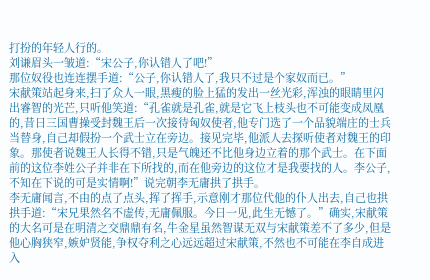打扮的年轻人行的。
刘谦眉头一皱道:“宋公子,你认错人了吧!”
那位奴役也连连摆手道:“公子,你认错人了,我只不过是个家奴而已。”
宋献策站起身来,扫了众人一眼,黑瘦的脸上猛的发出一丝光彩,浑浊的眼睛里闪出睿智的光芒,只听他笑道:“孔雀就是孔雀,就是它飞上枝头也不可能变成凤凰的,昔日三国曹操受封魏王后一次接待匈奴使者,他专门选了一个品貌端庄的士兵当替身,自己却假扮一个武士立在旁边。接见完毕,他派人去探听使者对魏王的印象。那使者说魏王人长得不错,只是气魄还不比他身边立着的那个武士。在下面前的这位李姓公子并非在下所找的,而在他旁边的这位才是我要找的人。李公子,不知在下说的可是实情啊!”说完朝李无庸拱了拱手。
李无庸闻言,不由的点了点头,挥了挥手,示意刚才那位代他的仆人出去,自己也拱拱手道:“宋兄果然名不虚传,无庸佩服。今日一见,此生无憾了。”确实,宋献策的大名可是在明清之交鼎鼎有名,牛金星虽然智谋无双与宋献策差不了多少,但是他心胸狭窄,嫉妒贤能,争权夺利之心远远超过宋献策,不然也不可能在李自成进入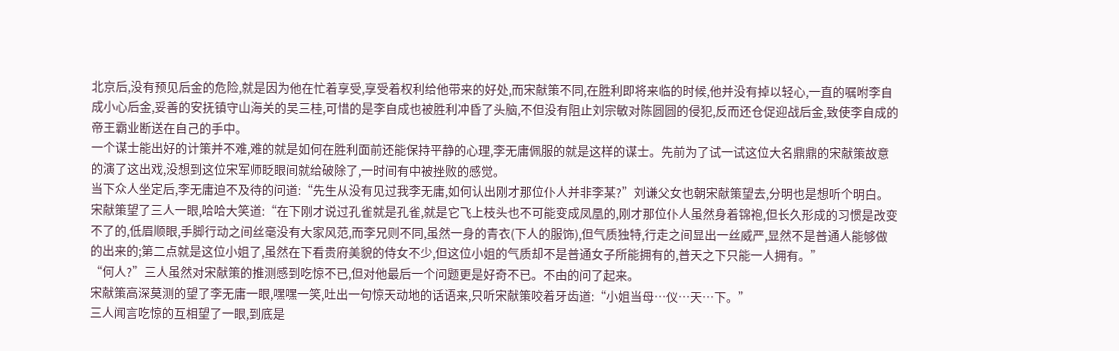北京后,没有预见后金的危险,就是因为他在忙着享受,享受着权利给他带来的好处,而宋献策不同,在胜利即将来临的时候,他并没有掉以轻心,一直的嘱咐李自成小心后金,妥善的安抚镇守山海关的吴三桂,可惜的是李自成也被胜利冲昏了头脑,不但没有阻止刘宗敏对陈圆圆的侵犯,反而还仓促迎战后金,致使李自成的帝王霸业断送在自己的手中。
一个谋士能出好的计策并不难,难的就是如何在胜利面前还能保持平静的心理,李无庸佩服的就是这样的谋士。先前为了试一试这位大名鼎鼎的宋献策故意的演了这出戏,没想到这位宋军师眨眼间就给破除了,一时间有中被挫败的感觉。
当下众人坐定后,李无庸迫不及待的问道:“先生从没有见过我李无庸,如何认出刚才那位仆人并非李某?”刘谦父女也朝宋献策望去,分明也是想听个明白。
宋献策望了三人一眼,哈哈大笑道:“在下刚才说过孔雀就是孔雀,就是它飞上枝头也不可能变成凤凰的,刚才那位仆人虽然身着锦袍,但长久形成的习惯是改变不了的,低眉顺眼,手脚行动之间丝毫没有大家风范,而李兄则不同,虽然一身的青衣(下人的服饰),但气质独特,行走之间显出一丝威严,显然不是普通人能够做的出来的;第二点就是这位小姐了,虽然在下看贵府美貌的侍女不少,但这位小姐的气质却不是普通女子所能拥有的,普天之下只能一人拥有。”
“何人?”三人虽然对宋献策的推测感到吃惊不已,但对他最后一个问题更是好奇不已。不由的问了起来。
宋献策高深莫测的望了李无庸一眼,嘿嘿一笑,吐出一句惊天动地的话语来,只听宋献策咬着牙齿道:“小姐当母…仪…天…下。”
三人闻言吃惊的互相望了一眼,到底是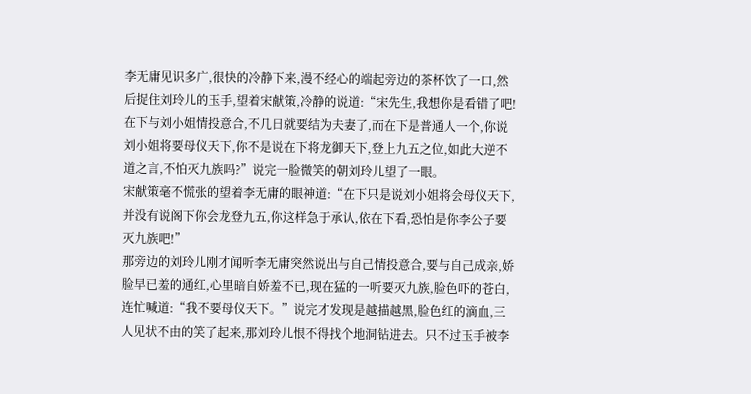李无庸见识多广,很快的冷静下来,漫不经心的端起旁边的茶杯饮了一口,然后捉住刘玲儿的玉手,望着宋献策,冷静的说道:“宋先生,我想你是看错了吧!在下与刘小姐情投意合,不几日就要结为夫妻了,而在下是普通人一个,你说刘小姐将要母仪天下,你不是说在下将龙御天下,登上九五之位,如此大逆不道之言,不怕灭九族吗?”说完一脸微笑的朝刘玲儿望了一眼。
宋献策毫不慌张的望着李无庸的眼神道:“在下只是说刘小姐将会母仪天下,并没有说阁下你会龙登九五,你这样急于承认,依在下看,恐怕是你李公子要灭九族吧!”
那旁边的刘玲儿刚才闻听李无庸突然说出与自己情投意合,要与自己成亲,娇脸早已羞的通红,心里暗自娇羞不已,现在猛的一听要灭九族,脸色吓的苍白,连忙喊道:“我不要母仪天下。”说完才发现是越描越黑,脸色红的滴血,三人见状不由的笑了起来,那刘玲儿恨不得找个地洞钻进去。只不过玉手被李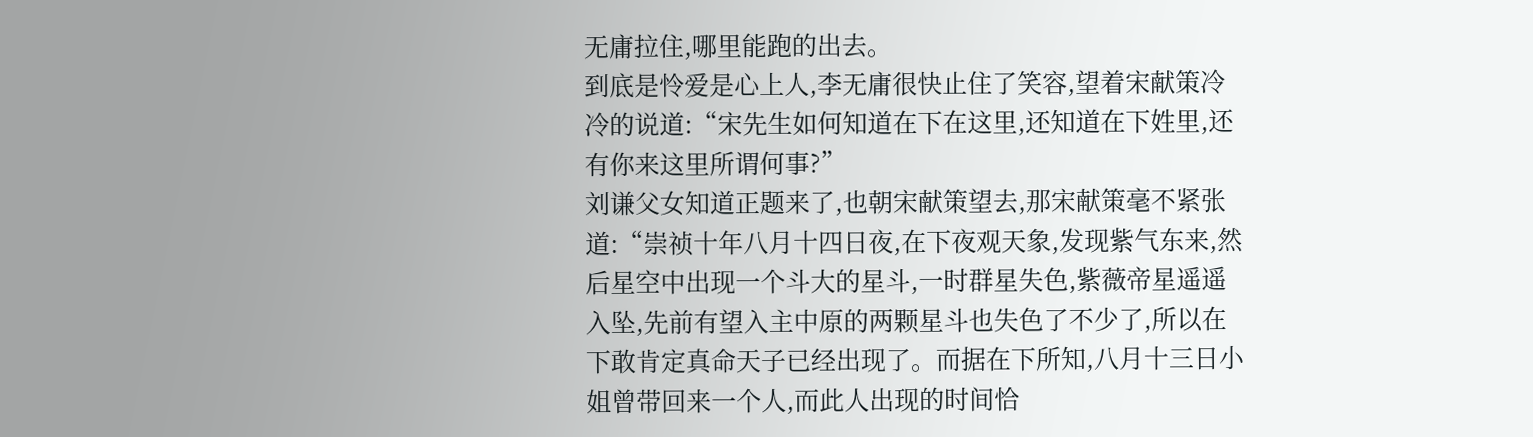无庸拉住,哪里能跑的出去。
到底是怜爱是心上人,李无庸很快止住了笑容,望着宋献策冷冷的说道:“宋先生如何知道在下在这里,还知道在下姓里,还有你来这里所谓何事?”
刘谦父女知道正题来了,也朝宋献策望去,那宋献策毫不紧张道:“崇祯十年八月十四日夜,在下夜观天象,发现紫气东来,然后星空中出现一个斗大的星斗,一时群星失色,紫薇帝星遥遥入坠,先前有望入主中原的两颗星斗也失色了不少了,所以在下敢肯定真命天子已经出现了。而据在下所知,八月十三日小姐曾带回来一个人,而此人出现的时间恰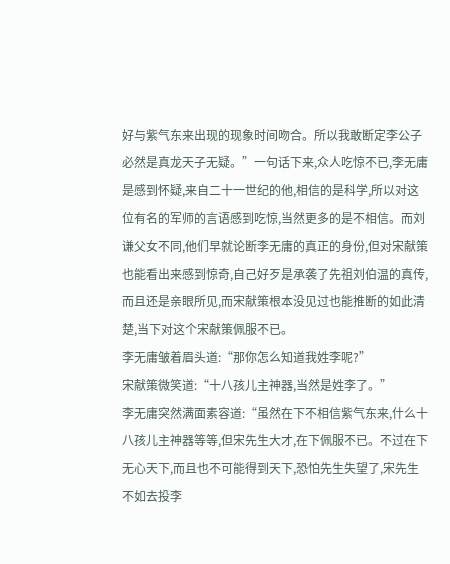好与紫气东来出现的现象时间吻合。所以我敢断定李公子必然是真龙天子无疑。”一句话下来,众人吃惊不已,李无庸是感到怀疑,来自二十一世纪的他,相信的是科学,所以对这位有名的军师的言语感到吃惊,当然更多的是不相信。而刘谦父女不同,他们早就论断李无庸的真正的身份,但对宋献策也能看出来感到惊奇,自己好歹是承袭了先祖刘伯温的真传,而且还是亲眼所见,而宋献策根本没见过也能推断的如此清楚,当下对这个宋献策佩服不已。
李无庸皱着眉头道:“那你怎么知道我姓李呢?”
宋献策微笑道:“十八孩儿主神器,当然是姓李了。”
李无庸突然满面素容道:“虽然在下不相信紫气东来,什么十八孩儿主神器等等,但宋先生大才,在下佩服不已。不过在下无心天下,而且也不可能得到天下,恐怕先生失望了,宋先生不如去投李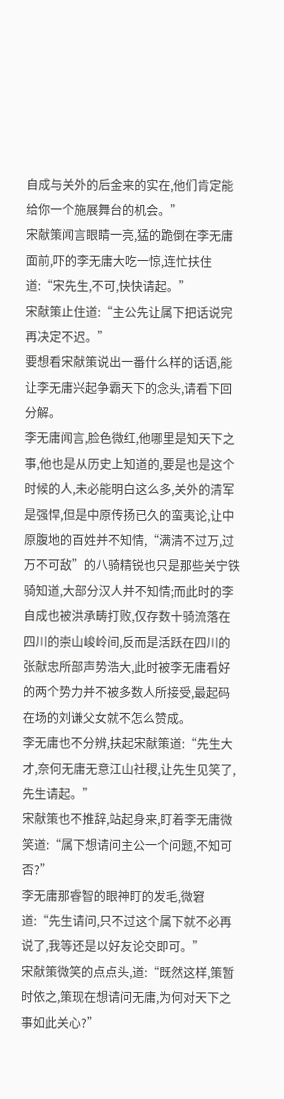自成与关外的后金来的实在,他们肯定能给你一个施展舞台的机会。”
宋献策闻言眼睛一亮,猛的跪倒在李无庸面前,吓的李无庸大吃一惊,连忙扶住道:“宋先生,不可,快快请起。”
宋献策止住道:“主公先让属下把话说完再决定不迟。”
要想看宋献策说出一番什么样的话语,能让李无庸兴起争霸天下的念头,请看下回分解。
李无庸闻言,脸色微红,他哪里是知天下之事,他也是从历史上知道的,要是也是这个时候的人,未必能明白这么多,关外的清军是强悍,但是中原传扬已久的蛮夷论,让中原腹地的百姓并不知情,“满清不过万,过万不可敌”的八骑精锐也只是那些关宁铁骑知道,大部分汉人并不知情;而此时的李自成也被洪承畴打败,仅存数十骑流落在四川的崇山峻岭间,反而是活跃在四川的张献忠所部声势浩大,此时被李无庸看好的两个势力并不被多数人所接受,最起码在场的刘谦父女就不怎么赞成。
李无庸也不分辨,扶起宋献策道:“先生大才,奈何无庸无意江山社稷,让先生见笑了,先生请起。”
宋献策也不推辞,站起身来,盯着李无庸微笑道:“属下想请问主公一个问题,不知可否?”
李无庸那睿智的眼神盯的发毛,微窘道:“先生请问,只不过这个属下就不必再说了,我等还是以好友论交即可。”
宋献策微笑的点点头,道:“既然这样,策暂时依之,策现在想请问无庸,为何对天下之事如此关心?”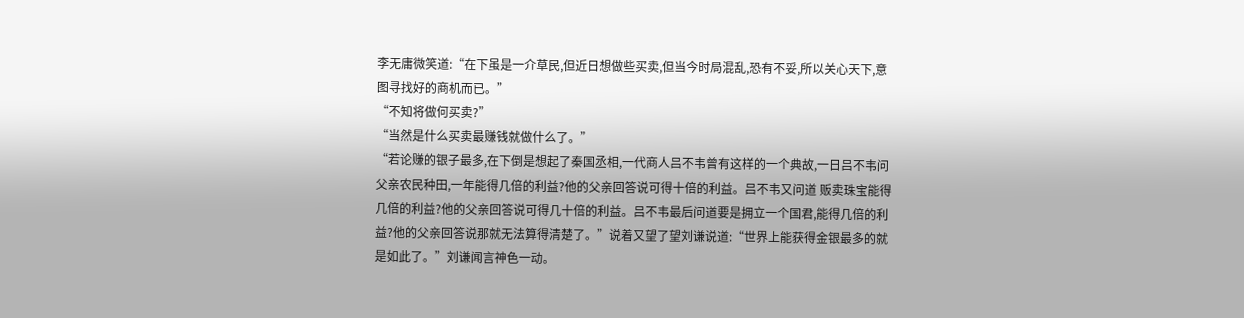李无庸微笑道:“在下虽是一介草民,但近日想做些买卖,但当今时局混乱,恐有不妥,所以关心天下,意图寻找好的商机而已。”
“不知将做何买卖?”
“当然是什么买卖最赚钱就做什么了。”
“若论赚的银子最多,在下倒是想起了秦国丞相,一代商人吕不韦曾有这样的一个典故,一日吕不韦问父亲农民种田,一年能得几倍的利益?他的父亲回答说可得十倍的利益。吕不韦又问道 贩卖珠宝能得几倍的利益?他的父亲回答说可得几十倍的利益。吕不韦最后问道要是拥立一个国君,能得几倍的利益?他的父亲回答说那就无法算得清楚了。”说着又望了望刘谦说道:“世界上能获得金银最多的就是如此了。”刘谦闻言神色一动。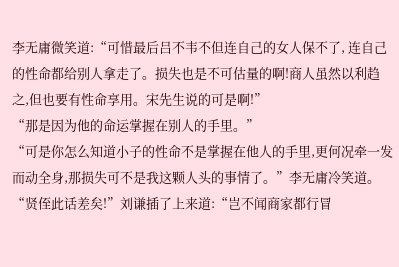李无庸微笑道:“可惜最后吕不韦不但连自己的女人保不了, 连自己的性命都给别人拿走了。损失也是不可估量的啊!商人虽然以利趋之,但也要有性命享用。宋先生说的可是啊!”
“那是因为他的命运掌握在别人的手里。”
“可是你怎么知道小子的性命不是掌握在他人的手里,更何况牵一发而动全身,那损失可不是我这颗人头的事情了。”李无庸冷笑道。
“贤侄此话差矣!”刘谦插了上来道:“岂不闻商家都行冒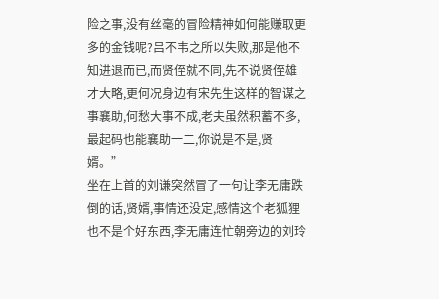险之事,没有丝毫的冒险精神如何能赚取更多的金钱呢?吕不韦之所以失败,那是他不知进退而已,而贤侄就不同,先不说贤侄雄才大略,更何况身边有宋先生这样的智谋之事襄助,何愁大事不成,老夫虽然积蓄不多,最起码也能襄助一二,你说是不是,贤婿。”
坐在上首的刘谦突然冒了一句让李无庸跌倒的话,贤婿,事情还没定,感情这个老狐狸也不是个好东西,李无庸连忙朝旁边的刘玲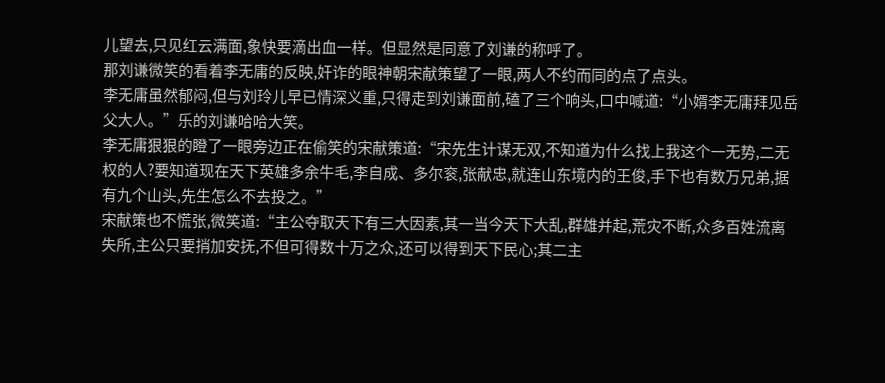儿望去,只见红云满面,象快要滴出血一样。但显然是同意了刘谦的称呼了。
那刘谦微笑的看着李无庸的反映,奸诈的眼神朝宋献策望了一眼,两人不约而同的点了点头。
李无庸虽然郁闷,但与刘玲儿早已情深义重,只得走到刘谦面前,磕了三个响头,口中喊道:“小婿李无庸拜见岳父大人。”乐的刘谦哈哈大笑。
李无庸狠狠的瞪了一眼旁边正在偷笑的宋献策道:“宋先生计谋无双,不知道为什么找上我这个一无势,二无权的人?要知道现在天下英雄多余牛毛,李自成、多尔衮,张献忠,就连山东境内的王俊,手下也有数万兄弟,据有九个山头,先生怎么不去投之。”
宋献策也不慌张,微笑道:“主公夺取天下有三大因素,其一当今天下大乱,群雄并起,荒灾不断,众多百姓流离失所,主公只要捎加安抚,不但可得数十万之众,还可以得到天下民心;其二主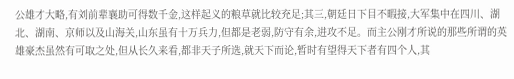公雄才大略,有刘前辈襄助可得数千金,这样起义的粮草就比较充足;其三,朝廷日下目不暇接,大军集中在四川、湖北、湖南、京师以及山海关,山东虽有十万兵力,但都是老弱,防守有余,进攻不足。而主公刚才所说的那些所谓的英雄豪杰虽然有可取之处,但从长久来看,都非天子所选,就天下而论,暂时有望得天下者有四个人,其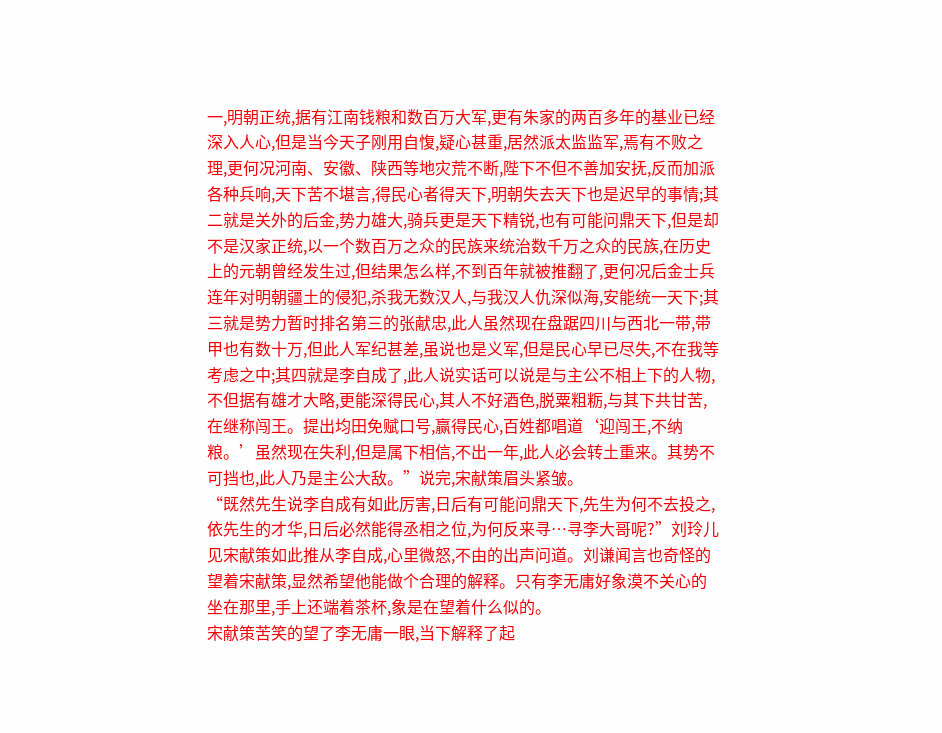一,明朝正统,据有江南钱粮和数百万大军,更有朱家的两百多年的基业已经深入人心,但是当今天子刚用自愎,疑心甚重,居然派太监监军,焉有不败之理,更何况河南、安徽、陕西等地灾荒不断,陛下不但不善加安抚,反而加派各种兵响,天下苦不堪言,得民心者得天下,明朝失去天下也是迟早的事情;其二就是关外的后金,势力雄大,骑兵更是天下精锐,也有可能问鼎天下,但是却不是汉家正统,以一个数百万之众的民族来统治数千万之众的民族,在历史上的元朝曾经发生过,但结果怎么样,不到百年就被推翻了,更何况后金士兵连年对明朝疆土的侵犯,杀我无数汉人,与我汉人仇深似海,安能统一天下;其三就是势力暂时排名第三的张献忠,此人虽然现在盘踞四川与西北一带,带甲也有数十万,但此人军纪甚差,虽说也是义军,但是民心早已尽失,不在我等考虑之中;其四就是李自成了,此人说实话可以说是与主公不相上下的人物,不但据有雄才大略,更能深得民心,其人不好酒色,脱粟粗粝,与其下共甘苦,在继称闯王。提出均田免赋口号,赢得民心,百姓都唱道‘迎闯王,不纳粮。’虽然现在失利,但是属下相信,不出一年,此人必会转土重来。其势不可挡也,此人乃是主公大敌。”说完,宋献策眉头紧皱。
“既然先生说李自成有如此厉害,日后有可能问鼎天下,先生为何不去投之,依先生的才华,日后必然能得丞相之位,为何反来寻…寻李大哥呢?”刘玲儿见宋献策如此推从李自成,心里微怒,不由的出声问道。刘谦闻言也奇怪的望着宋献策,显然希望他能做个合理的解释。只有李无庸好象漠不关心的坐在那里,手上还端着茶杯,象是在望着什么似的。
宋献策苦笑的望了李无庸一眼,当下解释了起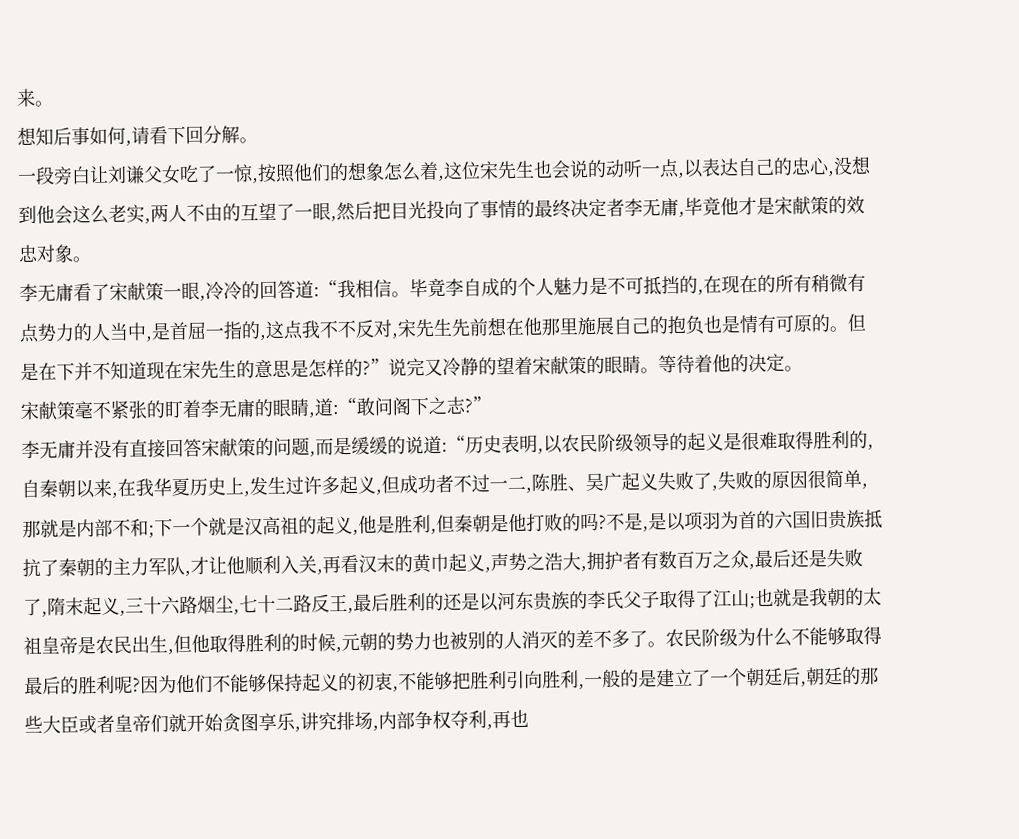来。
想知后事如何,请看下回分解。
一段旁白让刘谦父女吃了一惊,按照他们的想象怎么着,这位宋先生也会说的动听一点,以表达自己的忠心,没想到他会这么老实,两人不由的互望了一眼,然后把目光投向了事情的最终决定者李无庸,毕竟他才是宋献策的效忠对象。
李无庸看了宋献策一眼,冷冷的回答道:“我相信。毕竟李自成的个人魅力是不可抵挡的,在现在的所有稍微有点势力的人当中,是首屈一指的,这点我不不反对,宋先生先前想在他那里施展自己的抱负也是情有可原的。但是在下并不知道现在宋先生的意思是怎样的?”说完又冷静的望着宋献策的眼睛。等待着他的决定。
宋献策毫不紧张的盯着李无庸的眼睛,道:“敢问阁下之志?”
李无庸并没有直接回答宋献策的问题,而是缓缓的说道:“历史表明,以农民阶级领导的起义是很难取得胜利的,自秦朝以来,在我华夏历史上,发生过许多起义,但成功者不过一二,陈胜、吴广起义失败了,失败的原因很简单,那就是内部不和;下一个就是汉高祖的起义,他是胜利,但秦朝是他打败的吗?不是,是以项羽为首的六国旧贵族抵抗了秦朝的主力军队,才让他顺利入关,再看汉末的黄巾起义,声势之浩大,拥护者有数百万之众,最后还是失败了,隋末起义,三十六路烟尘,七十二路反王,最后胜利的还是以河东贵族的李氏父子取得了江山;也就是我朝的太祖皇帝是农民出生,但他取得胜利的时候,元朝的势力也被别的人消灭的差不多了。农民阶级为什么不能够取得最后的胜利呢?因为他们不能够保持起义的初衷,不能够把胜利引向胜利,一般的是建立了一个朝廷后,朝廷的那些大臣或者皇帝们就开始贪图享乐,讲究排场,内部争权夺利,再也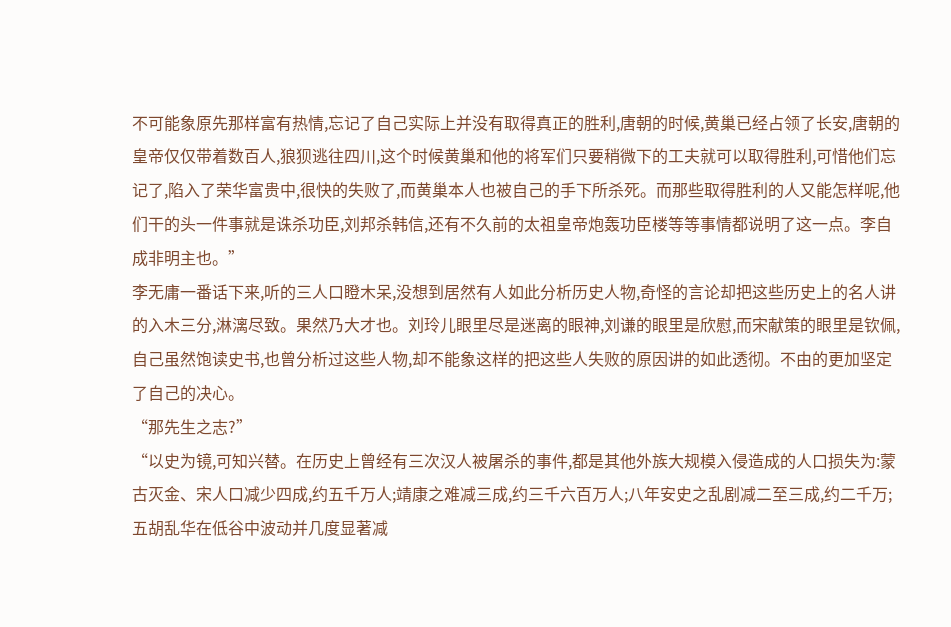不可能象原先那样富有热情,忘记了自己实际上并没有取得真正的胜利,唐朝的时候,黄巢已经占领了长安,唐朝的皇帝仅仅带着数百人,狼狈逃往四川,这个时候黄巢和他的将军们只要稍微下的工夫就可以取得胜利,可惜他们忘记了,陷入了荣华富贵中,很快的失败了,而黄巢本人也被自己的手下所杀死。而那些取得胜利的人又能怎样呢,他们干的头一件事就是诛杀功臣,刘邦杀韩信,还有不久前的太祖皇帝炮轰功臣楼等等事情都说明了这一点。李自成非明主也。”
李无庸一番话下来,听的三人口瞪木呆,没想到居然有人如此分析历史人物,奇怪的言论却把这些历史上的名人讲的入木三分,淋漓尽致。果然乃大才也。刘玲儿眼里尽是迷离的眼神,刘谦的眼里是欣慰,而宋献策的眼里是钦佩,自己虽然饱读史书,也曾分析过这些人物,却不能象这样的把这些人失败的原因讲的如此透彻。不由的更加坚定了自己的决心。
“那先生之志?”
“以史为镜,可知兴替。在历史上曾经有三次汉人被屠杀的事件,都是其他外族大规模入侵造成的人口损失为:蒙古灭金、宋人口减少四成,约五千万人;靖康之难减三成,约三千六百万人;八年安史之乱剧减二至三成,约二千万;五胡乱华在低谷中波动并几度显著减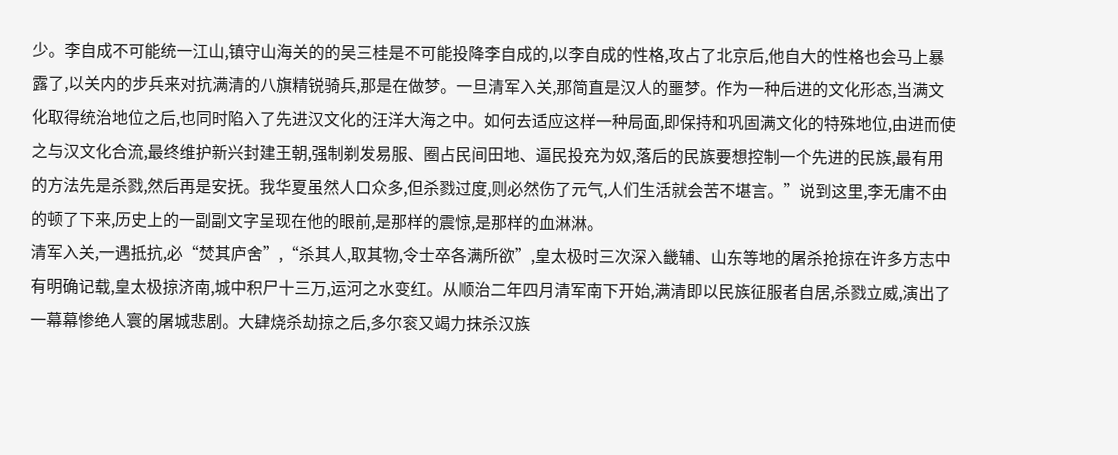少。李自成不可能统一江山,镇守山海关的的吴三桂是不可能投降李自成的,以李自成的性格,攻占了北京后,他自大的性格也会马上暴露了,以关内的步兵来对抗满清的八旗精锐骑兵,那是在做梦。一旦清军入关,那简直是汉人的噩梦。作为一种后进的文化形态,当满文化取得统治地位之后,也同时陷入了先进汉文化的汪洋大海之中。如何去适应这样一种局面,即保持和巩固满文化的特殊地位,由进而使之与汉文化合流,最终维护新兴封建王朝,强制剃发易服、圈占民间田地、逼民投充为奴,落后的民族要想控制一个先进的民族,最有用的方法先是杀戮,然后再是安抚。我华夏虽然人口众多,但杀戮过度,则必然伤了元气,人们生活就会苦不堪言。”说到这里,李无庸不由的顿了下来,历史上的一副副文字呈现在他的眼前,是那样的震惊,是那样的血淋淋。
清军入关,一遇抵抗,必“焚其庐舍”,“杀其人,取其物,令士卒各满所欲”,皇太极时三次深入畿辅、山东等地的屠杀抢掠在许多方志中有明确记载,皇太极掠济南,城中积尸十三万,运河之水变红。从顺治二年四月清军南下开始,满清即以民族征服者自居,杀戮立威,演出了一幕幕惨绝人寰的屠城悲剧。大肆烧杀劫掠之后,多尔衮又竭力抹杀汉族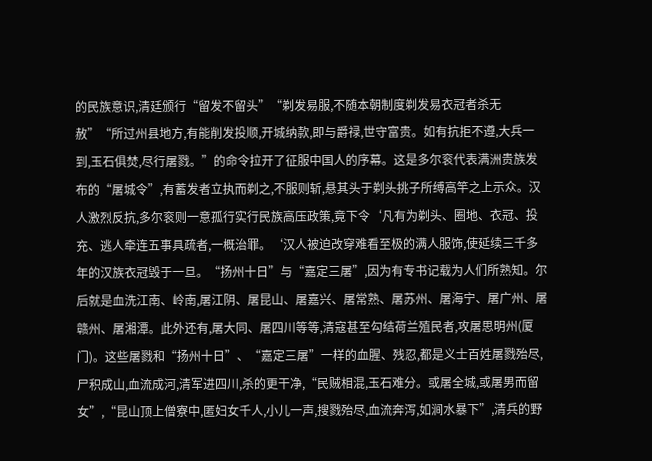的民族意识,清廷颁行“留发不留头”“剃发易服,不随本朝制度剃发易衣冠者杀无赦”“所过州县地方,有能削发投顺,开城纳款,即与爵禄,世守富贵。如有抗拒不遵,大兵一到,玉石俱焚,尽行屠戮。”的命令拉开了征服中国人的序幕。这是多尔衮代表满洲贵族发布的“屠城令”,有蓄发者立执而剃之,不服则斩,悬其头于剃头挑子所缚高竿之上示众。汉人激烈反抗,多尔衮则一意孤行实行民族高压政策,竟下令‘凡有为剃头、圈地、衣冠、投充、逃人牵连五事具疏者,一概治罪。‘汉人被迫改穿难看至极的满人服饰,使延续三千多年的汉族衣冠毁于一旦。“扬州十日”与“嘉定三屠”,因为有专书记载为人们所熟知。尔后就是血洗江南、岭南,屠江阴、屠昆山、屠嘉兴、屠常熟、屠苏州、屠海宁、屠广州、屠赣州、屠湘潭。此外还有,屠大同、屠四川等等,清寇甚至勾结荷兰殖民者,攻屠思明州(厦门)。这些屠戮和“扬州十日”、“嘉定三屠”一样的血腥、残忍,都是义士百姓屠戮殆尽,尸积成山,血流成河,清军进四川,杀的更干净,“民贼相混,玉石难分。或屠全城,或屠男而留女”,“昆山顶上僧寮中,匿妇女千人,小儿一声,搜戮殆尽,血流奔泻,如涧水暴下”,清兵的野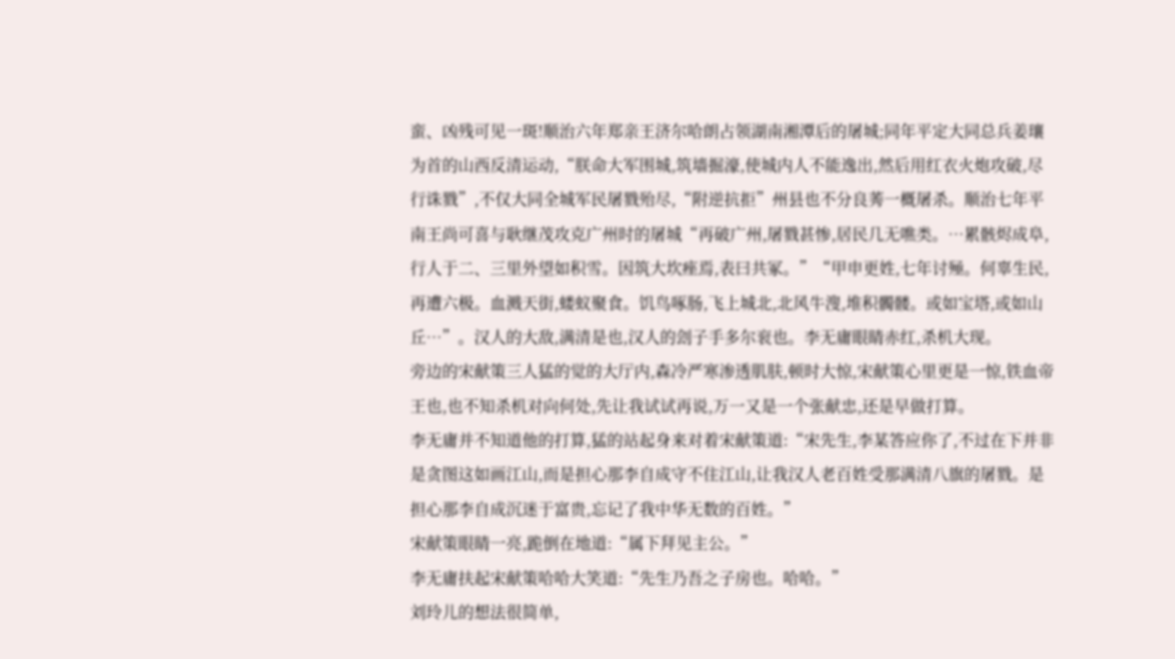蛮、凶残可见一斑!顺治六年郑亲王济尔哈朗占领湖南湘潭后的屠城;同年平定大同总兵姜瓖为首的山西反清运动,“朕命大军围城,筑墙掘濠,使城内人不能逸出,然后用红衣火炮攻破,尽行诛戮”,不仅大同全城军民屠戮殆尽,“附逆抗拒”州县也不分良莠一概屠杀。顺治七年平南王尚可喜与耿继茂攻克广州时的屠城“再破广州,屠戮甚惨,居民几无噍类。…累骸烬成阜,行人于二、三里外望如积雪。因筑大坎痤焉,表曰共冢。”“甲申更姓,七年讨殛。何辜生民,再遭六极。血溅天街,蝼蚁聚食。饥鸟啄肠,飞上城北,北风牛溲,堆积髑髅。或如宝塔,或如山丘…”。汉人的大敌,满清是也,汉人的刽子手多尔衮也。李无庸眼睛赤红,杀机大现。
旁边的宋献策三人猛的觉的大厅内,森冷严寒渗透肌肤,顿时大惊,宋献策心里更是一惊,铁血帝王也,也不知杀机对向何处,先让我试试再说,万一又是一个张献忠,还是早做打算。
李无庸并不知道他的打算,猛的站起身来对着宋献策道:“宋先生,李某答应你了,不过在下并非是贪图这如画江山,而是担心那李自成守不住江山,让我汉人老百姓受那满清八旗的屠戮。是担心那李自成沉迷于富贵,忘记了我中华无数的百姓。”
宋献策眼睛一亮,跪倒在地道:“属下拜见主公。”
李无庸扶起宋献策哈哈大笑道:“先生乃吾之子房也。哈哈。”
刘玲儿的想法很简单,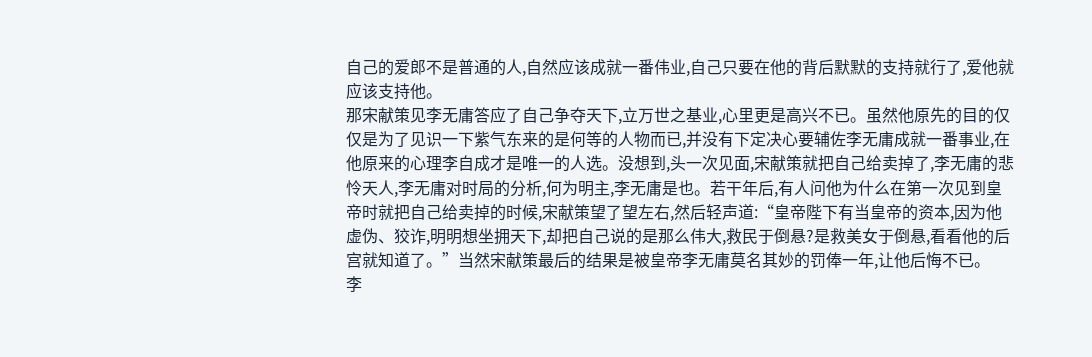自己的爱郎不是普通的人,自然应该成就一番伟业,自己只要在他的背后默默的支持就行了,爱他就应该支持他。
那宋献策见李无庸答应了自己争夺天下,立万世之基业,心里更是高兴不已。虽然他原先的目的仅仅是为了见识一下紫气东来的是何等的人物而已,并没有下定决心要辅佐李无庸成就一番事业,在他原来的心理李自成才是唯一的人选。没想到,头一次见面,宋献策就把自己给卖掉了,李无庸的悲怜天人,李无庸对时局的分析,何为明主,李无庸是也。若干年后,有人问他为什么在第一次见到皇帝时就把自己给卖掉的时候,宋献策望了望左右,然后轻声道:“皇帝陛下有当皇帝的资本,因为他虚伪、狡诈,明明想坐拥天下,却把自己说的是那么伟大,救民于倒悬?是救美女于倒悬,看看他的后宫就知道了。”当然宋献策最后的结果是被皇帝李无庸莫名其妙的罚俸一年,让他后悔不已。
李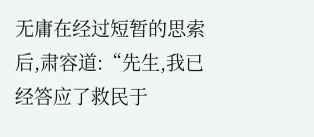无庸在经过短暂的思索后,肃容道:“先生,我已经答应了救民于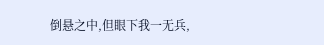倒悬之中,但眼下我一无兵,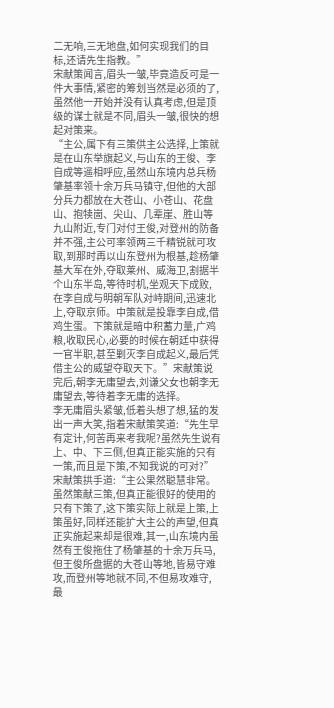二无响,三无地盘,如何实现我们的目标,还请先生指教。”
宋献策闻言,眉头一皱,毕竟造反可是一件大事情,紧密的筹划当然是必须的了,虽然他一开始并没有认真考虑,但是顶级的谋士就是不同,眉头一皱,很快的想起对策来。
“主公,属下有三策供主公选择,上策就是在山东举旗起义,与山东的王俊、李自成等遥相呼应,虽然山东境内总兵杨肇基率领十余万兵马镇守,但他的大部分兵力都放在大苍山、小苍山、花盘山、抱犊崮、尖山、几辈崖、胜山等九山附近,专门对付王俊,对登州的防备并不强,主公可率领两三千精锐就可攻取,到那时再以山东登州为根基,趁杨肇基大军在外,夺取莱州、威海卫,割据半个山东半岛,等待时机,坐观天下成败,在李自成与明朝军队对峙期间,迅速北上,夺取京师。中策就是投靠李自成,借鸡生蛋。下策就是暗中积蓄力量,广鸡粮,收取民心,必要的时候在朝廷中获得一官半职,甚至剿灭李自成起义,最后凭借主公的威望夺取天下。”宋献策说完后,朝李无庸望去,刘谦父女也朝李无庸望去,等待着李无庸的选择。
李无庸眉头紧皱,低着头想了想,猛的发出一声大笑,指着宋献策笑道:“先生早有定计,何苦再来考我呢?虽然先生说有上、中、下三侧,但真正能实施的只有一策,而且是下策,不知我说的可对?”
宋献策拱手道:“主公果然聪慧非常。虽然策献三策,但真正能很好的使用的只有下策了,这下策实际上就是上策,上策虽好,同样还能扩大主公的声望,但真正实施起来却是很难,其一,山东境内虽然有王俊拖住了杨肇基的十余万兵马,但王俊所盘据的大苍山等地,皆易守难攻,而登州等地就不同,不但易攻难守,最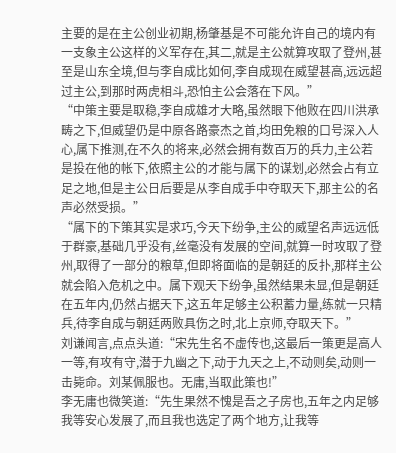主要的是在主公创业初期,杨肇基是不可能允许自己的境内有一支象主公这样的义军存在,其二,就是主公就算攻取了登州,甚至是山东全境,但与李自成比如何,李自成现在威望甚高,远远超过主公,到那时两虎相斗,恐怕主公会落在下风。”
“中策主要是取稳,李自成雄才大略,虽然眼下他败在四川洪承畴之下,但威望仍是中原各路豪杰之首,均田免粮的口号深入人心,属下推测,在不久的将来,必然会拥有数百万的兵力,主公若是投在他的帐下,依照主公的才能与属下的谋划,必然会占有立足之地,但是主公日后要是从李自成手中夺取天下,那主公的名声必然受损。”
“属下的下策其实是求巧,今天下纷争,主公的威望名声远远低于群豪,基础几乎没有,丝毫没有发展的空间,就算一时攻取了登州,取得了一部分的粮草,但即将面临的是朝廷的反扑,那样主公就会陷入危机之中。属下观天下纷争,虽然结果未显,但是朝廷在五年内,仍然占据天下,这五年足够主公积蓄力量,练就一只精兵,待李自成与朝廷两败具伤之时,北上京师,夺取天下。”
刘谦闻言,点点头道:“宋先生名不虚传也,这最后一策更是高人一等,有攻有守,潜于九幽之下,动于九天之上,不动则矣,动则一击毙命。刘某佩服也。无庸,当取此策也!”
李无庸也微笑道:“先生果然不愧是吾之子房也,五年之内足够我等安心发展了,而且我也选定了两个地方,让我等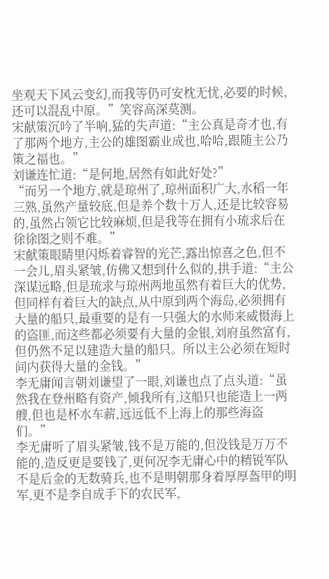坐观天下风云变幻,而我等仍可安枕无忧,必要的时候,还可以混乱中原。”笑容高深莫测。
宋献策沉吟了半响,猛的失声道:“主公真是奇才也,有了那两个地方,主公的雄图霸业成也,哈哈,跟随主公乃策之福也。”
刘谦连忙道:“是何地,居然有如此好处?”
“而另一个地方,就是琼州了,琼州面积广大,水稻一年三熟,虽然产量较底,但是养个数十万人,还是比较容易的,虽然占领它比较麻烦,但是我等在拥有小琉求后在徐徐图之则不难。”
宋献策眼睛里闪烁着睿智的光芒,露出惊喜之色,但不一会儿,眉头紧皱,仿佛又想到什么似的,拱手道:“主公深谋远略,但是琉求与琼州两地虽然有着巨大的优势,但同样有着巨大的缺点,从中原到两个海岛,必须拥有大量的船只,最重要的是有一只强大的水师来威慑海上的盗匪,而这些都必须要有大量的金银,刘府虽然富有,但仍然不足以建造大量的船只。所以主公必须在短时间内获得大量的金钱。”
李无庸闻言朝刘谦望了一眼,刘谦也点了点头道:“虽然我在登州略有资产,倾我所有,这船只也能造上一两艘,但也是杯水车薪,远远低不上海上的那些海盗们。”
李无庸听了眉头紧皱,钱不是万能的,但没钱是万万不能的,造反更是要钱了,更何况李无庸心中的精锐军队不是后金的无数骑兵,也不是明朝那身着厚厚盔甲的明军,更不是李自成手下的农民军,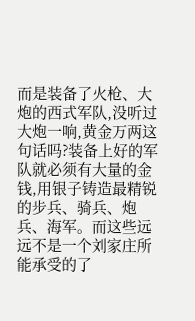而是装备了火枪、大炮的西式军队,没听过大炮一响,黄金万两这句话吗?装备上好的军队就必须有大量的金钱,用银子铸造最精锐的步兵、骑兵、炮兵、海军。而这些远远不是一个刘家庄所能承受的了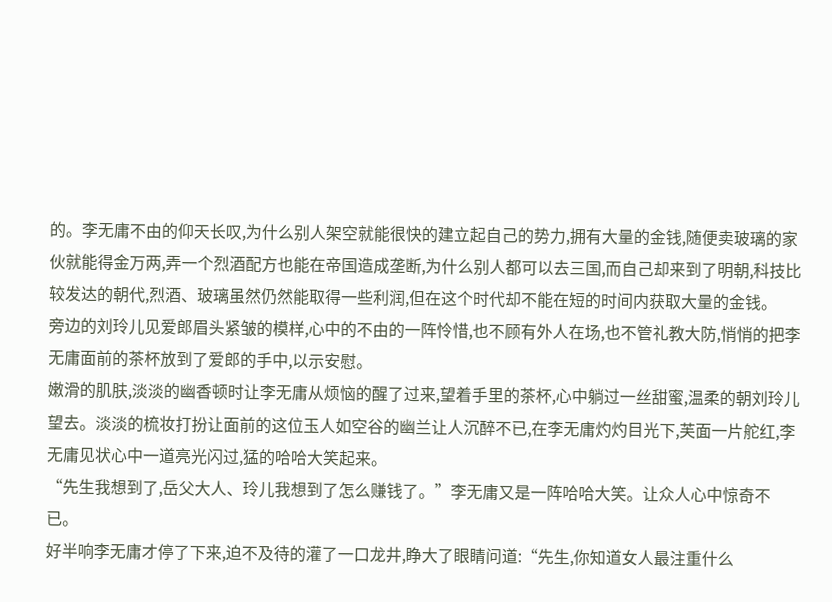的。李无庸不由的仰天长叹,为什么别人架空就能很快的建立起自己的势力,拥有大量的金钱,随便卖玻璃的家伙就能得金万两,弄一个烈酒配方也能在帝国造成垄断,为什么别人都可以去三国,而自己却来到了明朝,科技比较发达的朝代,烈酒、玻璃虽然仍然能取得一些利润,但在这个时代却不能在短的时间内获取大量的金钱。
旁边的刘玲儿见爱郎眉头紧皱的模样,心中的不由的一阵怜惜,也不顾有外人在场,也不管礼教大防,悄悄的把李无庸面前的茶杯放到了爱郎的手中,以示安慰。
嫩滑的肌肤,淡淡的幽香顿时让李无庸从烦恼的醒了过来,望着手里的茶杯,心中躺过一丝甜蜜,温柔的朝刘玲儿望去。淡淡的梳妆打扮让面前的这位玉人如空谷的幽兰让人沉醉不已,在李无庸灼灼目光下,芙面一片舵红,李无庸见状心中一道亮光闪过,猛的哈哈大笑起来。
“先生我想到了,岳父大人、玲儿我想到了怎么赚钱了。”李无庸又是一阵哈哈大笑。让众人心中惊奇不已。
好半响李无庸才停了下来,迫不及待的灌了一口龙井,睁大了眼睛问道:“先生,你知道女人最注重什么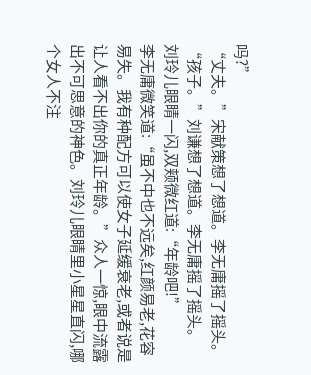吗?”
“丈夫。”宋献策想了想道。李无庸摇了摇头。
“孩子。”刘谦想了想道。李无庸摇了摇头。
刘玲儿眼睛一闪,双颊微红道:“年龄吧!”
李无庸微笑道:“虽不中也不远矣,红颜易老,花容易失。我有种配方可以使女子延缓衰老,或者说是让人看不出你的真正年龄。”众人一惊,眼中流露出不可思意的神色。刘玲儿眼睛里小星星直闪,哪个女人不注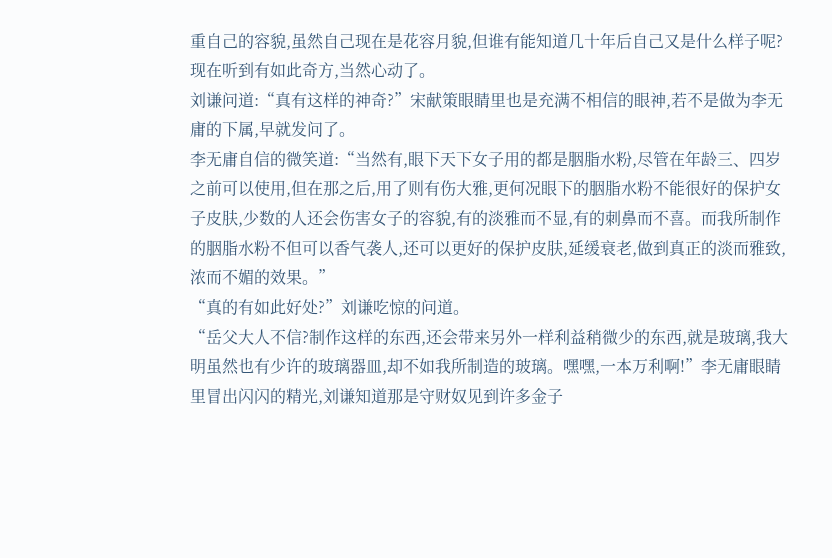重自己的容貌,虽然自己现在是花容月貌,但谁有能知道几十年后自己又是什么样子呢?现在听到有如此奇方,当然心动了。
刘谦问道:“真有这样的神奇?”宋献策眼睛里也是充满不相信的眼神,若不是做为李无庸的下属,早就发问了。
李无庸自信的微笑道:“当然有,眼下天下女子用的都是胭脂水粉,尽管在年龄三、四岁之前可以使用,但在那之后,用了则有伤大雅,更何况眼下的胭脂水粉不能很好的保护女子皮肤,少数的人还会伤害女子的容貌,有的淡雅而不显,有的刺鼻而不喜。而我所制作的胭脂水粉不但可以香气袭人,还可以更好的保护皮肤,延缓衰老,做到真正的淡而雅致,浓而不媚的效果。”
“真的有如此好处?”刘谦吃惊的问道。
“岳父大人不信?制作这样的东西,还会带来另外一样利益稍微少的东西,就是玻璃,我大明虽然也有少许的玻璃器皿,却不如我所制造的玻璃。嘿嘿,一本万利啊!”李无庸眼睛里冒出闪闪的精光,刘谦知道那是守财奴见到许多金子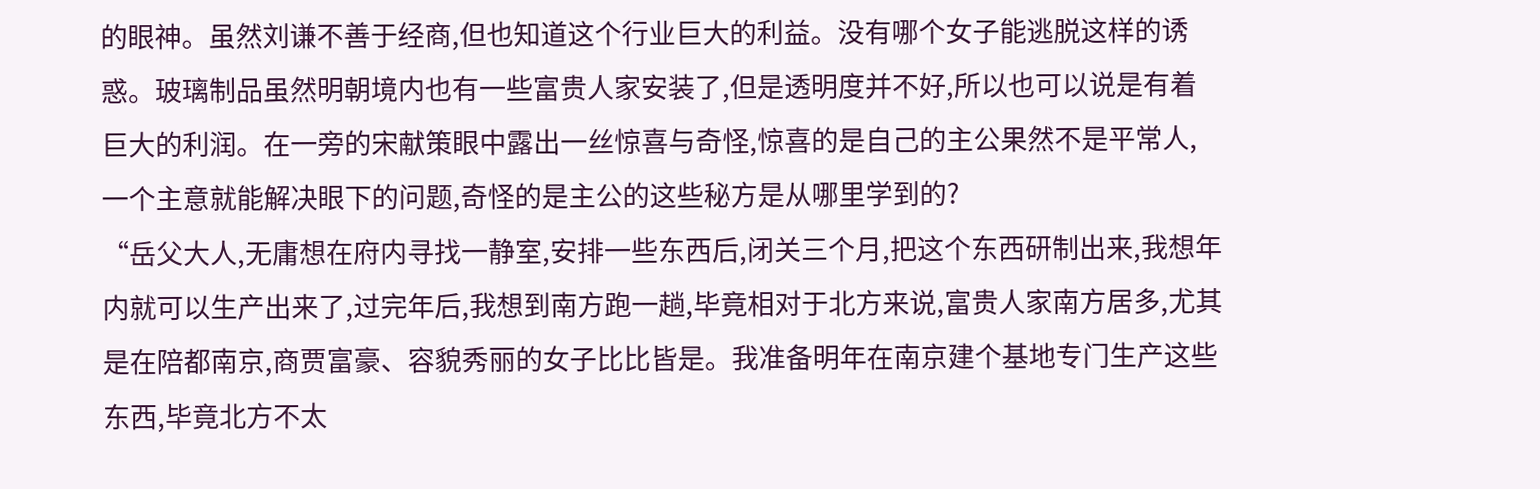的眼神。虽然刘谦不善于经商,但也知道这个行业巨大的利益。没有哪个女子能逃脱这样的诱惑。玻璃制品虽然明朝境内也有一些富贵人家安装了,但是透明度并不好,所以也可以说是有着巨大的利润。在一旁的宋献策眼中露出一丝惊喜与奇怪,惊喜的是自己的主公果然不是平常人,一个主意就能解决眼下的问题,奇怪的是主公的这些秘方是从哪里学到的?
“岳父大人,无庸想在府内寻找一静室,安排一些东西后,闭关三个月,把这个东西研制出来,我想年内就可以生产出来了,过完年后,我想到南方跑一趟,毕竟相对于北方来说,富贵人家南方居多,尤其是在陪都南京,商贾富豪、容貌秀丽的女子比比皆是。我准备明年在南京建个基地专门生产这些东西,毕竟北方不太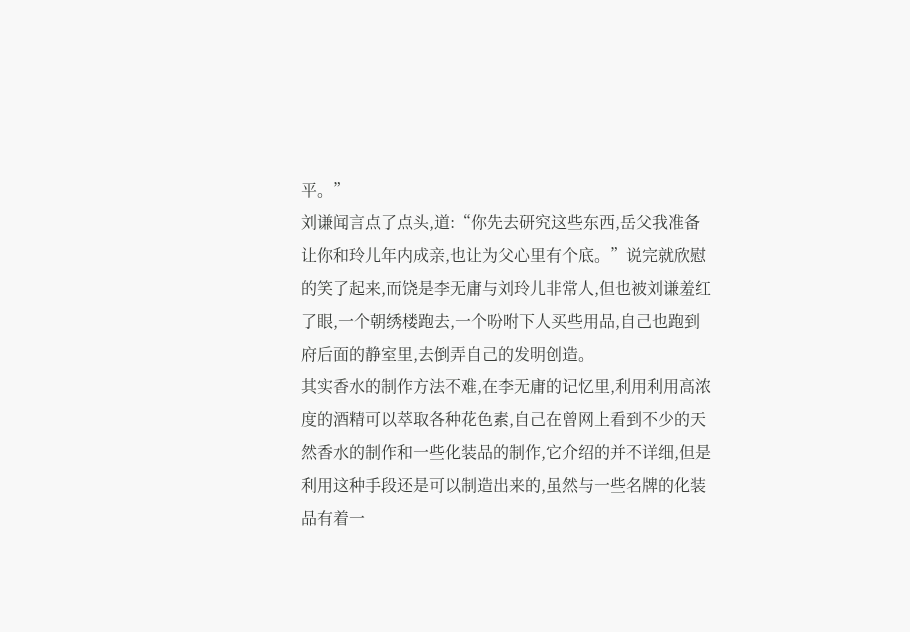平。”
刘谦闻言点了点头,道:“你先去研究这些东西,岳父我准备让你和玲儿年内成亲,也让为父心里有个底。”说完就欣慰的笑了起来,而饶是李无庸与刘玲儿非常人,但也被刘谦羞红了眼,一个朝绣楼跑去,一个吩咐下人买些用品,自己也跑到府后面的静室里,去倒弄自己的发明创造。
其实香水的制作方法不难,在李无庸的记忆里,利用利用高浓度的酒精可以萃取各种花色素,自己在曾网上看到不少的天然香水的制作和一些化装品的制作,它介绍的并不详细,但是利用这种手段还是可以制造出来的,虽然与一些名牌的化装品有着一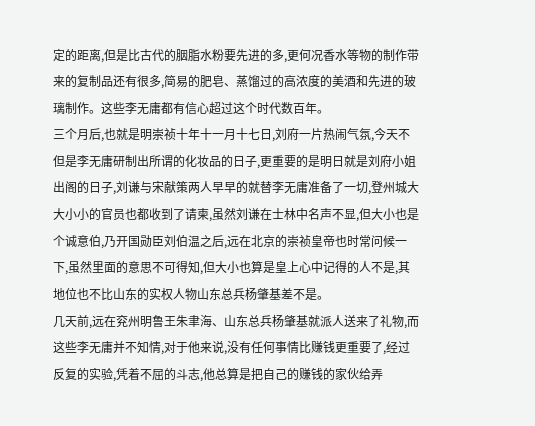定的距离,但是比古代的胭脂水粉要先进的多,更何况香水等物的制作带来的复制品还有很多,简易的肥皂、蒸馏过的高浓度的美酒和先进的玻璃制作。这些李无庸都有信心超过这个时代数百年。
三个月后,也就是明崇祯十年十一月十七日,刘府一片热闹气氛,今天不但是李无庸研制出所谓的化妆品的日子,更重要的是明日就是刘府小姐出阁的日子,刘谦与宋献策两人早早的就替李无庸准备了一切,登州城大大小小的官员也都收到了请柬,虽然刘谦在士林中名声不显,但大小也是个诚意伯,乃开国勋臣刘伯温之后,远在北京的崇祯皇帝也时常问候一下,虽然里面的意思不可得知,但大小也算是皇上心中记得的人不是,其地位也不比山东的实权人物山东总兵杨肇基差不是。
几天前,远在兖州明鲁王朱聿海、山东总兵杨肇基就派人送来了礼物,而这些李无庸并不知情,对于他来说,没有任何事情比赚钱更重要了,经过反复的实验,凭着不屈的斗志,他总算是把自己的赚钱的家伙给弄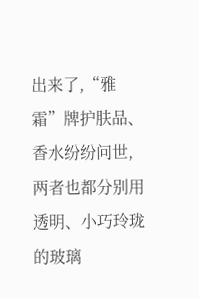出来了,“雅霜”牌护肤品、香水纷纷问世,两者也都分别用透明、小巧玲珑的玻璃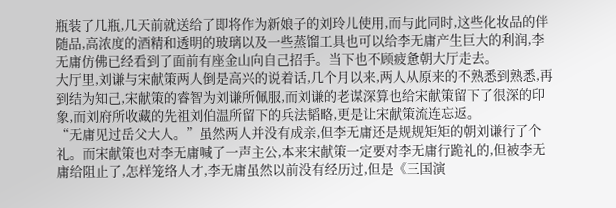瓶装了几瓶,几天前就送给了即将作为新娘子的刘玲儿使用,而与此同时,这些化妆品的伴随品,高浓度的酒精和透明的玻璃以及一些蒸馏工具也可以给李无庸产生巨大的利润,李无庸仿佛已经看到了面前有座金山向自己招手。当下也不顾疲惫朝大厅走去。
大厅里,刘谦与宋献策两人倒是高兴的说着话,几个月以来,两人从原来的不熟悉到熟悉,再到结为知己,宋献策的睿智为刘谦所佩服,而刘谦的老谋深算也给宋献策留下了很深的印象,而刘府所收藏的先祖刘伯温所留下的兵法韬略,更是让宋献策流连忘返。
“无庸见过岳父大人。”虽然两人并没有成亲,但李无庸还是规规矩矩的朝刘谦行了个礼。而宋献策也对李无庸喊了一声主公,本来宋献策一定要对李无庸行跪礼的,但被李无庸给阻止了,怎样笼络人才,李无庸虽然以前没有经历过,但是《三国演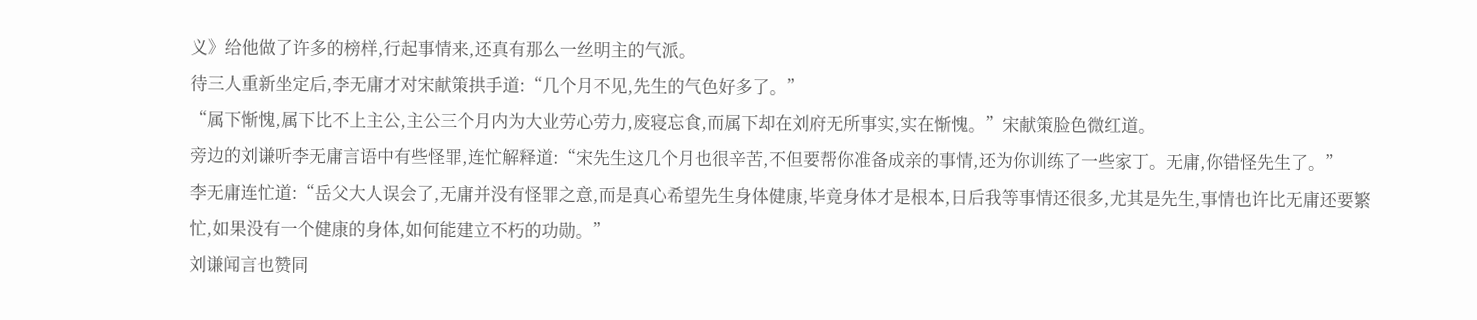义》给他做了许多的榜样,行起事情来,还真有那么一丝明主的气派。
待三人重新坐定后,李无庸才对宋献策拱手道:“几个月不见,先生的气色好多了。”
“属下惭愧,属下比不上主公,主公三个月内为大业劳心劳力,废寝忘食,而属下却在刘府无所事实,实在惭愧。”宋献策脸色微红道。
旁边的刘谦听李无庸言语中有些怪罪,连忙解释道:“宋先生这几个月也很辛苦,不但要帮你准备成亲的事情,还为你训练了一些家丁。无庸,你错怪先生了。”
李无庸连忙道:“岳父大人误会了,无庸并没有怪罪之意,而是真心希望先生身体健康,毕竟身体才是根本,日后我等事情还很多,尤其是先生,事情也许比无庸还要繁忙,如果没有一个健康的身体,如何能建立不朽的功勋。”
刘谦闻言也赞同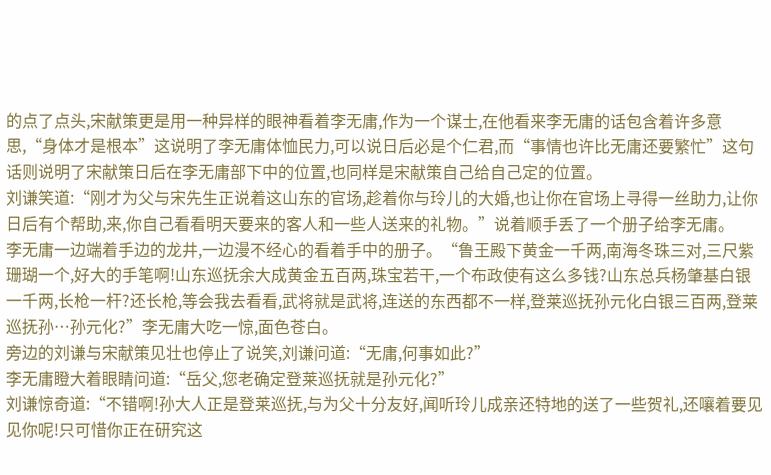的点了点头,宋献策更是用一种异样的眼神看着李无庸,作为一个谋士,在他看来李无庸的话包含着许多意思,“身体才是根本”这说明了李无庸体恤民力,可以说日后必是个仁君,而“事情也许比无庸还要繁忙”这句话则说明了宋献策日后在李无庸部下中的位置,也同样是宋献策自己给自己定的位置。
刘谦笑道:“刚才为父与宋先生正说着这山东的官场,趁着你与玲儿的大婚,也让你在官场上寻得一丝助力,让你日后有个帮助,来,你自己看看明天要来的客人和一些人送来的礼物。”说着顺手丢了一个册子给李无庸。
李无庸一边端着手边的龙井,一边漫不经心的看着手中的册子。“鲁王殿下黄金一千两,南海冬珠三对,三尺紫珊瑚一个,好大的手笔啊!山东巡抚余大成黄金五百两,珠宝若干,一个布政使有这么多钱?山东总兵杨肇基白银一千两,长枪一杆?还长枪,等会我去看看,武将就是武将,连送的东西都不一样,登莱巡抚孙元化白银三百两,登莱巡抚孙…孙元化?”李无庸大吃一惊,面色苍白。
旁边的刘谦与宋献策见壮也停止了说笑,刘谦问道:“无庸,何事如此?”
李无庸瞪大着眼睛问道:“岳父,您老确定登莱巡抚就是孙元化?”
刘谦惊奇道:“不错啊!孙大人正是登莱巡抚,与为父十分友好,闻听玲儿成亲还特地的送了一些贺礼,还嚷着要见见你呢!只可惜你正在研究这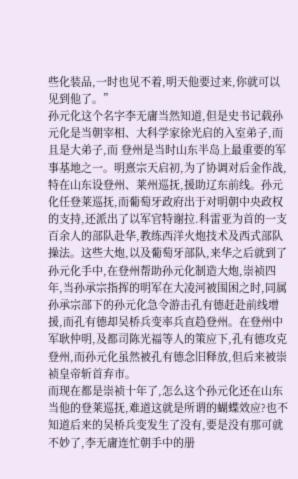些化装品,一时也见不着,明天他要过来,你就可以见到他了。”
孙元化这个名字李无庸当然知道,但是史书记载孙元化是当朝宰相、大科学家徐光启的入室弟子,而且是大弟子,而 登州是当时山东半岛上最重要的军事基地之一。明熹宗天启初,为了协调对后金作战,特在山东设登州、莱州巡抚,援助辽东前线。孙元化任登莱巡抚,而葡萄牙政府出于对明朝中央政权的支持,还派出了以军官特谢拉.科雷亚为首的一支百余人的部队赴华,教练西洋火炮技术及西式部队操法。这些大炮,以及葡萄牙部队,来华之后就到了孙元化手中,在登州帮助孙元化制造大炮,崇祯四年,当孙承宗指挥的明军在大凌河被围困之时,同属孙承宗部下的孙元化急令游击孔有德赶赴前线增援,而孔有德却吴桥兵变率兵直趋登州。在登州中军耿仲明,及都司陈光福等人的策应下,孔有德攻克登州,而孙元化虽然被孔有德念旧释放,但后来被崇祯皇帝斩首弃市。
而现在都是崇祯十年了,怎么这个孙元化还在山东当他的登莱巡抚,难道这就是所谓的蝴蝶效应?也不知道后来的吴桥兵变发生了没有,要是没有那可就不妙了,李无庸连忙朝手中的册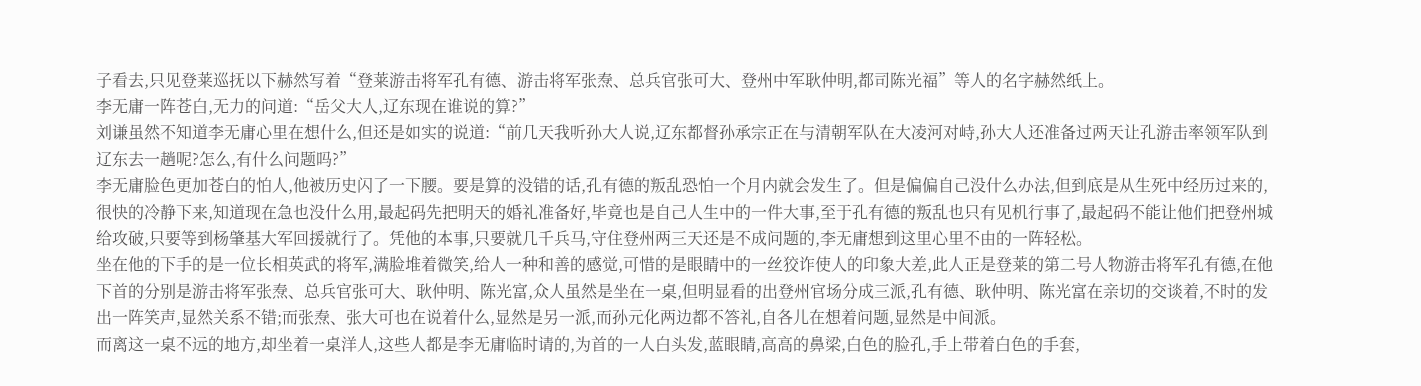子看去,只见登莱巡抚以下赫然写着“登莱游击将军孔有德、游击将军张焘、总兵官张可大、登州中军耿仲明,都司陈光福”等人的名字赫然纸上。
李无庸一阵苍白,无力的问道:“岳父大人,辽东现在谁说的算?”
刘谦虽然不知道李无庸心里在想什么,但还是如实的说道:“前几天我听孙大人说,辽东都督孙承宗正在与清朝军队在大凌河对峙,孙大人还准备过两天让孔游击率领军队到辽东去一趟呢?怎么,有什么问题吗?”
李无庸脸色更加苍白的怕人,他被历史闪了一下腰。要是算的没错的话,孔有德的叛乱恐怕一个月内就会发生了。但是偏偏自己没什么办法,但到底是从生死中经历过来的,很快的冷静下来,知道现在急也没什么用,最起码先把明天的婚礼准备好,毕竟也是自己人生中的一件大事,至于孔有德的叛乱也只有见机行事了,最起码不能让他们把登州城给攻破,只要等到杨肇基大军回援就行了。凭他的本事,只要就几千兵马,守住登州两三天还是不成问题的,李无庸想到这里心里不由的一阵轻松。
坐在他的下手的是一位长相英武的将军,满脸堆着微笑,给人一种和善的感觉,可惜的是眼睛中的一丝狡诈使人的印象大差,此人正是登莱的第二号人物游击将军孔有德,在他下首的分别是游击将军张焘、总兵官张可大、耿仲明、陈光富,众人虽然是坐在一桌,但明显看的出登州官场分成三派,孔有德、耿仲明、陈光富在亲切的交谈着,不时的发出一阵笑声,显然关系不错;而张焘、张大可也在说着什么,显然是另一派,而孙元化两边都不答礼,自各儿在想着问题,显然是中间派。
而离这一桌不远的地方,却坐着一桌洋人,这些人都是李无庸临时请的,为首的一人白头发,蓝眼睛,高高的鼻梁,白色的脸孔,手上带着白色的手套,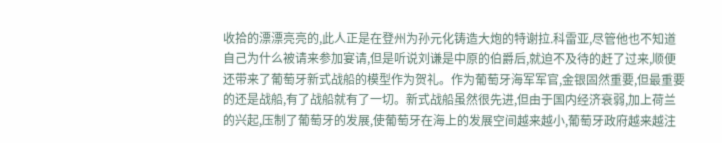收拾的漂漂亮亮的,此人正是在登州为孙元化铸造大炮的特谢拉.科雷亚,尽管他也不知道自己为什么被请来参加宴请,但是听说刘谦是中原的伯爵后,就迫不及待的赶了过来,顺便还带来了葡萄牙新式战船的模型作为贺礼。作为葡萄牙海军军官,金银固然重要,但最重要的还是战船,有了战船就有了一切。新式战船虽然很先进,但由于国内经济衰弱,加上荷兰的兴起,压制了葡萄牙的发展,使葡萄牙在海上的发展空间越来越小,葡萄牙政府越来越注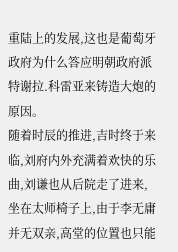重陆上的发展,这也是葡萄牙政府为什么答应明朝政府派特谢拉.科雷亚来铸造大炮的原因。
随着时辰的推进,吉时终于来临,刘府内外充满着欢快的乐曲,刘谦也从后院走了进来,坐在太师椅子上,由于李无庸并无双亲,高堂的位置也只能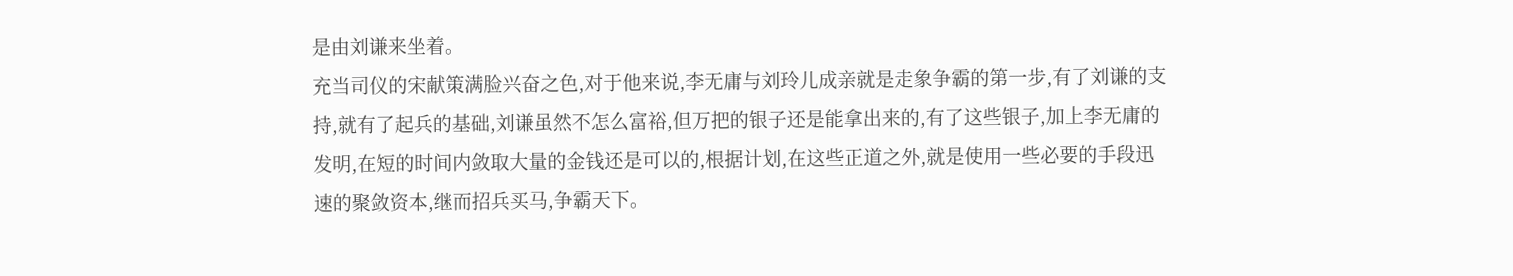是由刘谦来坐着。
充当司仪的宋献策满脸兴奋之色,对于他来说,李无庸与刘玲儿成亲就是走象争霸的第一步,有了刘谦的支持,就有了起兵的基础,刘谦虽然不怎么富裕,但万把的银子还是能拿出来的,有了这些银子,加上李无庸的发明,在短的时间内敛取大量的金钱还是可以的,根据计划,在这些正道之外,就是使用一些必要的手段迅速的聚敛资本,继而招兵买马,争霸天下。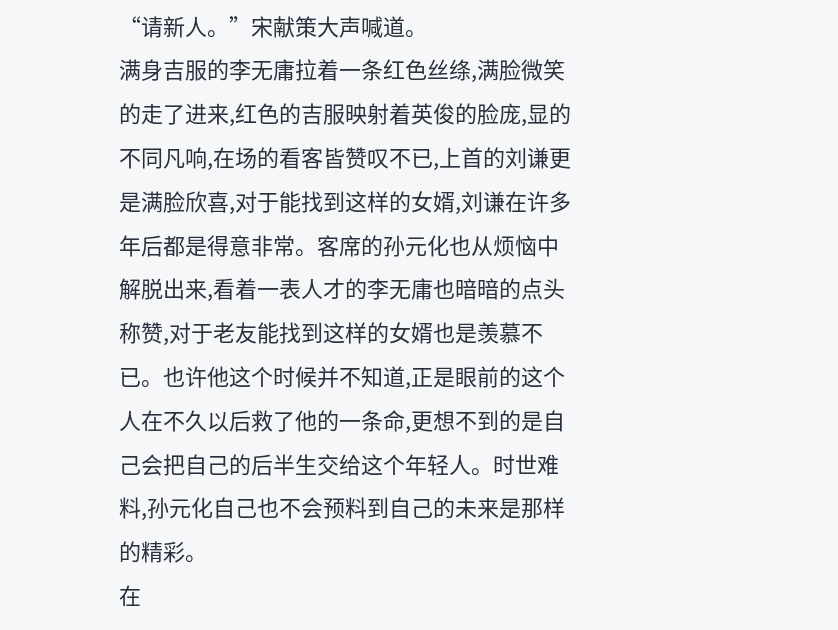“请新人。”宋献策大声喊道。
满身吉服的李无庸拉着一条红色丝绦,满脸微笑的走了进来,红色的吉服映射着英俊的脸庞,显的不同凡响,在场的看客皆赞叹不已,上首的刘谦更是满脸欣喜,对于能找到这样的女婿,刘谦在许多年后都是得意非常。客席的孙元化也从烦恼中解脱出来,看着一表人才的李无庸也暗暗的点头称赞,对于老友能找到这样的女婿也是羡慕不已。也许他这个时候并不知道,正是眼前的这个人在不久以后救了他的一条命,更想不到的是自己会把自己的后半生交给这个年轻人。时世难料,孙元化自己也不会预料到自己的未来是那样的精彩。
在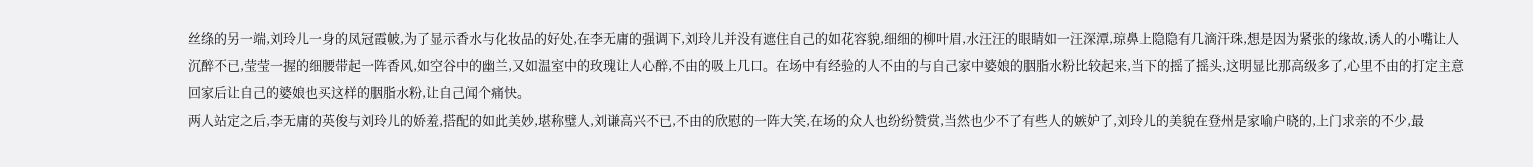丝绦的另一端,刘玲儿一身的凤冠霞帔,为了显示香水与化妆品的好处,在李无庸的强调下,刘玲儿并没有遮住自己的如花容貌,细细的柳叶眉,水汪汪的眼睛如一汪深潭,琼鼻上隐隐有几滴汗珠,想是因为紧张的缘故,诱人的小嘴让人沉醉不已,莹莹一握的细腰带起一阵香风,如空谷中的幽兰,又如温室中的玫瑰让人心醉,不由的吸上几口。在场中有经验的人不由的与自己家中婆娘的胭脂水粉比较起来,当下的摇了摇头,这明显比那高级多了,心里不由的打定主意回家后让自己的婆娘也买这样的胭脂水粉,让自己闻个痛快。
两人站定之后,李无庸的英俊与刘玲儿的娇羞,搭配的如此美妙,堪称璧人,刘谦高兴不已,不由的欣慰的一阵大笑,在场的众人也纷纷赞赏,当然也少不了有些人的嫉妒了,刘玲儿的美貌在登州是家喻户晓的,上门求亲的不少,最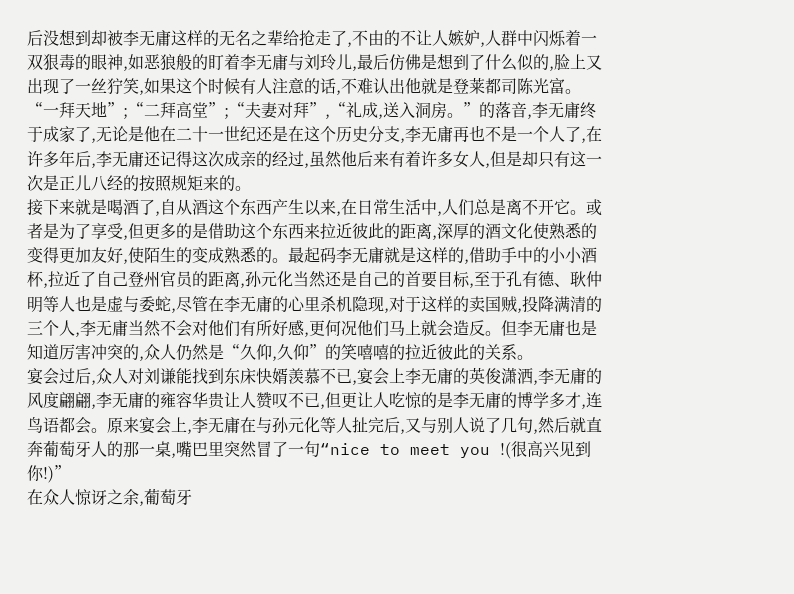后没想到却被李无庸这样的无名之辈给抢走了,不由的不让人嫉妒,人群中闪烁着一双狠毒的眼神,如恶狼般的盯着李无庸与刘玲儿,最后仿佛是想到了什么似的,脸上又出现了一丝狞笑,如果这个时候有人注意的话,不难认出他就是登莱都司陈光富。
“一拜天地”;“二拜高堂”;“夫妻对拜”,“礼成,送入洞房。”的落音,李无庸终于成家了,无论是他在二十一世纪还是在这个历史分支,李无庸再也不是一个人了,在许多年后,李无庸还记得这次成亲的经过,虽然他后来有着许多女人,但是却只有这一次是正儿八经的按照规矩来的。
接下来就是喝酒了,自从酒这个东西产生以来,在日常生活中,人们总是离不开它。或者是为了享受,但更多的是借助这个东西来拉近彼此的距离,深厚的酒文化使熟悉的变得更加友好,使陌生的变成熟悉的。最起码李无庸就是这样的,借助手中的小小酒杯,拉近了自己登州官员的距离,孙元化当然还是自己的首要目标,至于孔有德、耿仲明等人也是虚与委蛇,尽管在李无庸的心里杀机隐现,对于这样的卖国贼,投降满清的三个人,李无庸当然不会对他们有所好感,更何况他们马上就会造反。但李无庸也是知道厉害冲突的,众人仍然是“久仰,久仰”的笑嘻嘻的拉近彼此的关系。
宴会过后,众人对刘谦能找到东床快婿羡慕不已,宴会上李无庸的英俊潇洒,李无庸的风度翩翩,李无庸的雍容华贵让人赞叹不已,但更让人吃惊的是李无庸的博学多才,连鸟语都会。原来宴会上,李无庸在与孙元化等人扯完后,又与别人说了几句,然后就直奔葡萄牙人的那一桌,嘴巴里突然冒了一句“nice to meet you !(很高兴见到你!)”
在众人惊讶之余,葡萄牙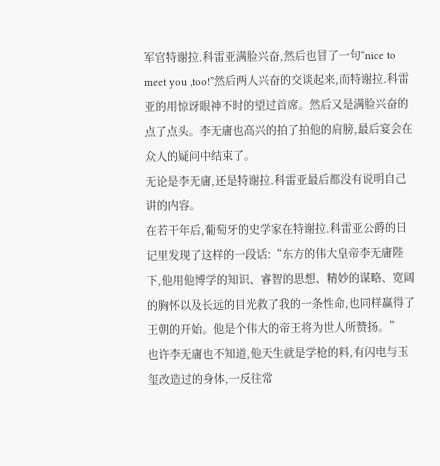军官特谢拉.科雷亚满脸兴奋,然后也冒了一句“nice to meet you ,too!”然后两人兴奋的交谈起来,而特谢拉.科雷亚的用惊讶眼神不时的望过首席。然后又是满脸兴奋的点了点头。李无庸也高兴的拍了拍他的肩膀,最后宴会在众人的疑问中结束了。
无论是李无庸,还是特谢拉.科雷亚最后都没有说明自己讲的内容。
在若干年后,葡萄牙的史学家在特谢拉.科雷亚公爵的日记里发现了这样的一段话:“东方的伟大皇帝李无庸陛下,他用他博学的知识、睿智的思想、精妙的谋略、宽阔的胸怀以及长远的目光救了我的一条性命,也同样赢得了王朝的开始。他是个伟大的帝王将为世人所赞扬。”
也许李无庸也不知道,他天生就是学枪的料,有闪电与玉玺改造过的身体,一反往常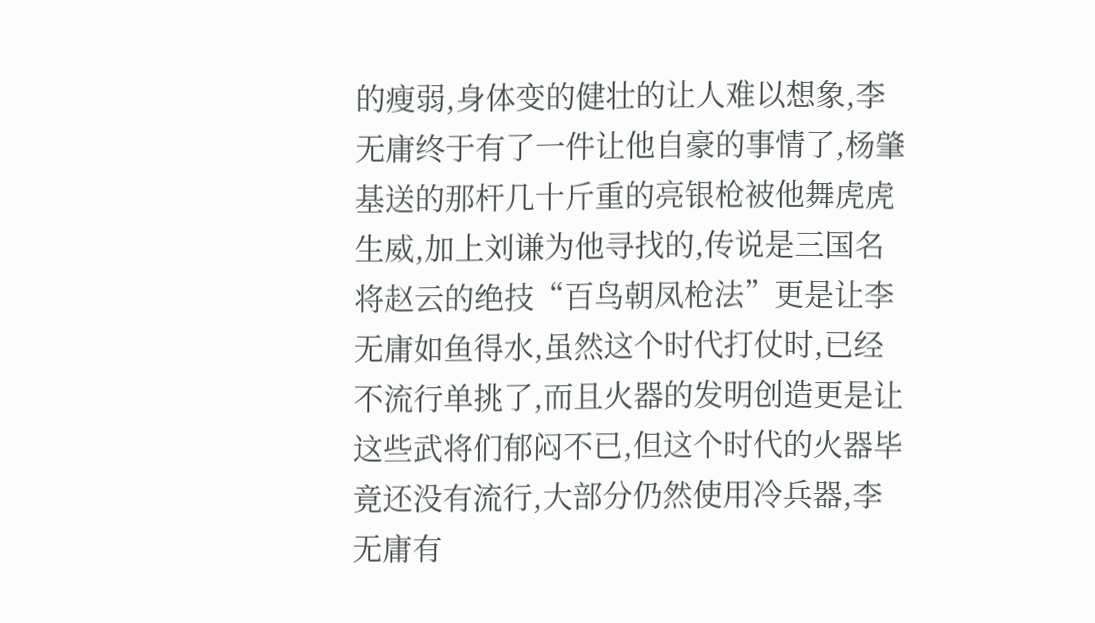的瘦弱,身体变的健壮的让人难以想象,李无庸终于有了一件让他自豪的事情了,杨肇基送的那杆几十斤重的亮银枪被他舞虎虎生威,加上刘谦为他寻找的,传说是三国名将赵云的绝技“百鸟朝凤枪法”更是让李无庸如鱼得水,虽然这个时代打仗时,已经不流行单挑了,而且火器的发明创造更是让这些武将们郁闷不已,但这个时代的火器毕竟还没有流行,大部分仍然使用冷兵器,李无庸有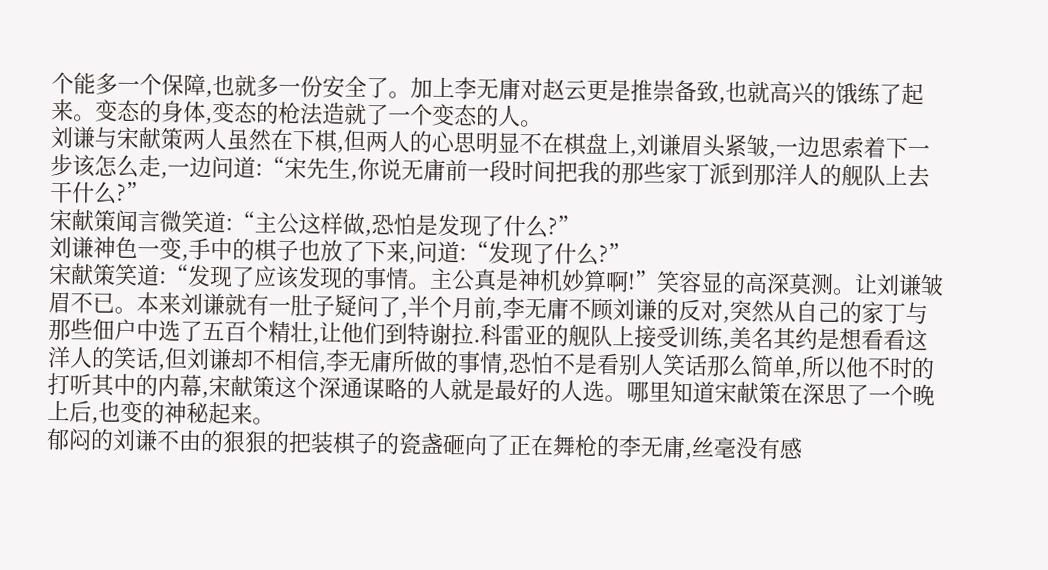个能多一个保障,也就多一份安全了。加上李无庸对赵云更是推崇备致,也就高兴的饿练了起来。变态的身体,变态的枪法造就了一个变态的人。
刘谦与宋献策两人虽然在下棋,但两人的心思明显不在棋盘上,刘谦眉头紧皱,一边思索着下一步该怎么走,一边问道:“宋先生,你说无庸前一段时间把我的那些家丁派到那洋人的舰队上去干什么?”
宋献策闻言微笑道:“主公这样做,恐怕是发现了什么?”
刘谦神色一变,手中的棋子也放了下来,问道:“发现了什么?”
宋献策笑道:“发现了应该发现的事情。主公真是神机妙算啊!”笑容显的高深莫测。让刘谦皱眉不已。本来刘谦就有一肚子疑问了,半个月前,李无庸不顾刘谦的反对,突然从自己的家丁与那些佃户中选了五百个精壮,让他们到特谢拉.科雷亚的舰队上接受训练,美名其约是想看看这洋人的笑话,但刘谦却不相信,李无庸所做的事情,恐怕不是看别人笑话那么简单,所以他不时的打听其中的内幕,宋献策这个深通谋略的人就是最好的人选。哪里知道宋献策在深思了一个晚上后,也变的神秘起来。
郁闷的刘谦不由的狠狠的把装棋子的瓷盏砸向了正在舞枪的李无庸,丝毫没有感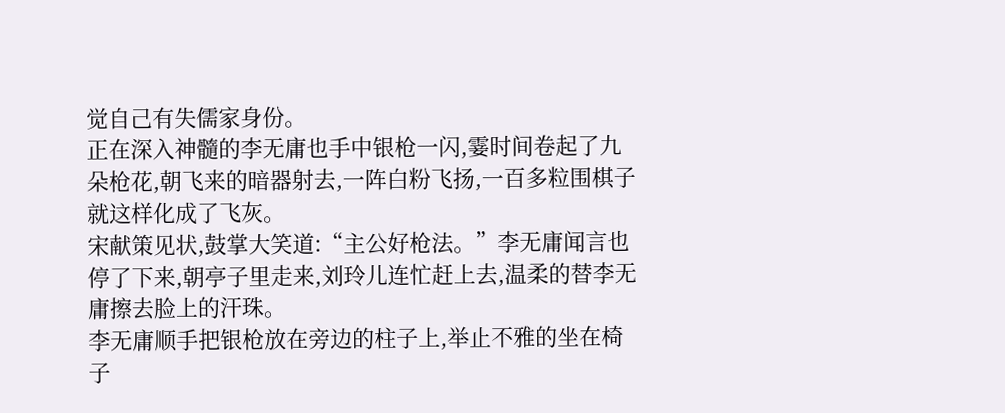觉自己有失儒家身份。
正在深入神髓的李无庸也手中银枪一闪,霎时间卷起了九朵枪花,朝飞来的暗器射去,一阵白粉飞扬,一百多粒围棋子就这样化成了飞灰。
宋献策见状,鼓掌大笑道:“主公好枪法。”李无庸闻言也停了下来,朝亭子里走来,刘玲儿连忙赶上去,温柔的替李无庸擦去脸上的汗珠。
李无庸顺手把银枪放在旁边的柱子上,举止不雅的坐在椅子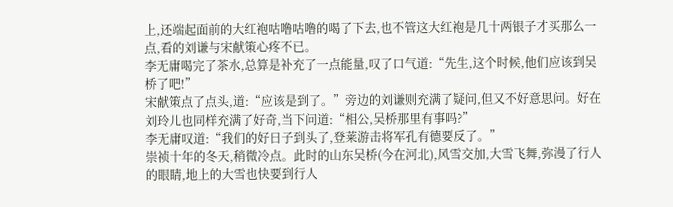上,还端起面前的大红袍咕噜咕噜的喝了下去,也不管这大红袍是几十两银子才买那么一点,看的刘谦与宋献策心疼不已。
李无庸喝完了茶水,总算是补充了一点能量,叹了口气道:“先生,这个时候,他们应该到吴桥了吧!”
宋献策点了点头,道:“应该是到了。”旁边的刘谦则充满了疑问,但又不好意思问。好在刘玲儿也同样充满了好奇,当下问道:“相公,吴桥那里有事吗?”
李无庸叹道:“我们的好日子到头了,登莱游击将军孔有德要反了。”
崇祯十年的冬天,稍微冷点。此时的山东吴桥(今在河北),风雪交加,大雪飞舞,弥漫了行人的眼睛,地上的大雪也快要到行人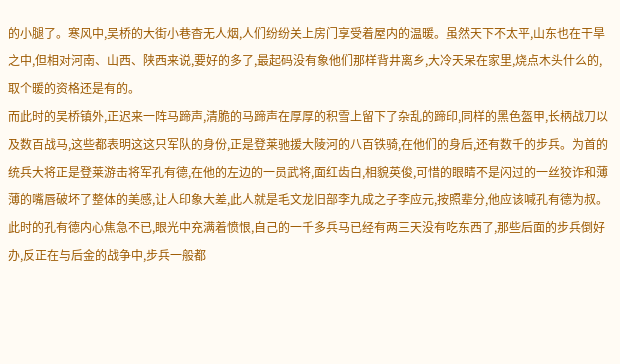的小腿了。寒风中,吴桥的大街小巷杳无人烟,人们纷纷关上房门享受着屋内的温暖。虽然天下不太平,山东也在干旱之中,但相对河南、山西、陕西来说,要好的多了,最起码没有象他们那样背井离乡,大冷天呆在家里,烧点木头什么的,取个暖的资格还是有的。
而此时的吴桥镇外,正迟来一阵马蹄声,清脆的马蹄声在厚厚的积雪上留下了杂乱的蹄印,同样的黑色盔甲,长柄战刀以及数百战马,这些都表明这这只军队的身份,正是登莱驰援大陵河的八百铁骑,在他们的身后,还有数千的步兵。为首的统兵大将正是登莱游击将军孔有德,在他的左边的一员武将,面红齿白,相貌英俊,可惜的眼睛不是闪过的一丝狡诈和薄薄的嘴唇破坏了整体的美感,让人印象大差,此人就是毛文龙旧部李九成之子李应元,按照辈分,他应该喊孔有德为叔。
此时的孔有德内心焦急不已,眼光中充满着愤恨,自己的一千多兵马已经有两三天没有吃东西了,那些后面的步兵倒好办,反正在与后金的战争中,步兵一般都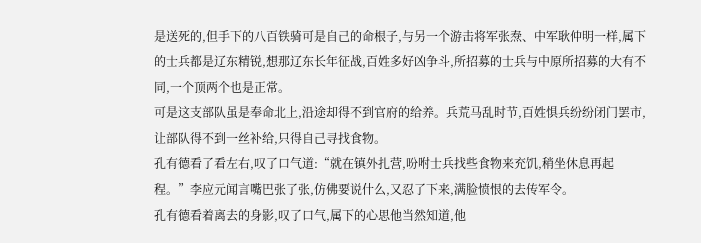是送死的,但手下的八百铁骑可是自己的命根子,与另一个游击将军张焘、中军耿仲明一样,属下的士兵都是辽东精锐,想那辽东长年征战,百姓多好凶争斗,所招募的士兵与中原所招募的大有不同,一个顶两个也是正常。
可是这支部队虽是奉命北上,沿途却得不到官府的给养。兵荒马乱时节,百姓惧兵纷纷闭门罢市,让部队得不到一丝补给,只得自己寻找食物。
孔有德看了看左右,叹了口气道:“就在镇外扎营,吩咐士兵找些食物来充饥,稍坐休息再起程。”李应元闻言嘴巴张了张,仿佛要说什么,又忍了下来,满脸愤恨的去传军令。
孔有德看着离去的身影,叹了口气,属下的心思他当然知道,他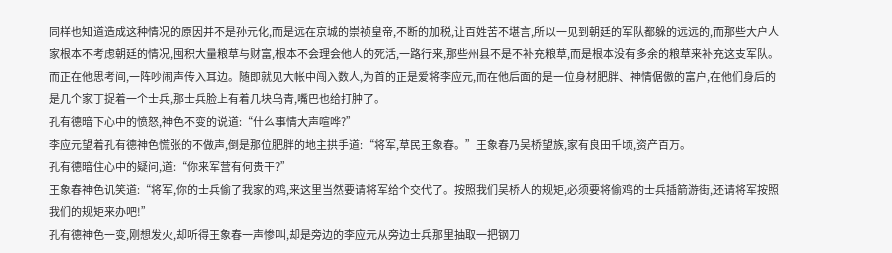同样也知道造成这种情况的原因并不是孙元化,而是远在京城的崇祯皇帝,不断的加税,让百姓苦不堪言,所以一见到朝廷的军队都躲的远远的,而那些大户人家根本不考虑朝廷的情况,囤积大量粮草与财富,根本不会理会他人的死活,一路行来,那些州县不是不补充粮草,而是根本没有多余的粮草来补充这支军队。
而正在他思考间,一阵吵闹声传入耳边。随即就见大帐中闯入数人,为首的正是爱将李应元,而在他后面的是一位身材肥胖、神情倨傲的富户,在他们身后的是几个家丁捉着一个士兵,那士兵脸上有着几块乌青,嘴巴也给打肿了。
孔有德暗下心中的愤怒,神色不变的说道:“什么事情大声喧哗?”
李应元望着孔有德神色慌张的不做声,倒是那位肥胖的地主拱手道:“将军,草民王象春。”王象春乃吴桥望族,家有良田千顷,资产百万。
孔有德暗住心中的疑问,道:“你来军营有何贵干?”
王象春神色讥笑道:“将军,你的士兵偷了我家的鸡,来这里当然要请将军给个交代了。按照我们吴桥人的规矩,必须要将偷鸡的士兵插箭游街,还请将军按照我们的规矩来办吧!”
孔有德神色一变,刚想发火,却听得王象春一声惨叫,却是旁边的李应元从旁边士兵那里抽取一把钢刀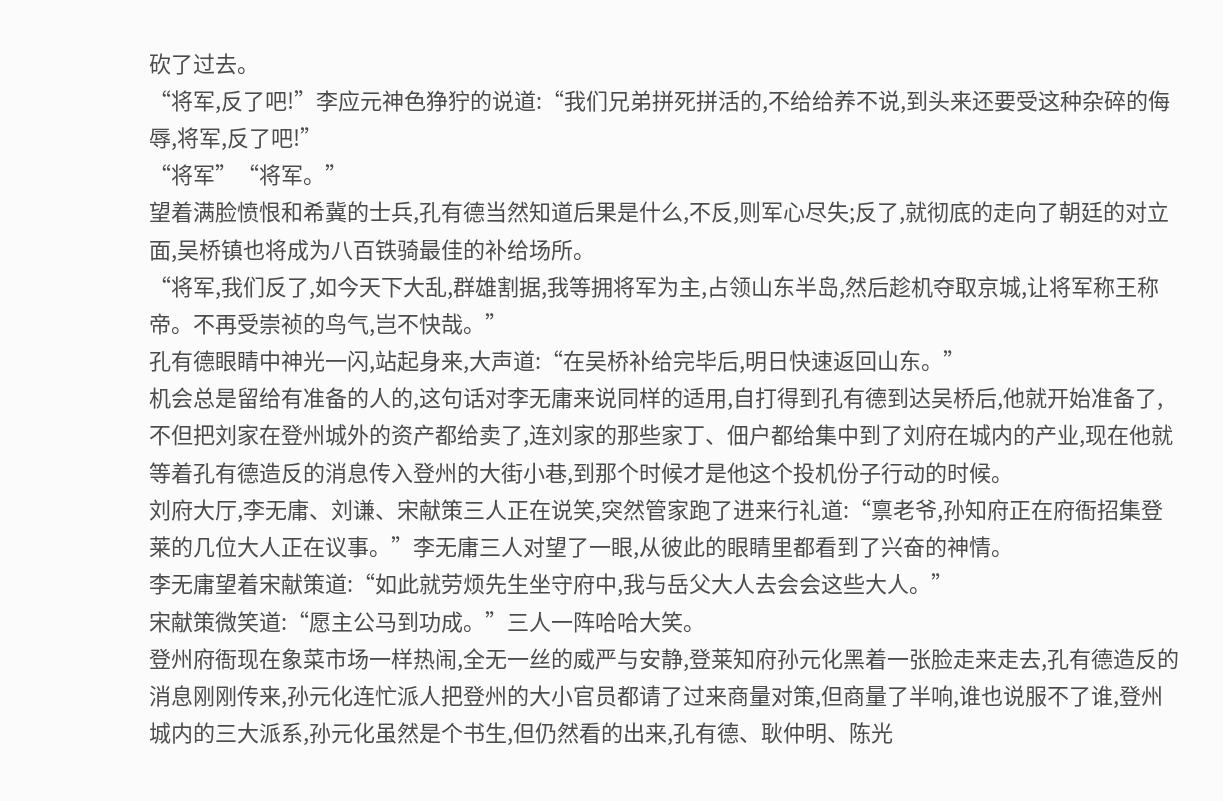砍了过去。
“将军,反了吧!”李应元神色狰狞的说道:“我们兄弟拼死拼活的,不给给养不说,到头来还要受这种杂碎的侮辱,将军,反了吧!”
“将军”“将军。”
望着满脸愤恨和希冀的士兵,孔有德当然知道后果是什么,不反,则军心尽失;反了,就彻底的走向了朝廷的对立面,吴桥镇也将成为八百铁骑最佳的补给场所。
“将军,我们反了,如今天下大乱,群雄割据,我等拥将军为主,占领山东半岛,然后趁机夺取京城,让将军称王称帝。不再受崇祯的鸟气,岂不快哉。”
孔有德眼睛中神光一闪,站起身来,大声道:“在吴桥补给完毕后,明日快速返回山东。”
机会总是留给有准备的人的,这句话对李无庸来说同样的适用,自打得到孔有德到达吴桥后,他就开始准备了,不但把刘家在登州城外的资产都给卖了,连刘家的那些家丁、佃户都给集中到了刘府在城内的产业,现在他就等着孔有德造反的消息传入登州的大街小巷,到那个时候才是他这个投机份子行动的时候。
刘府大厅,李无庸、刘谦、宋献策三人正在说笑,突然管家跑了进来行礼道:“禀老爷,孙知府正在府衙招集登莱的几位大人正在议事。”李无庸三人对望了一眼,从彼此的眼睛里都看到了兴奋的神情。
李无庸望着宋献策道:“如此就劳烦先生坐守府中,我与岳父大人去会会这些大人。”
宋献策微笑道:“愿主公马到功成。”三人一阵哈哈大笑。
登州府衙现在象菜市场一样热闹,全无一丝的威严与安静,登莱知府孙元化黑着一张脸走来走去,孔有德造反的消息刚刚传来,孙元化连忙派人把登州的大小官员都请了过来商量对策,但商量了半响,谁也说服不了谁,登州城内的三大派系,孙元化虽然是个书生,但仍然看的出来,孔有德、耿仲明、陈光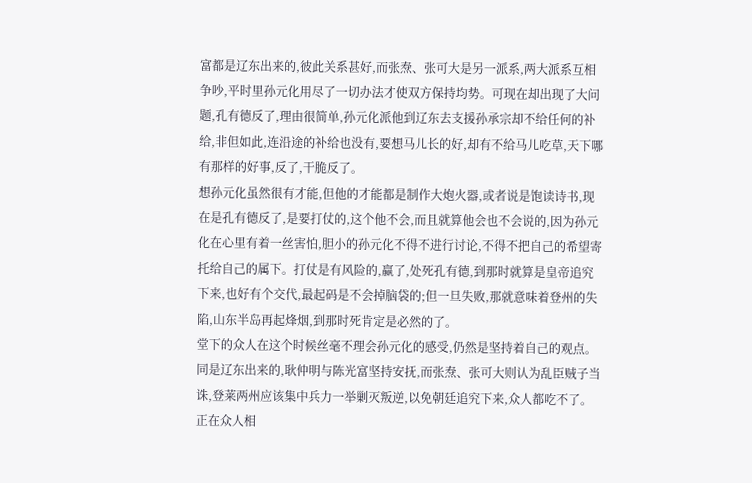富都是辽东出来的,彼此关系甚好,而张焘、张可大是另一派系,两大派系互相争吵,平时里孙元化用尽了一切办法才使双方保持均势。可现在却出现了大问题,孔有德反了,理由很简单,孙元化派他到辽东去支援孙承宗却不给任何的补给,非但如此,连沿途的补给也没有,要想马儿长的好,却有不给马儿吃草,天下哪有那样的好事,反了,干脆反了。
想孙元化虽然很有才能,但他的才能都是制作大炮火器,或者说是饱读诗书,现在是孔有德反了,是要打仗的,这个他不会,而且就算他会也不会说的,因为孙元化在心里有着一丝害怕,胆小的孙元化不得不进行讨论,不得不把自己的希望寄托给自己的属下。打仗是有风险的,赢了,处死孔有德,到那时就算是皇帝追究下来,也好有个交代,最起码是不会掉脑袋的;但一旦失败,那就意味着登州的失陷,山东半岛再起烽烟,到那时死肯定是必然的了。
堂下的众人在这个时候丝毫不理会孙元化的感受,仍然是坚持着自己的观点。同是辽东出来的,耿仲明与陈光富坚持安抚,而张焘、张可大则认为乱臣贼子当诛,登莱两州应该集中兵力一举剿灭叛逆,以免朝廷追究下来,众人都吃不了。
正在众人相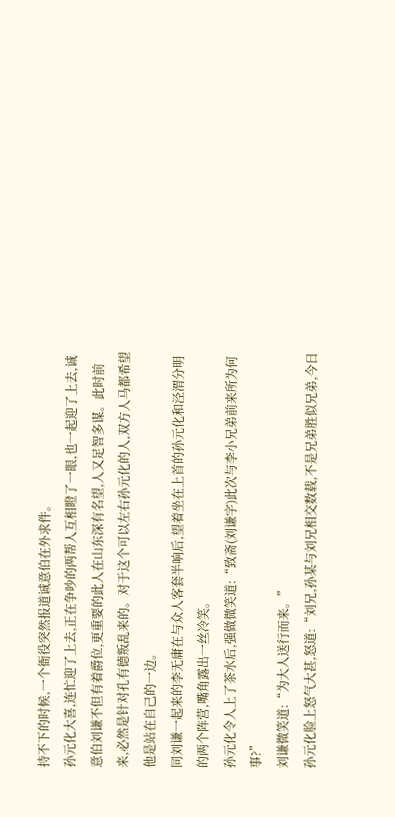持不下的时候,一个衙役突然报道诚意伯在外求件。
孙元化大喜,连忙迎了上去,正在争吵的两帮人互相瞪了一眼,也一起迎了上去,诚意伯刘谦不但有着爵位,更重要的此人在山东深有名望,人又足智多谋。此时前来,必然是针对孔有德叛乱来的。对于这个可以左右孙元化的人,双方人马都希望他是站在自己的一边。
同刘谦一起来的李无庸在与众人客套半响后,望着坐在上首的孙元化和泾渭分明的两个阵营,嘴角露出一丝冷笑。
孙元化令人上了茶水后,强做微笑道:“致斋(刘谦字)此次与李小兄弟前来所为何事?”
刘谦微笑道:“为大人送行而来。”
孙元化脸上怒气大甚,怒道:“刘兄,孙某与刘兄相交数载,不是兄弟胜似兄弟,今日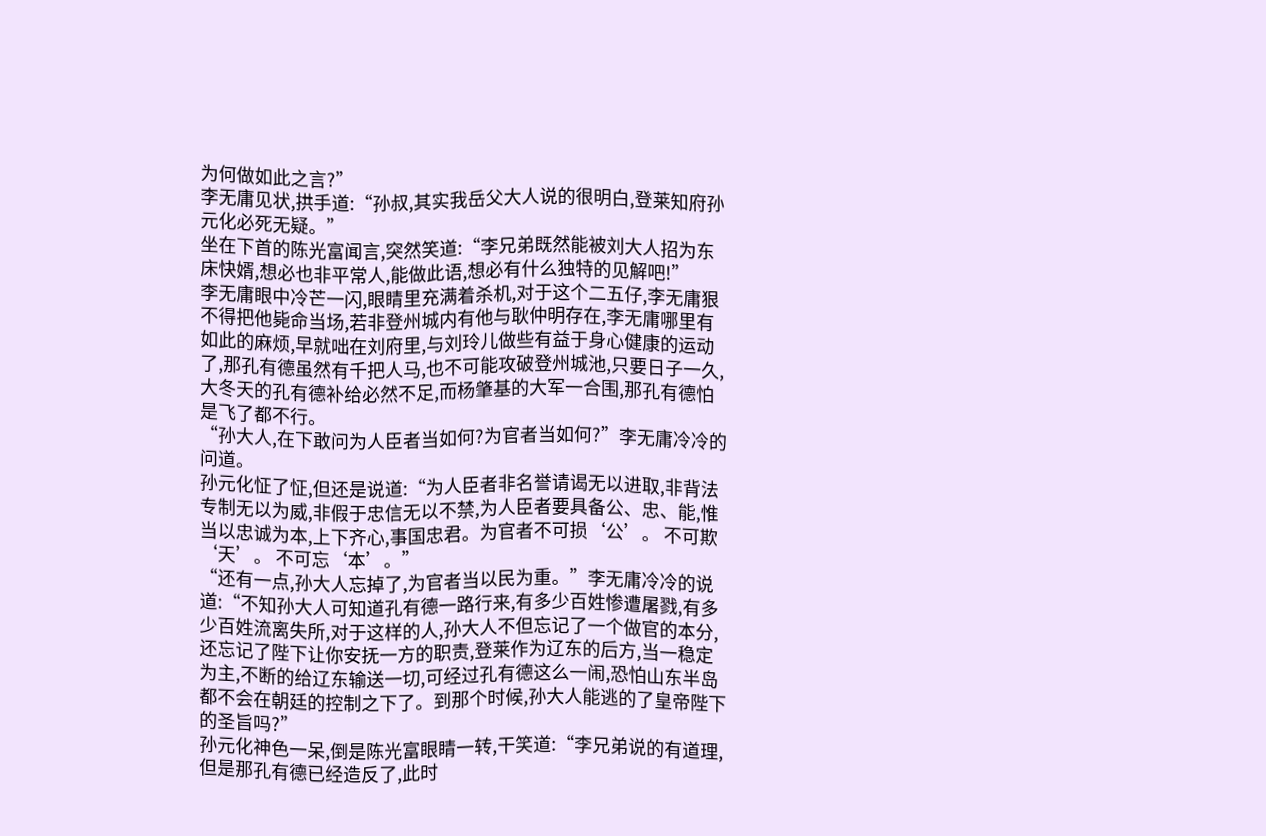为何做如此之言?”
李无庸见状,拱手道:“孙叔,其实我岳父大人说的很明白,登莱知府孙元化必死无疑。”
坐在下首的陈光富闻言,突然笑道:“李兄弟既然能被刘大人招为东床快婿,想必也非平常人,能做此语,想必有什么独特的见解吧!”
李无庸眼中冷芒一闪,眼睛里充满着杀机,对于这个二五仔,李无庸狠不得把他毙命当场,若非登州城内有他与耿仲明存在,李无庸哪里有如此的麻烦,早就咄在刘府里,与刘玲儿做些有益于身心健康的运动了,那孔有德虽然有千把人马,也不可能攻破登州城池,只要日子一久,大冬天的孔有德补给必然不足,而杨肇基的大军一合围,那孔有德怕是飞了都不行。
“孙大人,在下敢问为人臣者当如何?为官者当如何?”李无庸冷冷的问道。
孙元化怔了怔,但还是说道:“为人臣者非名誉请谒无以进取,非背法专制无以为威,非假于忠信无以不禁,为人臣者要具备公、忠、能,惟当以忠诚为本,上下齐心,事国忠君。为官者不可损‘公’。 不可欺‘天’。 不可忘‘本’。”
“还有一点,孙大人忘掉了,为官者当以民为重。”李无庸冷冷的说道:“不知孙大人可知道孔有德一路行来,有多少百姓惨遭屠戮,有多少百姓流离失所,对于这样的人,孙大人不但忘记了一个做官的本分,还忘记了陛下让你安抚一方的职责,登莱作为辽东的后方,当一稳定为主,不断的给辽东输送一切,可经过孔有德这么一闹,恐怕山东半岛都不会在朝廷的控制之下了。到那个时候,孙大人能逃的了皇帝陛下的圣旨吗?”
孙元化神色一呆,倒是陈光富眼睛一转,干笑道:“李兄弟说的有道理,但是那孔有德已经造反了,此时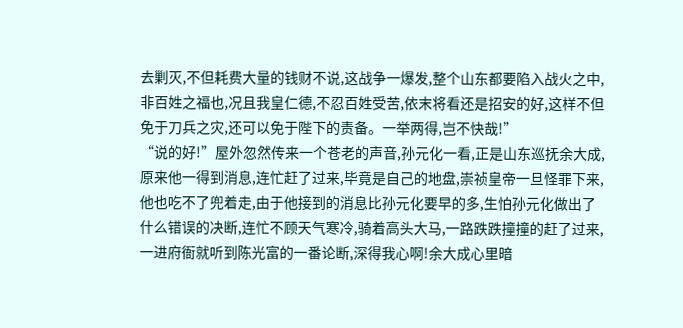去剿灭,不但耗费大量的钱财不说,这战争一爆发,整个山东都要陷入战火之中,非百姓之福也,况且我皇仁德,不忍百姓受苦,依末将看还是招安的好,这样不但免于刀兵之灾,还可以免于陛下的责备。一举两得,岂不快哉!”
“说的好!”屋外忽然传来一个苍老的声音,孙元化一看,正是山东巡抚余大成,原来他一得到消息,连忙赶了过来,毕竟是自己的地盘,崇祯皇帝一旦怪罪下来,他也吃不了兜着走,由于他接到的消息比孙元化要早的多,生怕孙元化做出了什么错误的决断,连忙不顾天气寒冷,骑着高头大马,一路跌跌撞撞的赶了过来,一进府衙就听到陈光富的一番论断,深得我心啊!余大成心里暗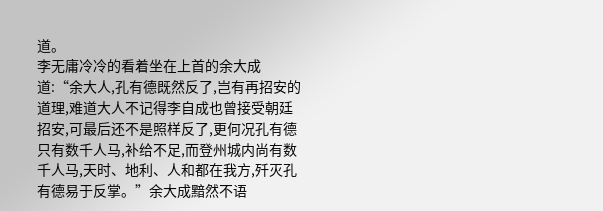道。
李无庸冷冷的看着坐在上首的余大成道:“余大人,孔有德既然反了,岂有再招安的道理,难道大人不记得李自成也曾接受朝廷招安,可最后还不是照样反了,更何况孔有德只有数千人马,补给不足,而登州城内尚有数千人马,天时、地利、人和都在我方,歼灭孔有德易于反掌。”余大成黯然不语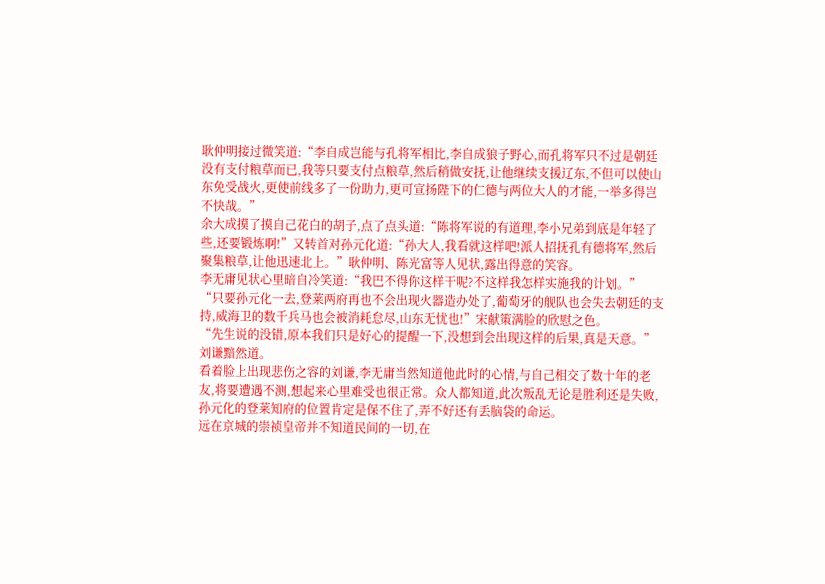耿仲明接过微笑道:“李自成岂能与孔将军相比,李自成狼子野心,而孔将军只不过是朝廷没有支付粮草而已,我等只要支付点粮草,然后稍做安抚,让他继续支援辽东,不但可以使山东免受战火,更使前线多了一份助力,更可宣扬陛下的仁德与两位大人的才能,一举多得岂不快哉。”
余大成摸了摸自己花白的胡子,点了点头道:“陈将军说的有道理,李小兄弟到底是年轻了些,还要锻炼啊!”又转首对孙元化道:“孙大人,我看就这样吧!派人招抚孔有德将军,然后聚集粮草,让他迅速北上。”耿仲明、陈光富等人见状,露出得意的笑容。
李无庸见状心里暗自冷笑道:“我巴不得你这样干呢?不这样我怎样实施我的计划。”
“只要孙元化一去,登莱两府再也不会出现火器造办处了,葡萄牙的舰队也会失去朝廷的支持,威海卫的数千兵马也会被消耗怠尽,山东无忧也!”宋献策满脸的欣慰之色。
“先生说的没错,原本我们只是好心的提醒一下,没想到会出现这样的后果,真是天意。”刘谦黯然道。
看着脸上出现悲伤之容的刘谦,李无庸当然知道他此时的心情,与自己相交了数十年的老友,将要遭遇不测,想起来心里难受也很正常。众人都知道,此次叛乱无论是胜利还是失败,孙元化的登莱知府的位置肯定是保不住了,弄不好还有丢脑袋的命运。
远在京城的崇祯皇帝并不知道民间的一切,在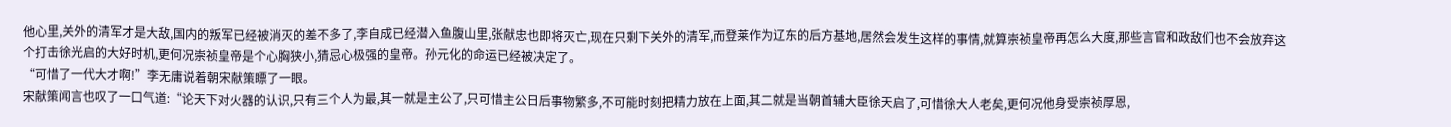他心里,关外的清军才是大敌,国内的叛军已经被消灭的差不多了,李自成已经潜入鱼腹山里,张献忠也即将灭亡,现在只剩下关外的清军,而登莱作为辽东的后方基地,居然会发生这样的事情,就算崇祯皇帝再怎么大度,那些言官和政敌们也不会放弃这个打击徐光启的大好时机,更何况崇祯皇帝是个心胸狭小,猜忌心极强的皇帝。孙元化的命运已经被决定了。
“可惜了一代大才啊!”李无庸说着朝宋献策瞟了一眼。
宋献策闻言也叹了一口气道:“论天下对火器的认识,只有三个人为最,其一就是主公了,只可惜主公日后事物繁多,不可能时刻把精力放在上面,其二就是当朝首辅大臣徐天启了,可惜徐大人老矣,更何况他身受崇祯厚恩,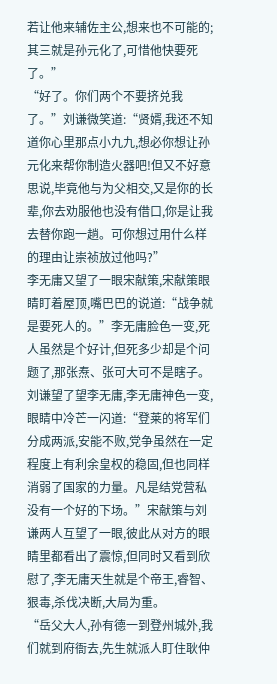若让他来辅佐主公,想来也不可能的;其三就是孙元化了,可惜他快要死了。”
“好了。你们两个不要挤兑我了。”刘谦微笑道:“贤婿,我还不知道你心里那点小九九,想必你想让孙元化来帮你制造火器吧!但又不好意思说,毕竟他与为父相交,又是你的长辈,你去劝服他也没有借口,你是让我去替你跑一趟。可你想过用什么样的理由让崇祯放过他吗?”
李无庸又望了一眼宋献策,宋献策眼睛盯着屋顶,嘴巴巴的说道:“战争就是要死人的。”李无庸脸色一变,死人虽然是个好计,但死多少却是个问题了,那张焘、张可大可不是瞎子。
刘谦望了望李无庸,李无庸神色一变,眼睛中冷芒一闪道:“登莱的将军们分成两派,安能不败,党争虽然在一定程度上有利余皇权的稳固,但也同样消弱了国家的力量。凡是结党营私没有一个好的下场。”宋献策与刘谦两人互望了一眼,彼此从对方的眼睛里都看出了震惊,但同时又看到欣慰了,李无庸天生就是个帝王,睿智、狠毒,杀伐决断,大局为重。
“岳父大人,孙有德一到登州城外,我们就到府衙去,先生就派人盯住耿仲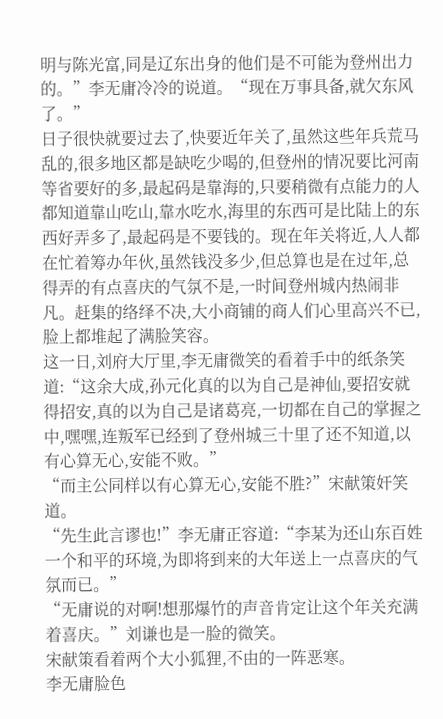明与陈光富,同是辽东出身的他们是不可能为登州出力的。”李无庸冷冷的说道。“现在万事具备,就欠东风了。”
日子很快就要过去了,快要近年关了,虽然这些年兵荒马乱的,很多地区都是缺吃少喝的,但登州的情况要比河南等省要好的多,最起码是靠海的,只要稍微有点能力的人都知道靠山吃山,靠水吃水,海里的东西可是比陆上的东西好弄多了,最起码是不要钱的。现在年关将近,人人都在忙着筹办年伙,虽然钱没多少,但总算也是在过年,总得弄的有点喜庆的气氛不是,一时间登州城内热闹非凡。赶集的络绎不决,大小商铺的商人们心里高兴不已,脸上都堆起了满脸笑容。
这一日,刘府大厅里,李无庸微笑的看着手中的纸条笑道:“这余大成,孙元化真的以为自己是神仙,要招安就得招安,真的以为自己是诸葛亮,一切都在自己的掌握之中,嘿嘿,连叛军已经到了登州城三十里了还不知道,以有心算无心,安能不败。”
“而主公同样以有心算无心,安能不胜?”宋献策奸笑道。
“先生此言谬也!”李无庸正容道:“李某为还山东百姓一个和平的环境,为即将到来的大年送上一点喜庆的气氛而已。”
“无庸说的对啊!想那爆竹的声音肯定让这个年关充满着喜庆。”刘谦也是一脸的微笑。
宋献策看着两个大小狐狸,不由的一阵恶寒。
李无庸脸色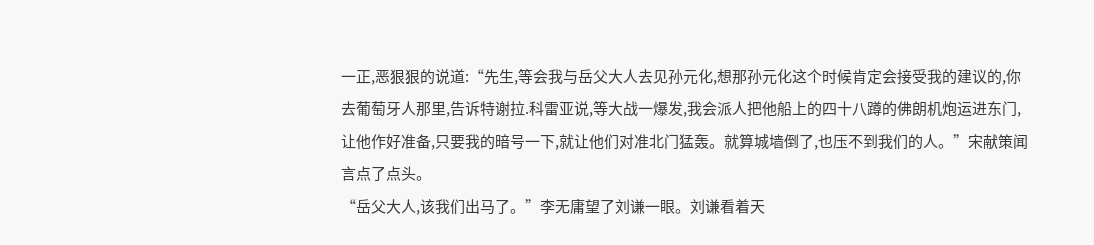一正,恶狠狠的说道:“先生,等会我与岳父大人去见孙元化,想那孙元化这个时候肯定会接受我的建议的,你去葡萄牙人那里,告诉特谢拉.科雷亚说,等大战一爆发,我会派人把他船上的四十八蹲的佛朗机炮运进东门,让他作好准备,只要我的暗号一下,就让他们对准北门猛轰。就算城墙倒了,也压不到我们的人。”宋献策闻言点了点头。
“岳父大人,该我们出马了。”李无庸望了刘谦一眼。刘谦看着天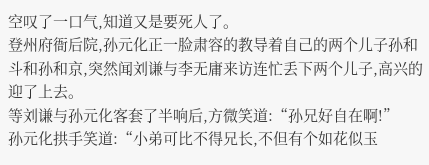空叹了一口气,知道又是要死人了。
登州府衙后院,孙元化正一脸肃容的教导着自己的两个儿子孙和斗和孙和京,突然闻刘谦与李无庸来访连忙丢下两个儿子,高兴的迎了上去。
等刘谦与孙元化客套了半响后,方微笑道:“孙兄好自在啊!”
孙元化拱手笑道:“小弟可比不得兄长,不但有个如花似玉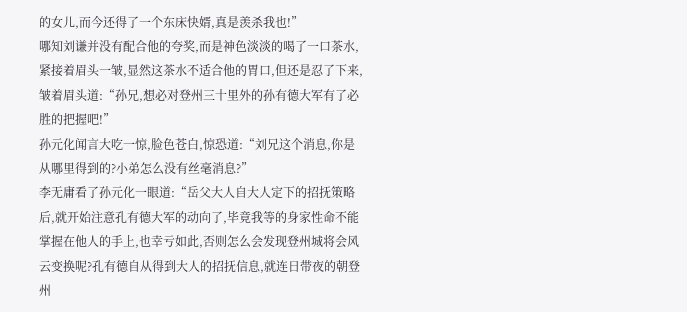的女儿,而今还得了一个东床快婿,真是羡杀我也!”
哪知刘谦并没有配合他的夸奖,而是神色淡淡的喝了一口茶水,紧接着眉头一皱,显然这茶水不适合他的胃口,但还是忍了下来,皱着眉头道:“孙兄,想必对登州三十里外的孙有德大军有了必胜的把握吧!”
孙元化闻言大吃一惊,脸色苍白,惊恐道:“刘兄这个消息,你是从哪里得到的?小弟怎么没有丝毫消息?”
李无庸看了孙元化一眼道:“岳父大人自大人定下的招抚策略后,就开始注意孔有德大军的动向了,毕竟我等的身家性命不能掌握在他人的手上,也幸亏如此,否则怎么会发现登州城将会风云变换呢?孔有德自从得到大人的招抚信息,就连日带夜的朝登州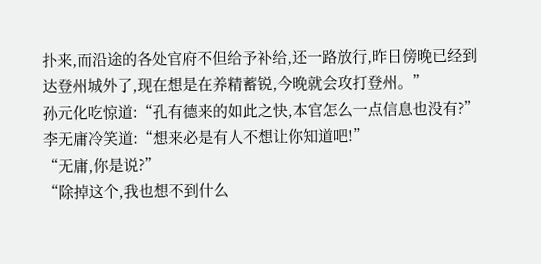扑来,而沿途的各处官府不但给予补给,还一路放行,昨日傍晚已经到达登州城外了,现在想是在养精蓄锐,今晚就会攻打登州。”
孙元化吃惊道:“孔有德来的如此之快,本官怎么一点信息也没有?”
李无庸冷笑道:“想来必是有人不想让你知道吧!”
“无庸,你是说?”
“除掉这个,我也想不到什么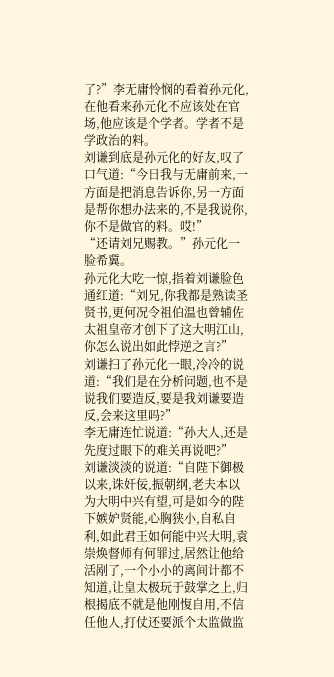了?”李无庸怜悯的看着孙元化,在他看来孙元化不应该处在官场,他应该是个学者。学者不是学政治的料。
刘谦到底是孙元化的好友,叹了口气道:“今日我与无庸前来,一方面是把消息告诉你,另一方面是帮你想办法来的,不是我说你,你不是做官的料。哎!”
“还请刘兄赐教。”孙元化一脸希冀。
孙元化大吃一惊,指着刘谦脸色通红道:“刘兄,你我都是熟读圣贤书,更何况令祖伯温也曾辅佐太祖皇帝才创下了这大明江山,你怎么说出如此悖逆之言?”
刘谦扫了孙元化一眼,冷冷的说道:“我们是在分析问题,也不是说我们要造反,要是我刘谦要造反,会来这里吗?”
李无庸连忙说道:“孙大人,还是先度过眼下的难关再说吧?”
刘谦淡淡的说道:“自陛下御极以来,诛奸佞,振朝纲,老夫本以为大明中兴有望,可是如今的陛下嫉妒贤能,心胸狭小,自私自利,如此君王如何能中兴大明,袁崇焕督师有何罪过,居然让他给活剐了,一个小小的离间计都不知道,让皇太极玩于鼓掌之上,归根揭底不就是他刚愎自用,不信任他人,打仗还要派个太监做监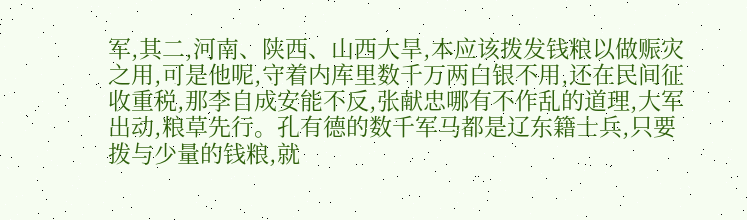军,其二,河南、陕西、山西大旱,本应该拨发钱粮以做赈灾之用,可是他呢,守着内库里数千万两白银不用,还在民间征收重税,那李自成安能不反,张献忠哪有不作乱的道理,大军出动,粮草先行。孔有德的数千军马都是辽东籍士兵,只要拨与少量的钱粮,就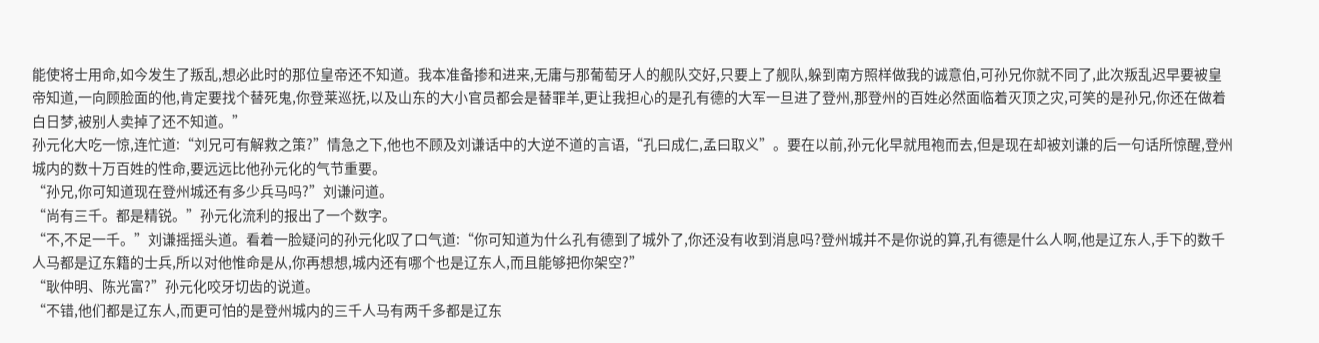能使将士用命,如今发生了叛乱,想必此时的那位皇帝还不知道。我本准备掺和进来,无庸与那葡萄牙人的舰队交好,只要上了舰队,躲到南方照样做我的诚意伯,可孙兄你就不同了,此次叛乱迟早要被皇帝知道,一向顾脸面的他,肯定要找个替死鬼,你登莱巡抚,以及山东的大小官员都会是替罪羊,更让我担心的是孔有德的大军一旦进了登州,那登州的百姓必然面临着灭顶之灾,可笑的是孙兄,你还在做着白日梦,被别人卖掉了还不知道。”
孙元化大吃一惊,连忙道:“刘兄可有解救之策?”情急之下,他也不顾及刘谦话中的大逆不道的言语,“孔曰成仁,孟曰取义”。要在以前,孙元化早就甩袍而去,但是现在却被刘谦的后一句话所惊醒,登州城内的数十万百姓的性命,要远远比他孙元化的气节重要。
“孙兄,你可知道现在登州城还有多少兵马吗?”刘谦问道。
“尚有三千。都是精锐。”孙元化流利的报出了一个数字。
“不,不足一千。”刘谦摇摇头道。看着一脸疑问的孙元化叹了口气道:“你可知道为什么孔有德到了城外了,你还没有收到消息吗?登州城并不是你说的算,孔有德是什么人啊,他是辽东人,手下的数千人马都是辽东籍的士兵,所以对他惟命是从,你再想想,城内还有哪个也是辽东人,而且能够把你架空?”
“耿仲明、陈光富?”孙元化咬牙切齿的说道。
“不错,他们都是辽东人,而更可怕的是登州城内的三千人马有两千多都是辽东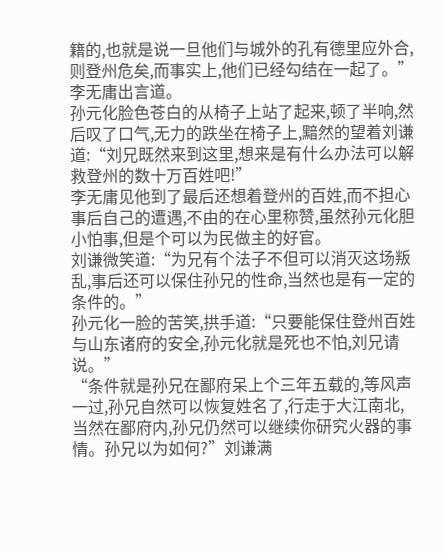籍的,也就是说一旦他们与城外的孔有德里应外合,则登州危矣,而事实上,他们已经勾结在一起了。”李无庸出言道。
孙元化脸色苍白的从椅子上站了起来,顿了半响,然后叹了口气,无力的跌坐在椅子上,黯然的望着刘谦道:“刘兄既然来到这里,想来是有什么办法可以解救登州的数十万百姓吧!”
李无庸见他到了最后还想着登州的百姓,而不担心事后自己的遭遇,不由的在心里称赞,虽然孙元化胆小怕事,但是个可以为民做主的好官。
刘谦微笑道:“为兄有个法子不但可以消灭这场叛乱,事后还可以保住孙兄的性命,当然也是有一定的条件的。”
孙元化一脸的苦笑,拱手道:“只要能保住登州百姓与山东诸府的安全,孙元化就是死也不怕,刘兄请说。”
“条件就是孙兄在鄙府呆上个三年五载的,等风声一过,孙兄自然可以恢复姓名了,行走于大江南北,当然在鄙府内,孙兄仍然可以继续你研究火器的事情。孙兄以为如何?”刘谦满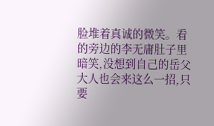脸堆着真诚的微笑。看的旁边的李无庸肚子里暗笑,没想到自己的岳父大人也会来这么一招,只要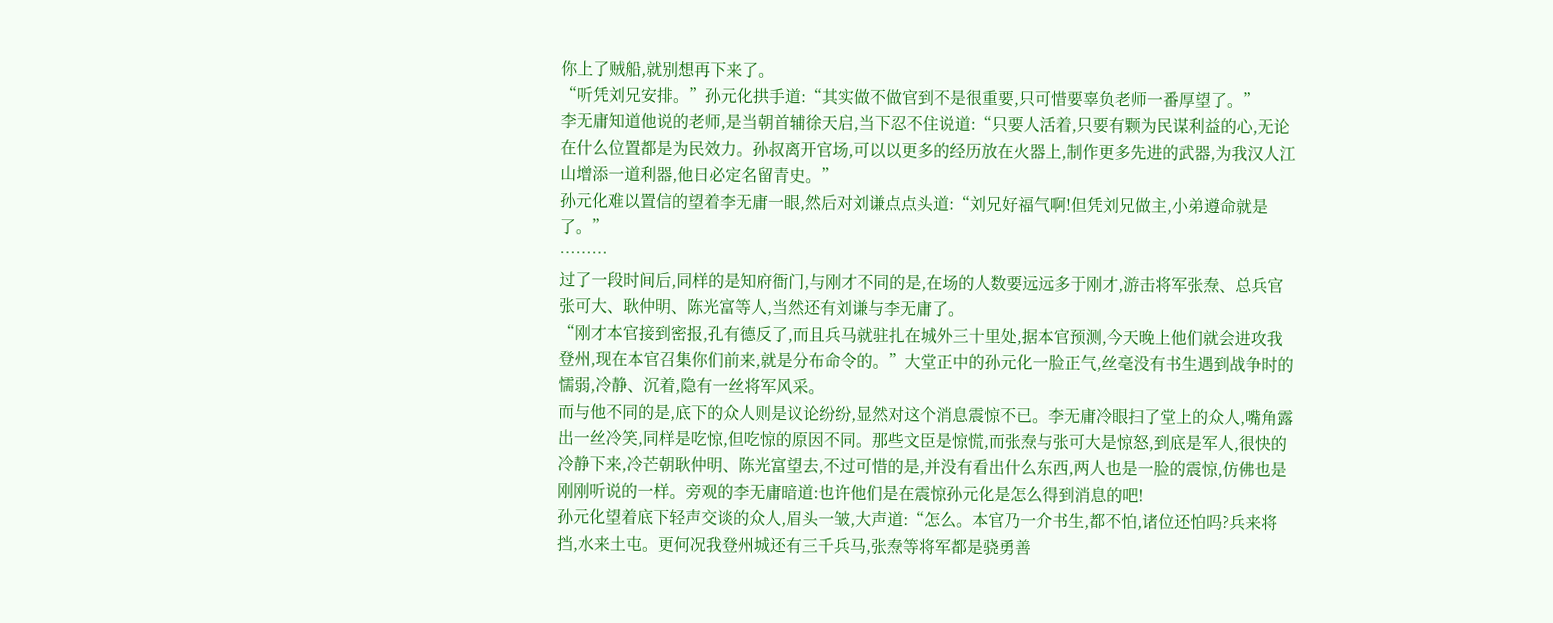你上了贼船,就别想再下来了。
“听凭刘兄安排。”孙元化拱手道:“其实做不做官到不是很重要,只可惜要辜负老师一番厚望了。”
李无庸知道他说的老师,是当朝首辅徐天启,当下忍不住说道:“只要人活着,只要有颗为民谋利益的心,无论在什么位置都是为民效力。孙叔离开官场,可以以更多的经历放在火器上,制作更多先进的武器,为我汉人江山增添一道利器,他日必定名留青史。”
孙元化难以置信的望着李无庸一眼,然后对刘谦点点头道:“刘兄好福气啊!但凭刘兄做主,小弟遵命就是了。”
………
过了一段时间后,同样的是知府衙门,与刚才不同的是,在场的人数要远远多于刚才,游击将军张焘、总兵官张可大、耿仲明、陈光富等人,当然还有刘谦与李无庸了。
“刚才本官接到密报,孔有德反了,而且兵马就驻扎在城外三十里处,据本官预测,今天晚上他们就会进攻我登州,现在本官召集你们前来,就是分布命令的。”大堂正中的孙元化一脸正气,丝毫没有书生遇到战争时的懦弱,冷静、沉着,隐有一丝将军风采。
而与他不同的是,底下的众人则是议论纷纷,显然对这个消息震惊不已。李无庸冷眼扫了堂上的众人,嘴角露出一丝冷笑,同样是吃惊,但吃惊的原因不同。那些文臣是惊慌,而张焘与张可大是惊怒,到底是军人,很快的冷静下来,冷芒朝耿仲明、陈光富望去,不过可惜的是,并没有看出什么东西,两人也是一脸的震惊,仿佛也是刚刚听说的一样。旁观的李无庸暗道:也许他们是在震惊孙元化是怎么得到消息的吧!
孙元化望着底下轻声交谈的众人,眉头一皱,大声道:“怎么。本官乃一介书生,都不怕,诸位还怕吗?兵来将挡,水来土屯。更何况我登州城还有三千兵马,张焘等将军都是骁勇善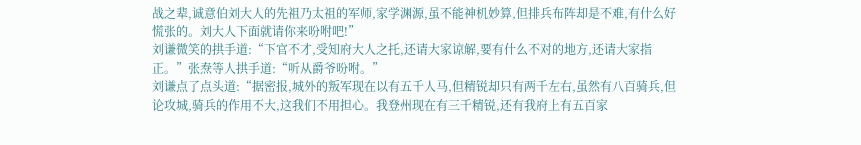战之辈,诚意伯刘大人的先祖乃太祖的军师,家学渊源,虽不能神机妙算,但排兵布阵却是不难,有什么好慌张的。刘大人下面就请你来吩咐吧!”
刘谦微笑的拱手道:“下官不才,受知府大人之托,还请大家谅解,要有什么不对的地方,还请大家指正。”张焘等人拱手道:“听从爵爷吩咐。”
刘谦点了点头道:“据密报,城外的叛军现在以有五千人马,但精锐却只有两千左右,虽然有八百骑兵,但论攻城,骑兵的作用不大,这我们不用担心。我登州现在有三千精锐,还有我府上有五百家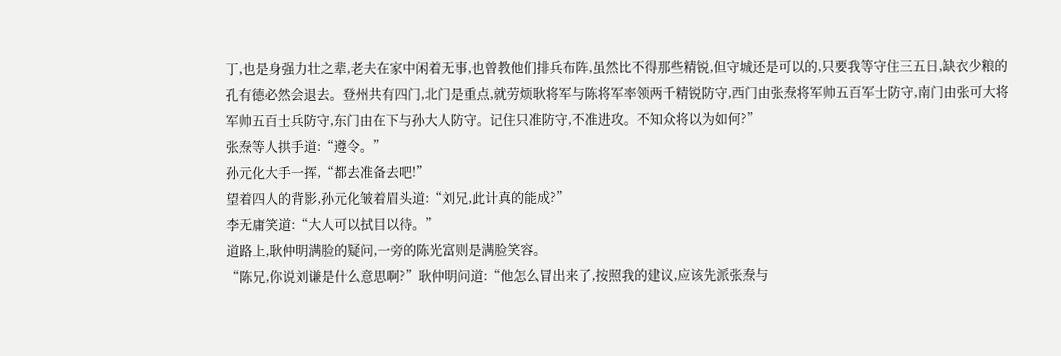丁,也是身强力壮之辈,老夫在家中闲着无事,也曾教他们排兵布阵,虽然比不得那些精锐,但守城还是可以的,只要我等守住三五日,缺衣少粮的孔有德必然会退去。登州共有四门,北门是重点,就劳烦耿将军与陈将军率领两千精锐防守,西门由张焘将军帅五百军士防守,南门由张可大将军帅五百士兵防守,东门由在下与孙大人防守。记住只准防守,不准进攻。不知众将以为如何?”
张焘等人拱手道:“遵令。”
孙元化大手一挥,“都去准备去吧!”
望着四人的背影,孙元化皱着眉头道:“刘兄,此计真的能成?”
李无庸笑道:“大人可以拭目以待。”
道路上,耿仲明满脸的疑问,一旁的陈光富则是满脸笑容。
“陈兄,你说刘谦是什么意思啊?”耿仲明问道:“他怎么冒出来了,按照我的建议,应该先派张焘与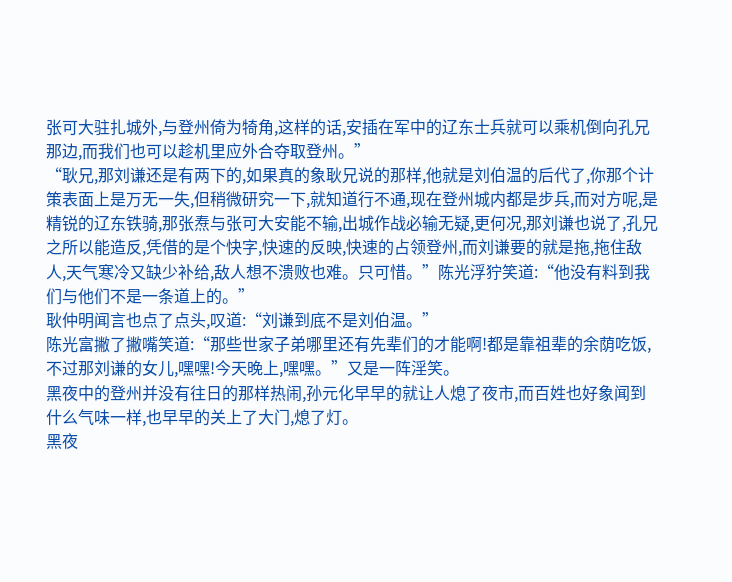张可大驻扎城外,与登州倚为犄角,这样的话,安插在军中的辽东士兵就可以乘机倒向孔兄那边,而我们也可以趁机里应外合夺取登州。”
“耿兄,那刘谦还是有两下的,如果真的象耿兄说的那样,他就是刘伯温的后代了,你那个计策表面上是万无一失,但稍微研究一下,就知道行不通,现在登州城内都是步兵,而对方呢,是精锐的辽东铁骑,那张焘与张可大安能不输,出城作战必输无疑,更何况,那刘谦也说了,孔兄之所以能造反,凭借的是个快字,快速的反映,快速的占领登州,而刘谦要的就是拖,拖住敌人,天气寒冷又缺少补给,敌人想不溃败也难。只可惜。”陈光浮狞笑道:“他没有料到我们与他们不是一条道上的。”
耿仲明闻言也点了点头,叹道:“刘谦到底不是刘伯温。”
陈光富撇了撇嘴笑道:“那些世家子弟哪里还有先辈们的才能啊!都是靠祖辈的余荫吃饭,不过那刘谦的女儿,嘿嘿!今天晚上,嘿嘿。”又是一阵淫笑。
黑夜中的登州并没有往日的那样热闹,孙元化早早的就让人熄了夜市,而百姓也好象闻到什么气味一样,也早早的关上了大门,熄了灯。
黑夜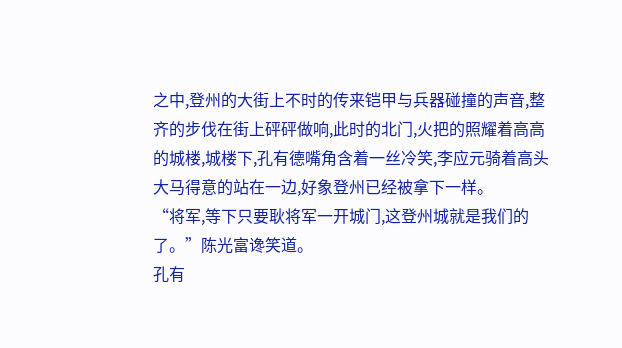之中,登州的大街上不时的传来铠甲与兵器碰撞的声音,整齐的步伐在街上砰砰做响,此时的北门,火把的照耀着高高的城楼,城楼下,孔有德嘴角含着一丝冷笑,李应元骑着高头大马得意的站在一边,好象登州已经被拿下一样。
“将军,等下只要耿将军一开城门,这登州城就是我们的了。”陈光富谗笑道。
孔有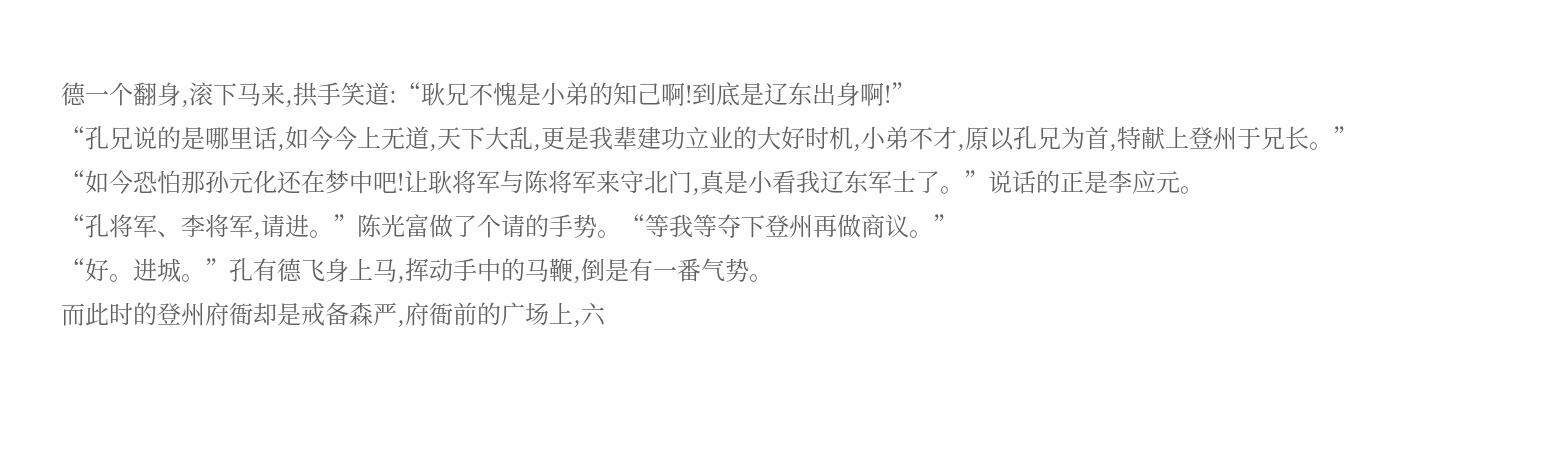德一个翻身,滚下马来,拱手笑道:“耿兄不愧是小弟的知己啊!到底是辽东出身啊!”
“孔兄说的是哪里话,如今今上无道,天下大乱,更是我辈建功立业的大好时机,小弟不才,原以孔兄为首,特献上登州于兄长。”
“如今恐怕那孙元化还在梦中吧!让耿将军与陈将军来守北门,真是小看我辽东军士了。”说话的正是李应元。
“孔将军、李将军,请进。”陈光富做了个请的手势。“等我等夺下登州再做商议。”
“好。进城。”孔有德飞身上马,挥动手中的马鞭,倒是有一番气势。
而此时的登州府衙却是戒备森严,府衙前的广场上,六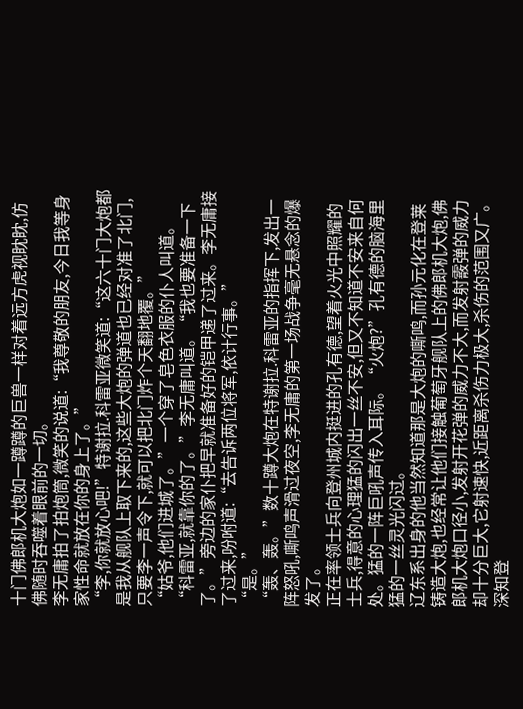十门佛郎机大炮如一蹲蹲的巨兽一样对着远方虎视眈眈,仿佛随时吞噬着眼前的一切。
李无庸拍了拍炮筒,微笑的说道:“我尊敬的朋友,今日我等身家性命就放在你的身上了。”
“李,你就放心吧!”特谢拉.科雷亚微笑道:“这六十门大炮都是我从舰队上取下来的,这些大炮的弹道也已经对准了北门,只要李一声令下,就可以把北门炸个天翻地覆。”
“姑爷,他们进城了。”一个穿了皂色衣服的仆人叫道。
“科雷亚,就靠你的了。”李无庸叫道。“我也要准备一下了。”旁边的家仆把早就准备好的铠甲递了过来。李无庸接了过来,吩咐道:“去告诉两位将军,依计行事。”
“是。”
“轰、轰。”数十蹲大炮在特谢拉.科雷亚的指挥下,发出一阵怒吼,嘶鸣声滑过夜空,李无庸的第一场战争毫无悬念的爆发了。
正在率领士兵向登州城内挺进的孔有德,望着火光中照耀的士兵,得意的心理猛的闪出一丝不安,但又不知道不安来自何处。猛的一阵巨吼声传入耳际。“火炮?”孔有德的脑海里猛的一丝灵光闪过。
辽东系出身的他当然知道那是大炮的嘶鸣,而孙元化在登莱铸造大炮,也经常让他们接触葡萄牙舰队上的佛郎机大炮,佛郎机大炮口径小,发射开花弹的威力不大,而发射霰弹的威力却十分巨大,它射速快,近距离杀伤力极大,杀伤的范围又广。深知登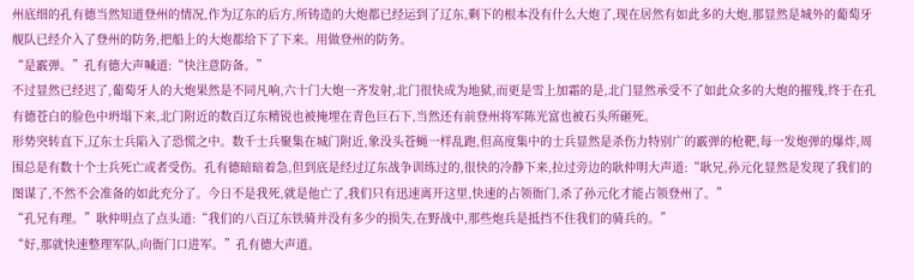州底细的孔有德当然知道登州的情况,作为辽东的后方,所铸造的大炮都已经运到了辽东,剩下的根本没有什么大炮了,现在居然有如此多的大炮,那显然是城外的葡萄牙舰队已经介入了登州的防务,把船上的大炮都给下了下来。用做登州的防务。
“是霰弹。”孔有德大声喊道:“快注意防备。”
不过显然已经迟了,葡萄牙人的大炮果然是不同凡响,六十门大炮一齐发射,北门很快成为地狱,而更是雪上加霜的是,北门显然承受不了如此众多的大炮的摧残,终于在孔有德苍白的脸色中坍塌下来,北门附近的数百辽东精锐也被掩埋在青色巨石下,当然还有前登州将军陈光富也被石头所砸死。
形势突转直下,辽东士兵陷入了恐慌之中。数千士兵聚集在城门附近,象没头苍蝇一样乱跑,但高度集中的士兵显然是杀伤力特别广的霰弹的枪靶,每一发炮弹的爆炸,周围总是有数十个士兵死亡或者受伤。孔有德暗暗着急,但到底是经过辽东战争训练过的,很快的冷静下来,拉过旁边的耿仲明大声道:“耿兄,孙元化显然是发现了我们的图谋了,不然不会准备的如此充分了。今日不是我死,就是他亡了,我们只有迅速离开这里,快速的占领衙门,杀了孙元化才能占领登州了。”
“孔兄有理。”耿仲明点了点头道:“我们的八百辽东铁骑并没有多少的损失,在野战中,那些炮兵是抵挡不住我们的骑兵的。”
“好,那就快速整理军队,向衙门口进军。”孔有德大声道。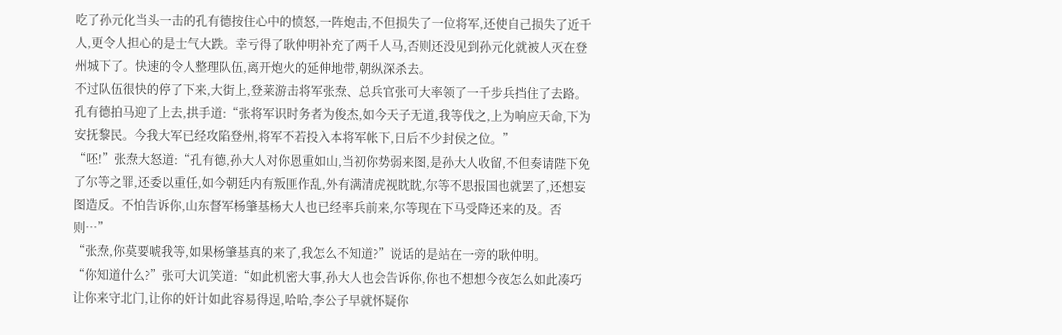吃了孙元化当头一击的孔有德按住心中的愤怒,一阵炮击,不但损失了一位将军,还使自己损失了近千人,更令人担心的是士气大跌。幸亏得了耿仲明补充了两千人马,否则还没见到孙元化就被人灭在登州城下了。快速的令人整理队伍,离开炮火的延伸地带,朝纵深杀去。
不过队伍很快的停了下来,大街上,登莱游击将军张焘、总兵官张可大率领了一千步兵挡住了去路。
孔有德拍马迎了上去,拱手道:“张将军识时务者为俊杰,如今天子无道,我等伐之,上为响应天命,下为安抚黎民。今我大军已经攻陷登州,将军不若投入本将军帐下,日后不少封侯之位。”
“呸!”张焘大怒道:“孔有德,孙大人对你恩重如山,当初你势弱来图,是孙大人收留,不但奏请陛下免了尔等之罪,还委以重任,如今朝廷内有叛匪作乱,外有满清虎视眈眈,尔等不思报国也就罢了,还想妄图造反。不怕告诉你,山东督军杨肇基杨大人也已经率兵前来,尔等现在下马受降还来的及。否则…”
“张焘,你莫要唬我等,如果杨肇基真的来了,我怎么不知道?”说话的是站在一旁的耿仲明。
“你知道什么?”张可大讥笑道:“如此机密大事,孙大人也会告诉你,你也不想想今夜怎么如此凑巧让你来守北门,让你的奸计如此容易得逞,哈哈,李公子早就怀疑你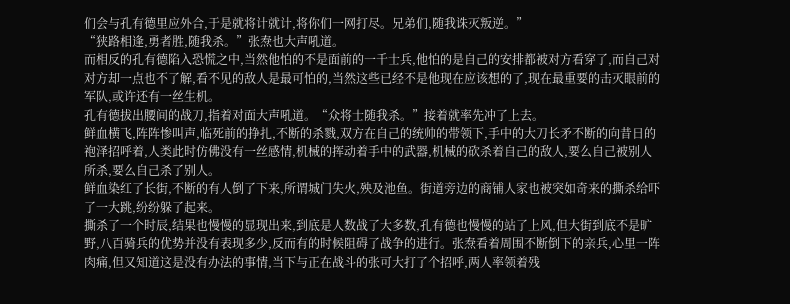们会与孔有德里应外合,于是就将计就计,将你们一网打尽。兄弟们,随我诛灭叛逆。”
“狭路相逢,勇者胜,随我杀。”张焘也大声吼道。
而相反的孔有德陷入恐慌之中,当然他怕的不是面前的一千士兵,他怕的是自己的安排都被对方看穿了,而自己对对方却一点也不了解,看不见的敌人是最可怕的,当然这些已经不是他现在应该想的了,现在最重要的击灭眼前的军队,或许还有一丝生机。
孔有德拔出腰间的战刀,指着对面大声吼道。“众将士随我杀。”接着就率先冲了上去。
鲜血横飞,阵阵惨叫声,临死前的挣扎,不断的杀戮,双方在自己的统帅的带领下,手中的大刀长矛不断的向昔日的袍泽招呼着,人类此时仿佛没有一丝感情,机械的挥动着手中的武器,机械的砍杀着自己的敌人,要么自己被别人所杀,要么自己杀了别人。
鲜血染红了长街,不断的有人倒了下来,所谓城门失火,殃及池鱼。街道旁边的商铺人家也被突如奇来的撕杀给吓了一大跳,纷纷躲了起来。
撕杀了一个时辰,结果也慢慢的显现出来,到底是人数战了大多数,孔有德也慢慢的站了上风,但大街到底不是旷野,八百骑兵的优势并没有表现多少,反而有的时候阻碍了战争的进行。张焘看着周围不断倒下的亲兵,心里一阵肉痛,但又知道这是没有办法的事情,当下与正在战斗的张可大打了个招呼,两人率领着残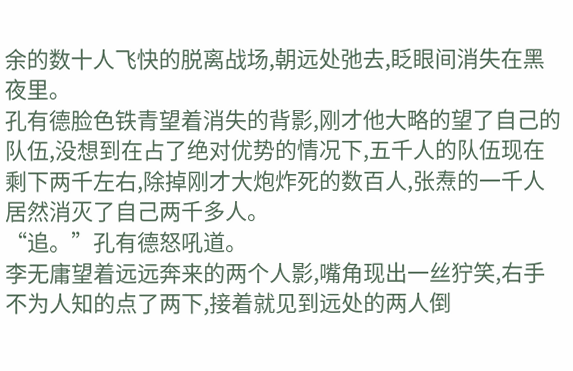余的数十人飞快的脱离战场,朝远处弛去,眨眼间消失在黑夜里。
孔有德脸色铁青望着消失的背影,刚才他大略的望了自己的队伍,没想到在占了绝对优势的情况下,五千人的队伍现在剩下两千左右,除掉刚才大炮炸死的数百人,张焘的一千人居然消灭了自己两千多人。
“追。”孔有德怒吼道。
李无庸望着远远奔来的两个人影,嘴角现出一丝狞笑,右手不为人知的点了两下,接着就见到远处的两人倒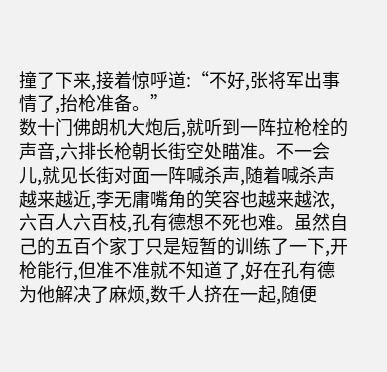撞了下来,接着惊呼道:“不好,张将军出事情了,抬枪准备。”
数十门佛朗机大炮后,就听到一阵拉枪栓的声音,六排长枪朝长街空处瞄准。不一会儿,就见长街对面一阵喊杀声,随着喊杀声越来越近,李无庸嘴角的笑容也越来越浓,六百人六百枝,孔有德想不死也难。虽然自己的五百个家丁只是短暂的训练了一下,开枪能行,但准不准就不知道了,好在孔有德为他解决了麻烦,数千人挤在一起,随便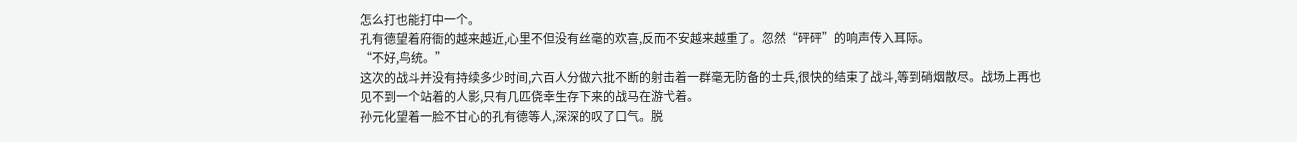怎么打也能打中一个。
孔有德望着府衙的越来越近,心里不但没有丝毫的欢喜,反而不安越来越重了。忽然“砰砰”的响声传入耳际。
“不好,鸟统。”
这次的战斗并没有持续多少时间,六百人分做六批不断的射击着一群毫无防备的士兵,很快的结束了战斗,等到硝烟散尽。战场上再也见不到一个站着的人影,只有几匹侥幸生存下来的战马在游弋着。
孙元化望着一脸不甘心的孔有德等人,深深的叹了口气。脱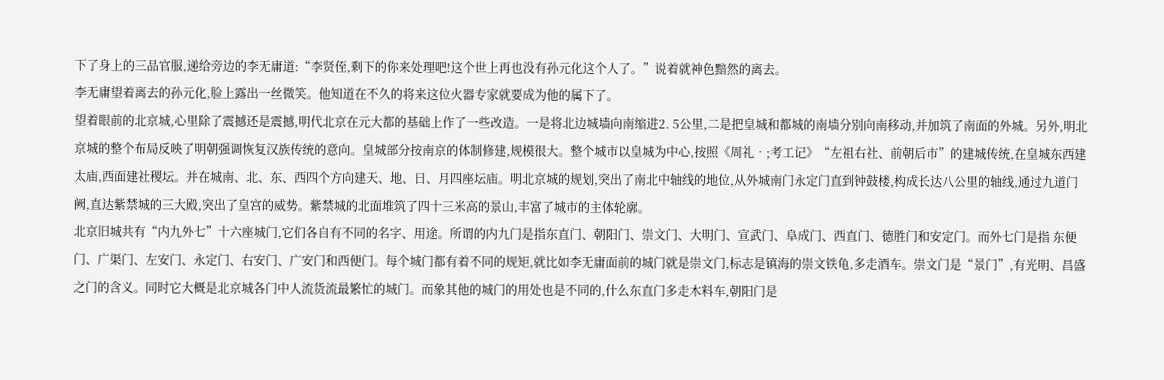下了身上的三品官服,递给旁边的李无庸道:“李贤侄,剩下的你来处理吧!这个世上再也没有孙元化这个人了。”说着就神色黯然的离去。
李无庸望着离去的孙元化,脸上露出一丝微笑。他知道在不久的将来这位火器专家就要成为他的属下了。
望着眼前的北京城,心里除了震撼还是震撼,明代北京在元大都的基础上作了一些改造。一是将北边城墙向南缩进2. 5公里,二是把皇城和都城的南墙分别向南移动,并加筑了南面的外城。另外,明北京城的整个布局反映了明朝强调恢复汉族传统的意向。皇城部分按南京的体制修建,规模很大。整个城市以皇城为中心,按照《周礼•;考工记》“左祖右社、前朝后市”的建城传统,在皇城东西建太庙,西面建社稷坛。并在城南、北、东、西四个方向建天、地、日、月四座坛庙。明北京城的规划,突出了南北中轴线的地位,从外城南门永定门直到钟鼓楼,构成长达八公里的轴线,通过九道门阙,直达紫禁城的三大殿,突出了皇宫的威势。紫禁城的北面堆筑了四十三米高的景山,丰富了城市的主体轮廓。
北京旧城共有“内九外七”十六座城门,它们各自有不同的名字、用途。所谓的内九门是指东直门、朝阳门、崇文门、大明门、宣武门、阜成门、西直门、德胜门和安定门。而外七门是指 东便门、广渠门、左安门、永定门、右安门、广安门和西便门。每个城门都有着不同的规矩,就比如李无庸面前的城门就是崇文门,标志是镇海的崇文铁龟,多走酒车。崇文门是“景门”,有光明、昌盛之门的含义。同时它大概是北京城各门中人流货流最繁忙的城门。而象其他的城门的用处也是不同的,什么东直门多走木料车,朝阳门是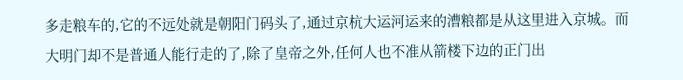多走粮车的,它的不远处就是朝阳门码头了,通过京杭大运河运来的漕粮都是从这里进入京城。而大明门却不是普通人能行走的了,除了皇帝之外,任何人也不准从箭楼下边的正门出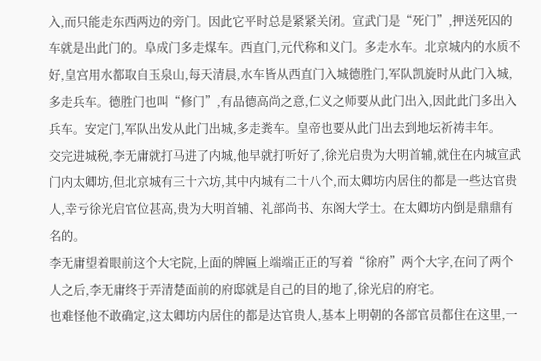入,而只能走东西两边的旁门。因此它平时总是紧紧关闭。宣武门是“死门”,押送死囚的车就是出此门的。阜成门多走煤车。西直门,元代称和义门。多走水车。北京城内的水质不好,皇宫用水都取自玉泉山,每天清晨,水车皆从西直门入城德胜门,军队凯旋时从此门入城,多走兵车。德胜门也叫“修门”,有品德高尚之意,仁义之师要从此门出入,因此此门多出入兵车。安定门,军队出发从此门出城,多走粪车。皇帝也要从此门出去到地坛祈祷丰年。
交完进城税,李无庸就打马进了内城,他早就打听好了,徐光启贵为大明首辅,就住在内城宣武门内太卿坊,但北京城有三十六坊,其中内城有二十八个,而太卿坊内居住的都是一些达官贵人,幸亏徐光启官位甚高,贵为大明首辅、礼部尚书、东阁大学士。在太卿坊内倒是鼎鼎有名的。
李无庸望着眼前这个大宅院,上面的牌匾上端端正正的写着“徐府”两个大字,在问了两个人之后,李无庸终于弄清楚面前的府邸就是自己的目的地了,徐光启的府宅。
也难怪他不敢确定,这太卿坊内居住的都是达官贵人,基本上明朝的各部官员都住在这里,一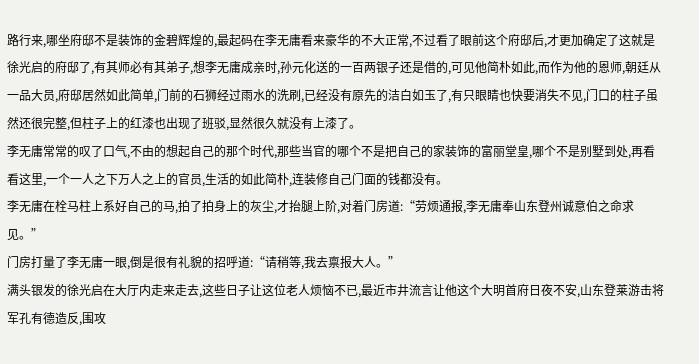路行来,哪坐府邸不是装饰的金碧辉煌的,最起码在李无庸看来豪华的不大正常,不过看了眼前这个府邸后,才更加确定了这就是徐光启的府邸了,有其师必有其弟子,想李无庸成亲时,孙元化送的一百两银子还是借的,可见他简朴如此,而作为他的恩师,朝廷从一品大员,府邸居然如此简单,门前的石狮经过雨水的洗刷,已经没有原先的洁白如玉了,有只眼睛也快要消失不见,门口的柱子虽然还很完整,但柱子上的红漆也出现了班驳,显然很久就没有上漆了。
李无庸常常的叹了口气,不由的想起自己的那个时代,那些当官的哪个不是把自己的家装饰的富丽堂皇,哪个不是别墅到处,再看看这里,一个一人之下万人之上的官员,生活的如此简朴,连装修自己门面的钱都没有。
李无庸在栓马柱上系好自己的马,拍了拍身上的灰尘,才抬腿上阶,对着门房道:“劳烦通报,李无庸奉山东登州诚意伯之命求见。”
门房打量了李无庸一眼,倒是很有礼貌的招呼道:“请稍等,我去禀报大人。”
满头银发的徐光启在大厅内走来走去,这些日子让这位老人烦恼不已,最近市井流言让他这个大明首府日夜不安,山东登莱游击将军孔有德造反,围攻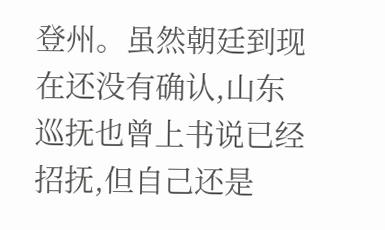登州。虽然朝廷到现在还没有确认,山东巡抚也曾上书说已经招抚,但自己还是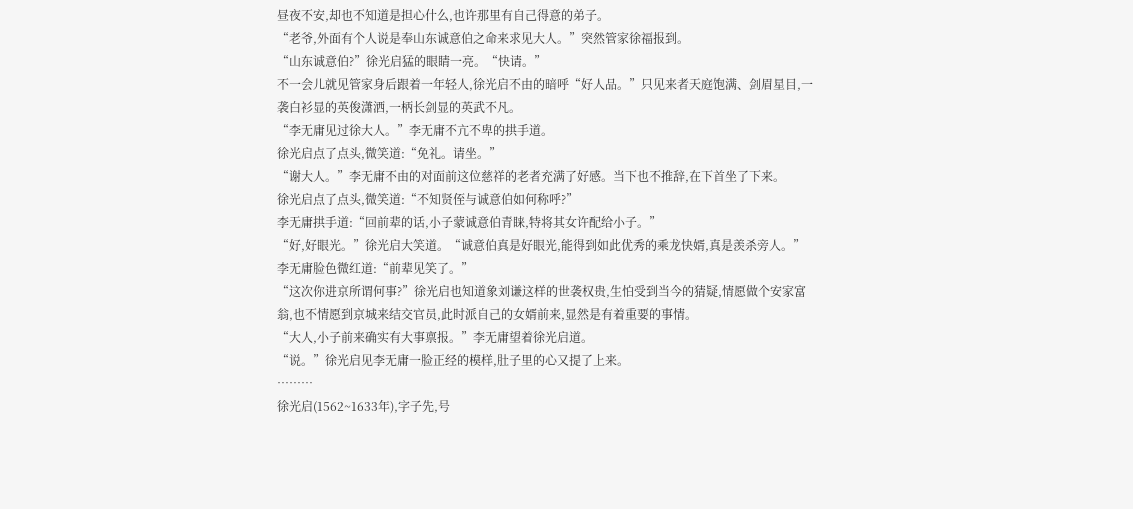昼夜不安,却也不知道是担心什么,也许那里有自己得意的弟子。
“老爷,外面有个人说是奉山东诚意伯之命来求见大人。”突然管家徐福报到。
“山东诚意伯?”徐光启猛的眼睛一亮。“快请。”
不一会儿就见管家身后跟着一年轻人,徐光启不由的暗呼“好人品。”只见来者天庭饱满、剑眉星目,一袭白衫显的英俊潇洒,一柄长剑显的英武不凡。
“李无庸见过徐大人。”李无庸不亢不卑的拱手道。
徐光启点了点头,微笑道:“免礼。请坐。”
“谢大人。”李无庸不由的对面前这位慈祥的老者充满了好感。当下也不推辞,在下首坐了下来。
徐光启点了点头,微笑道:“不知贤侄与诚意伯如何称呼?”
李无庸拱手道:“回前辈的话,小子蒙诚意伯青睐,特将其女许配给小子。”
“好,好眼光。”徐光启大笑道。“诚意伯真是好眼光,能得到如此优秀的乘龙快婿,真是羡杀旁人。”
李无庸脸色微红道:“前辈见笑了。”
“这次你进京所谓何事?”徐光启也知道象刘谦这样的世袭权贵,生怕受到当今的猜疑,情愿做个安家富翁,也不情愿到京城来结交官员,此时派自己的女婿前来,显然是有着重要的事情。
“大人,小子前来确实有大事禀报。”李无庸望着徐光启道。
“说。”徐光启见李无庸一脸正经的模样,肚子里的心又提了上来。
………
徐光启(1562~1633年),字子先,号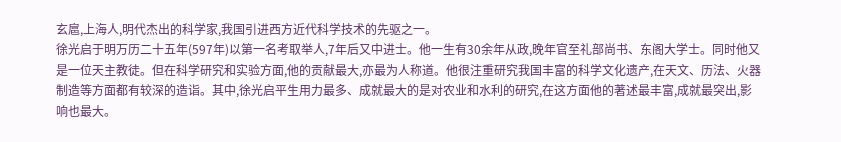玄扈,上海人,明代杰出的科学家,我国引进西方近代科学技术的先驱之一。
徐光启于明万历二十五年(597年)以第一名考取举人,7年后又中进士。他一生有30余年从政,晚年官至礼部尚书、东阁大学士。同时他又是一位天主教徒。但在科学研究和实验方面,他的贡献最大,亦最为人称道。他很注重研究我国丰富的科学文化遗产,在天文、历法、火器制造等方面都有较深的造诣。其中,徐光启平生用力最多、成就最大的是对农业和水利的研究,在这方面他的著述最丰富,成就最突出,影响也最大。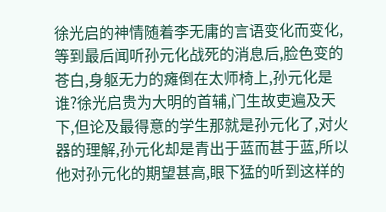徐光启的神情随着李无庸的言语变化而变化,等到最后闻听孙元化战死的消息后,脸色变的苍白,身躯无力的瘫倒在太师椅上,孙元化是谁?徐光启贵为大明的首辅,门生故吏遍及天下,但论及最得意的学生那就是孙元化了,对火器的理解,孙元化却是青出于蓝而甚于蓝,所以他对孙元化的期望甚高,眼下猛的听到这样的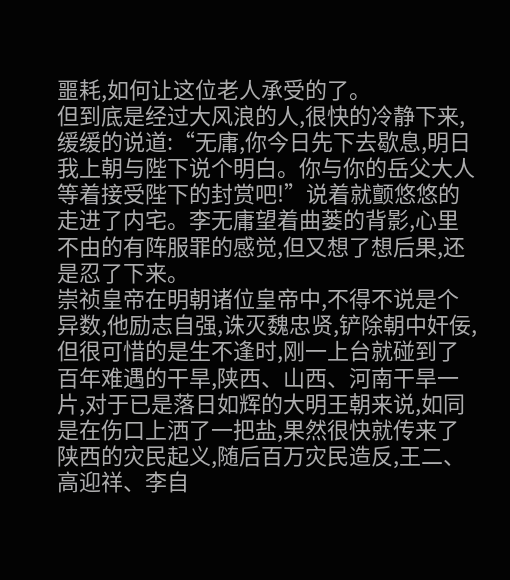噩耗,如何让这位老人承受的了。
但到底是经过大风浪的人,很快的冷静下来,缓缓的说道:“无庸,你今日先下去歇息,明日我上朝与陛下说个明白。你与你的岳父大人等着接受陛下的封赏吧!”说着就颤悠悠的走进了内宅。李无庸望着曲蒌的背影,心里不由的有阵服罪的感觉,但又想了想后果,还是忍了下来。
崇祯皇帝在明朝诸位皇帝中,不得不说是个异数,他励志自强,诛灭魏忠贤,铲除朝中奸佞,但很可惜的是生不逢时,刚一上台就碰到了百年难遇的干旱,陕西、山西、河南干旱一片,对于已是落日如辉的大明王朝来说,如同是在伤口上洒了一把盐,果然很快就传来了陕西的灾民起义,随后百万灾民造反,王二、高迎祥、李自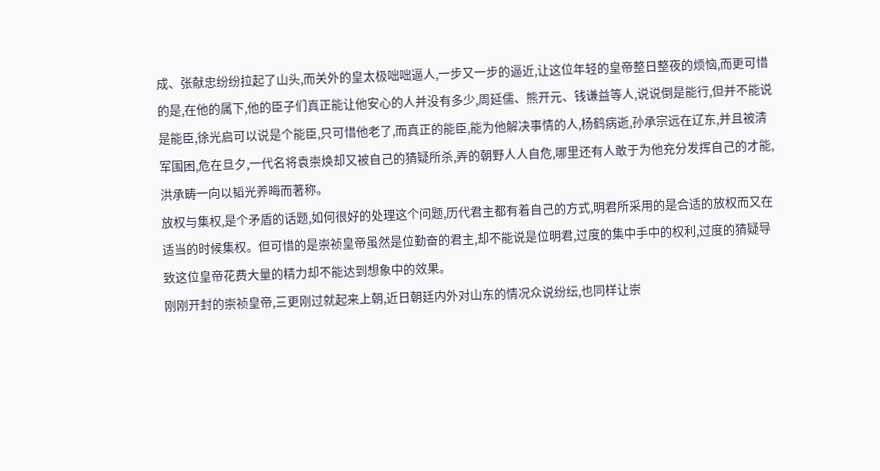成、张献忠纷纷拉起了山头,而关外的皇太极咄咄逼人,一步又一步的逼近,让这位年轻的皇帝整日整夜的烦恼,而更可惜的是,在他的属下,他的臣子们真正能让他安心的人并没有多少,周延儒、熊开元、钱谦益等人,说说倒是能行,但并不能说是能臣,徐光启可以说是个能臣,只可惜他老了,而真正的能臣,能为他解决事情的人,杨鹤病逝,孙承宗远在辽东,并且被清军围困,危在旦夕,一代名将袁崇焕却又被自己的猜疑所杀,弄的朝野人人自危,哪里还有人敢于为他充分发挥自己的才能,洪承畴一向以韬光养晦而著称。
放权与集权,是个矛盾的话题,如何很好的处理这个问题,历代君主都有着自己的方式,明君所采用的是合适的放权而又在适当的时候集权。但可惜的是崇祯皇帝虽然是位勤奋的君主,却不能说是位明君,过度的集中手中的权利,过度的猜疑导致这位皇帝花费大量的精力却不能达到想象中的效果。
刚刚开封的崇祯皇帝,三更刚过就起来上朝,近日朝廷内外对山东的情况众说纷纭,也同样让崇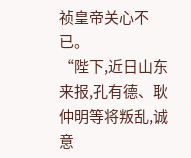祯皇帝关心不已。
“陛下,近日山东来报,孔有德、耿仲明等将叛乱,诚意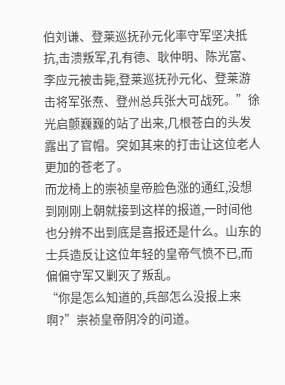伯刘谦、登莱巡抚孙元化率守军坚决抵抗,击溃叛军,孔有德、耿仲明、陈光富、李应元被击毙,登莱巡抚孙元化、登莱游击将军张焘、登州总兵张大可战死。”徐光启颤巍巍的站了出来,几根苍白的头发露出了官帽。突如其来的打击让这位老人更加的苍老了。
而龙椅上的崇祯皇帝脸色涨的通红,没想到刚刚上朝就接到这样的报道,一时间他也分辨不出到底是喜报还是什么。山东的士兵造反让这位年轻的皇帝气愤不已,而偏偏守军又剿灭了叛乱。
“你是怎么知道的,兵部怎么没报上来啊?”崇祯皇帝阴冷的问道。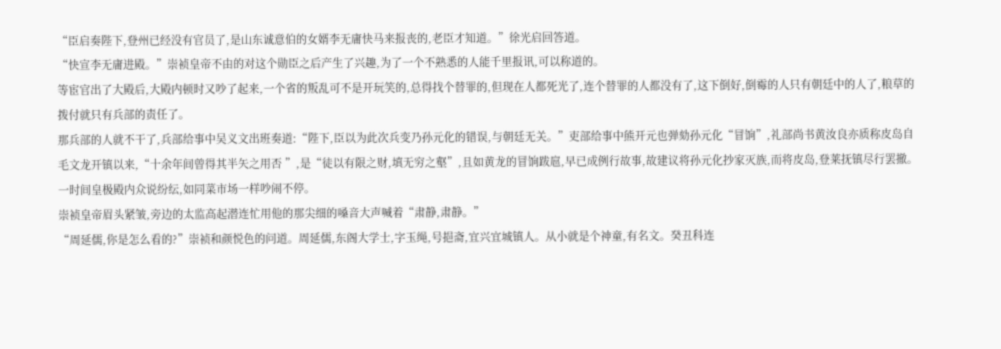“臣启奏陛下,登州已经没有官员了,是山东诚意伯的女婿李无庸快马来报丧的,老臣才知道。”徐光启回答道。
“快宣李无庸进殿。”崇祯皇帝不由的对这个勋臣之后产生了兴趣,为了一个不熟悉的人能千里报讯,可以称道的。
等宦官出了大殿后,大殿内顿时又吵了起来,一个省的叛乱可不是开玩笑的,总得找个替罪的,但现在人都死光了,连个替罪的人都没有了,这下倒好,倒霉的人只有朝廷中的人了,粮草的拨付就只有兵部的责任了。
那兵部的人就不干了,兵部给事中吴义文出班奏道:“陛下,臣以为此次兵变乃孙元化的错误,与朝廷无关。”吏部给事中熊开元也弹劾孙元化“冒饷”,礼部尚书黄汝良亦质称皮岛自毛文龙开镇以来,“十余年间曾得其半矢之用否 ”,是“徒以有限之财,填无穷之壑”,且如黄龙的冒饷跋扈,早已成例行故事,故建议将孙元化抄家灭族,而将皮岛,登莱抚镇尽行罢撤。一时间皇极殿内众说纷纭,如同菜市场一样吵闹不停。
崇祯皇帝眉头紧皱,旁边的太监高起潜连忙用他的那尖细的嗓音大声喊着“肃静,肃静。”
“周延儒,你是怎么看的?”崇祯和颜悦色的问道。周延儒,东阁大学士,字玉绳,号挹斋,宜兴宜城镇人。从小就是个神童,有名文。癸丑科连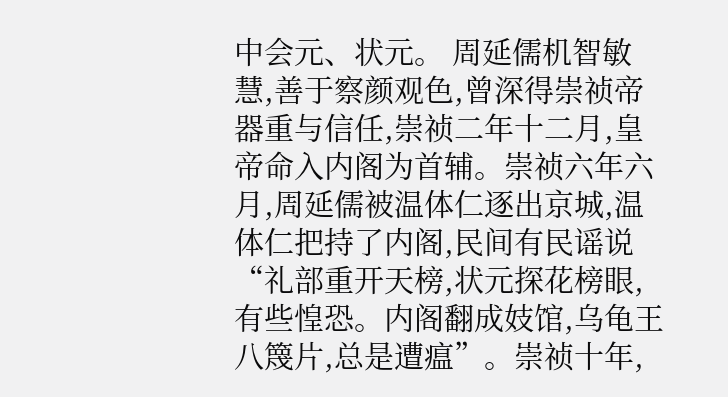中会元、状元。 周延儒机智敏慧,善于察颜观色,曾深得崇祯帝器重与信任,崇祯二年十二月,皇帝命入内阁为首辅。崇祯六年六月,周延儒被温体仁逐出京城,温体仁把持了内阁,民间有民谣说“礼部重开天榜,状元探花榜眼,有些惶恐。内阁翻成妓馆,乌龟王八篾片,总是遭瘟”。崇祯十年,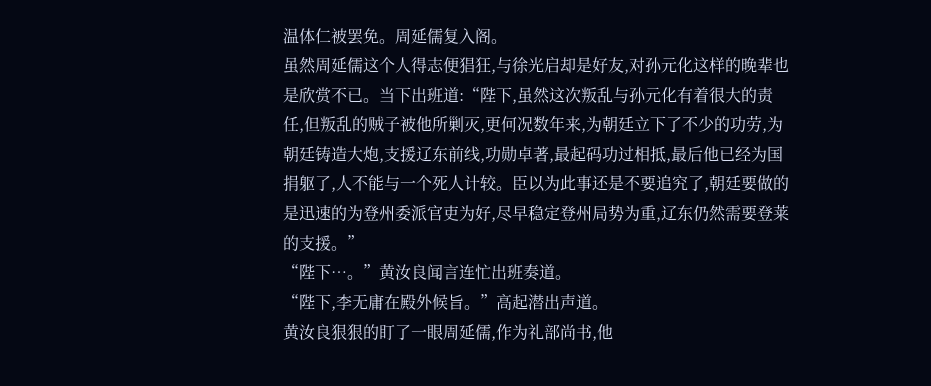温体仁被罢免。周延儒复入阁。
虽然周延儒这个人得志便猖狂,与徐光启却是好友,对孙元化这样的晚辈也是欣赏不已。当下出班道:“陛下,虽然这次叛乱与孙元化有着很大的责任,但叛乱的贼子被他所剿灭,更何况数年来,为朝廷立下了不少的功劳,为朝廷铸造大炮,支援辽东前线,功勋卓著,最起码功过相抵,最后他已经为国捐躯了,人不能与一个死人计较。臣以为此事还是不要追究了,朝廷要做的是迅速的为登州委派官吏为好,尽早稳定登州局势为重,辽东仍然需要登莱的支援。”
“陛下…。”黄汝良闻言连忙出班奏道。
“陛下,李无庸在殿外候旨。”高起潜出声道。
黄汝良狠狠的盯了一眼周延儒,作为礼部尚书,他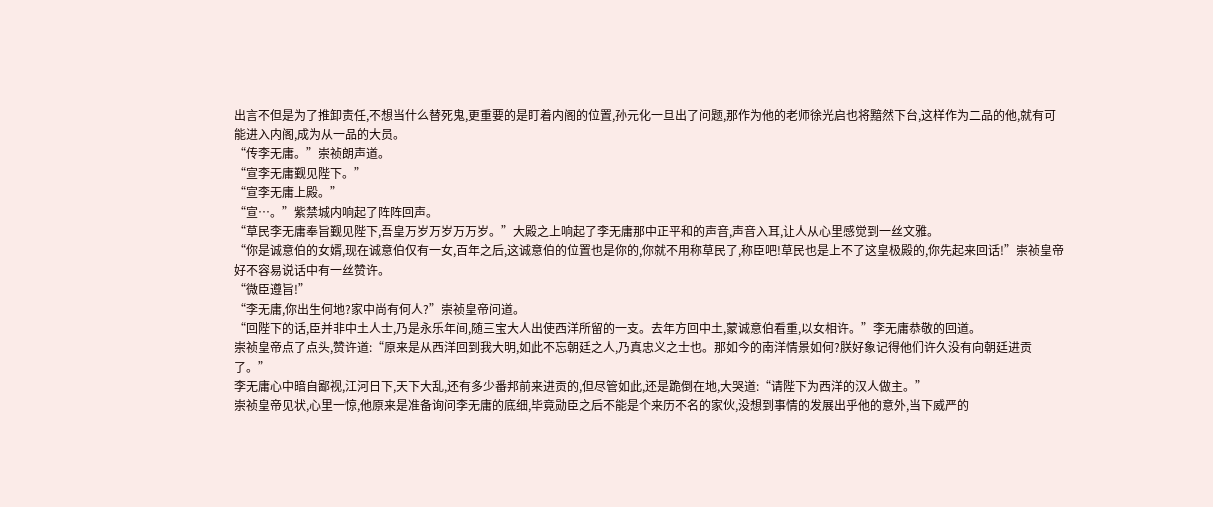出言不但是为了推卸责任,不想当什么替死鬼,更重要的是盯着内阁的位置,孙元化一旦出了问题,那作为他的老师徐光启也将黯然下台,这样作为二品的他,就有可能进入内阁,成为从一品的大员。
“传李无庸。”崇祯朗声道。
“宣李无庸觐见陛下。”
“宣李无庸上殿。”
“宣…。”紫禁城内响起了阵阵回声。
“草民李无庸奉旨觐见陛下,吾皇万岁万岁万万岁。”大殿之上响起了李无庸那中正平和的声音,声音入耳,让人从心里感觉到一丝文雅。
“你是诚意伯的女婿,现在诚意伯仅有一女,百年之后,这诚意伯的位置也是你的,你就不用称草民了,称臣吧!草民也是上不了这皇极殿的,你先起来回话!”崇祯皇帝好不容易说话中有一丝赞许。
“微臣遵旨!”
“李无庸,你出生何地?家中尚有何人?”崇祯皇帝问道。
“回陛下的话,臣并非中土人士,乃是永乐年间,随三宝大人出使西洋所留的一支。去年方回中土,蒙诚意伯看重,以女相许。”李无庸恭敬的回道。
崇祯皇帝点了点头,赞许道:“原来是从西洋回到我大明,如此不忘朝廷之人,乃真忠义之士也。那如今的南洋情景如何?朕好象记得他们许久没有向朝廷进贡了。”
李无庸心中暗自鄙视,江河日下,天下大乱,还有多少番邦前来进贡的,但尽管如此,还是跪倒在地,大哭道:“请陛下为西洋的汉人做主。”
崇祯皇帝见状,心里一惊,他原来是准备询问李无庸的底细,毕竟勋臣之后不能是个来历不名的家伙,没想到事情的发展出乎他的意外,当下威严的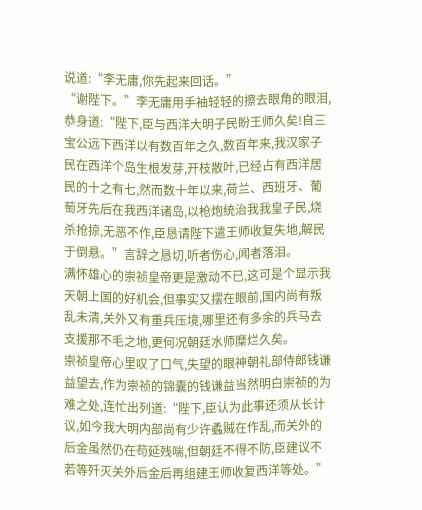说道:“李无庸,你先起来回话。”
“谢陛下。”李无庸用手袖轻轻的擦去眼角的眼泪,恭身道:“陛下,臣与西洋大明子民盼王师久矣!自三宝公远下西洋以有数百年之久,数百年来,我汉家子民在西洋个岛生根发芽,开枝散叶,已经占有西洋居民的十之有七,然而数十年以来,荷兰、西班牙、葡萄牙先后在我西洋诸岛,以枪炮统治我我皇子民,烧杀抢掠,无恶不作,臣恳请陛下遣王师收复失地,解民于倒悬。”言辞之恳切,听者伤心,闻者落泪。
满怀雄心的崇祯皇帝更是激动不已,这可是个显示我天朝上国的好机会,但事实又摆在眼前,国内尚有叛乱未清,关外又有重兵压境,哪里还有多余的兵马去支援那不毛之地,更何况朝廷水师糜烂久矣。
崇祯皇帝心里叹了口气,失望的眼神朝礼部侍郎钱谦益望去,作为崇祯的锦囊的钱谦益当然明白崇祯的为难之处,连忙出列道:“陛下,臣认为此事还须从长计议,如今我大明内部尚有少许蟊贼在作乱,而关外的后金虽然仍在苟延残喘,但朝廷不得不防,臣建议不若等歼灭关外后金后再组建王师收复西洋等处。”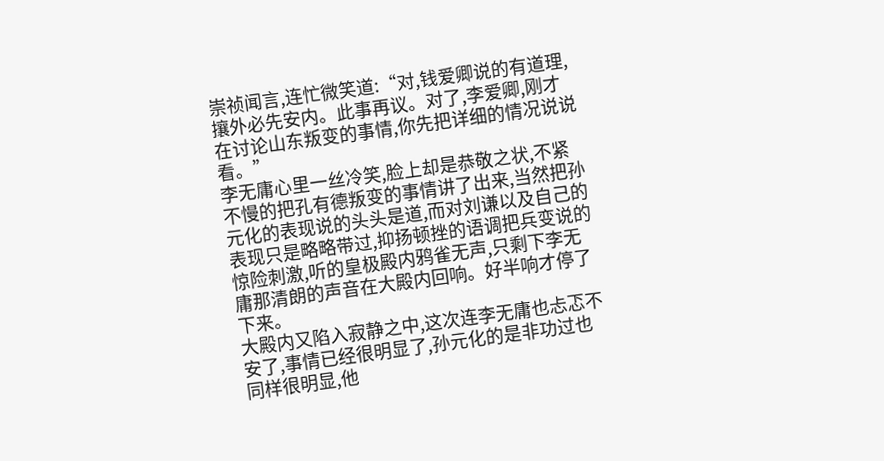崇祯闻言,连忙微笑道:“对,钱爱卿说的有道理,攘外必先安内。此事再议。对了,李爱卿,刚才在讨论山东叛变的事情,你先把详细的情况说说看。”
李无庸心里一丝冷笑,脸上却是恭敬之状,不紧不慢的把孔有德叛变的事情讲了出来,当然把孙元化的表现说的头头是道,而对刘谦以及自己的表现只是略略带过,抑扬顿挫的语调把兵变说的惊险刺激,听的皇极殿内鸦雀无声,只剩下李无庸那清朗的声音在大殿内回响。好半响才停了下来。
大殿内又陷入寂静之中,这次连李无庸也忐忑不安了,事情已经很明显了,孙元化的是非功过也同样很明显,他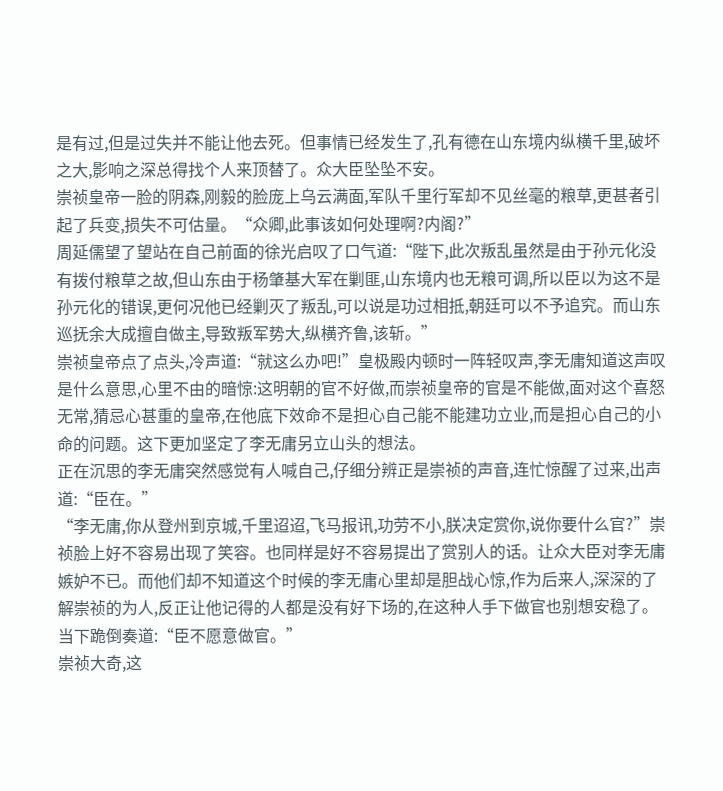是有过,但是过失并不能让他去死。但事情已经发生了,孔有德在山东境内纵横千里,破坏之大,影响之深总得找个人来顶替了。众大臣坠坠不安。
崇祯皇帝一脸的阴森,刚毅的脸庞上乌云满面,军队千里行军却不见丝毫的粮草,更甚者引起了兵变,损失不可估量。“众卿,此事该如何处理啊?内阁?”
周延儒望了望站在自己前面的徐光启叹了口气道:“陛下,此次叛乱虽然是由于孙元化没有拨付粮草之故,但山东由于杨肇基大军在剿匪,山东境内也无粮可调,所以臣以为这不是孙元化的错误,更何况他已经剿灭了叛乱,可以说是功过相抵,朝廷可以不予追究。而山东巡抚余大成擅自做主,导致叛军势大,纵横齐鲁,该斩。”
崇祯皇帝点了点头,冷声道:“就这么办吧!”皇极殿内顿时一阵轻叹声,李无庸知道这声叹是什么意思,心里不由的暗惊:这明朝的官不好做,而崇祯皇帝的官是不能做,面对这个喜怒无常,猜忌心甚重的皇帝,在他底下效命不是担心自己能不能建功立业,而是担心自己的小命的问题。这下更加坚定了李无庸另立山头的想法。
正在沉思的李无庸突然感觉有人喊自己,仔细分辨正是崇祯的声音,连忙惊醒了过来,出声道:“臣在。”
“李无庸,你从登州到京城,千里迢迢,飞马报讯,功劳不小,朕决定赏你,说你要什么官?”崇祯脸上好不容易出现了笑容。也同样是好不容易提出了赏别人的话。让众大臣对李无庸嫉妒不已。而他们却不知道这个时候的李无庸心里却是胆战心惊,作为后来人,深深的了解崇祯的为人,反正让他记得的人都是没有好下场的,在这种人手下做官也别想安稳了。
当下跪倒奏道:“臣不愿意做官。”
崇祯大奇,这